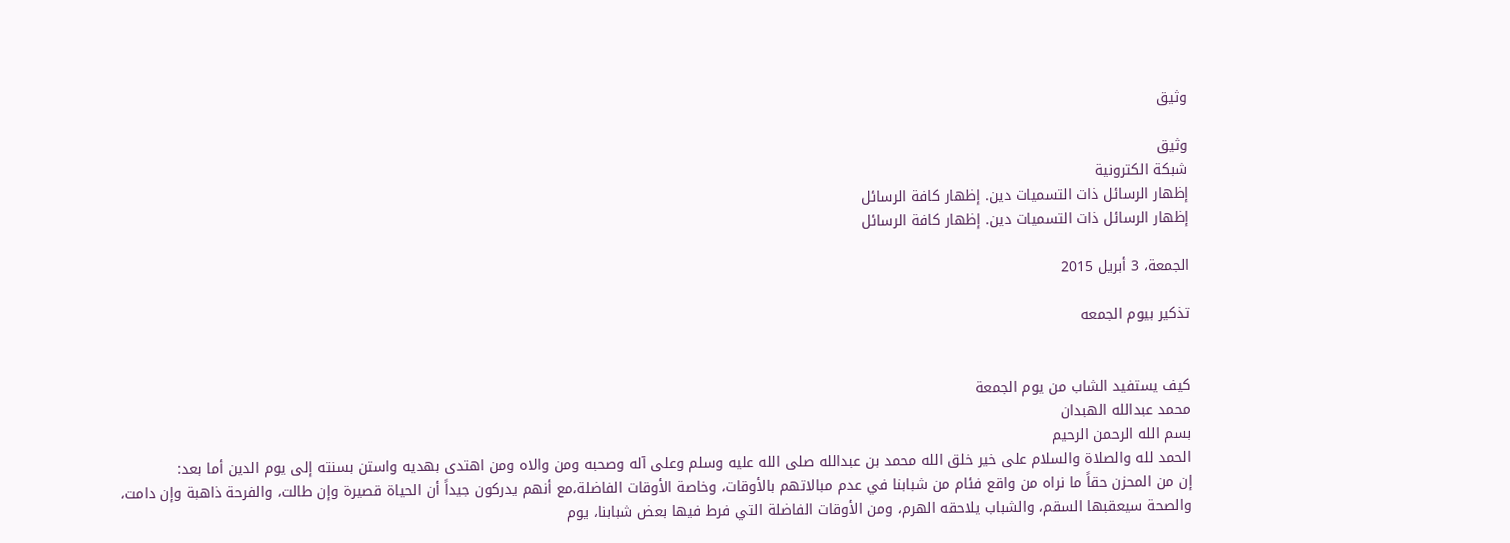وثيق

وثيق
شبكة الكترونية
إظهار الرسائل ذات التسميات دين. إظهار كافة الرسائل
إظهار الرسائل ذات التسميات دين. إظهار كافة الرسائل

الجمعة، 3 أبريل 2015

تذكير بيوم الجمعه


كيف يستفيد الشاب من يوم الجمعة
محمد عبدالله الهبدان
بسم الله الرحمن الرحيم
الحمد لله والصلاة والسلام على خير خلق الله محمد بن عبدالله صلى الله عليه وسلم وعلى آله وصحبه ومن والاه ومن اهتدى بهديه واستن بسنته إلى يوم الدين أما بعد:
إن من المحزن حقاً ما نراه من واقع فئام من شبابنا في عدم مبالاتهم بالأوقات، وخاصة الأوقات الفاضلة،مع أنهم يدركون جيداً أن الحياة قصيرة وإن طالت، والفرحة ذاهبة وإن دامت، والصحة سيعقبها السقم، والشباب يلاحقه الهرم، ومن الأوقات الفاضلة التي فرط فيها بعض شبابنا، يوم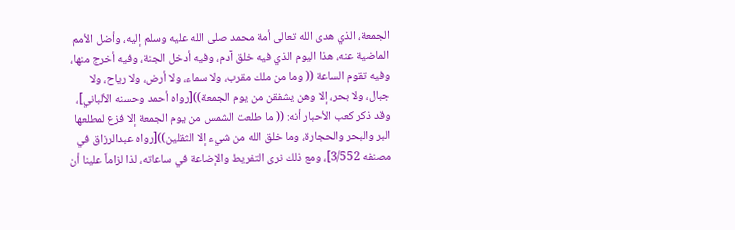الجمعة، الذي هدى الله تعالى أمة محمد صلى الله عليه وسلم إليه، وأضل الأمم الماضية عنه، هذا اليوم الذي فيه خلق آدم، وفيه أدخل الجنة، وفيه أخرج منها، وفيه تقوم الساعة (( وما من ملك مقرب، ولا سماء، ولا أرض، ولا رياح، ولا جبال، ولا بحر، إلا وهن يشفقن من يوم الجمعة))[رواه أحمد وحسنه الألباني]، وقد ذكر كعب الأحبار أنه: (( ما طلعت الشمس من يوم الجمعة إلا فزع لمطلعها البر والبحر والحجارة، وما خلق الله من شيء إلا الثقلين))[رواه عبدالرزاق في مصنفه 3/552]، ومع ذلك نرى التفريط والإضاعة في ساعاته، لذا لزاماً علينا أن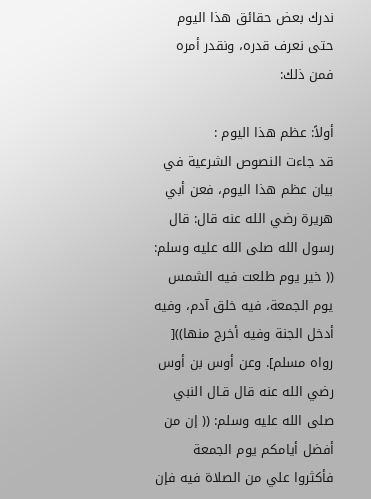ندرك بعض حقائق هذا اليوم حتى نعرف قدره، ونقدر أمره فمن ذلك:

أولاً: عظم هذا اليوم :
قد جاءت النصوص الشرعية في بيان عظم هذا اليوم، فعن أبي هريرة رضي الله عنه قال: قال رسول الله صلى الله عليه وسلم: (( خير يوم طلعت فيه الشمس يوم الجمعة، فيه خلق آدم، وفيه أدخل الجنة وفيه أخرج منها))[ رواه مسلم]. وعن أوس بن أوس رضي الله عنه قال قـال النبي صلى الله عليه وسلم: (( إن من أفضل أيامكم يوم الجمعة فأكثروا علي من الصلاة فيه فإن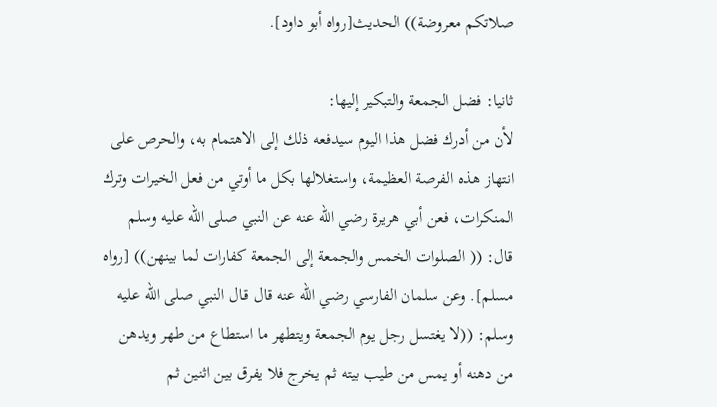صلاتكم معروضة)) الحديث[رواه أبو داود].

ثانيا: فضل الجمعة والتبكير إليها:
لأن من أدرك فضل هذا اليوم سيدفعه ذلك إلى الاهتمام به، والحرص على انتهاز هذه الفرصة العظيمة، واستغلالها بكل ما أوتي من فعل الخيرات وترك المنكرات، فعن أبي هريرة رضي الله عنه عن النبي صلى الله عليه وسلم قال: (( الصلوات الخمس والجمعة إلى الجمعة كفارات لما بينهن)) [رواه مسلم]. وعن سلمان الفارسي رضي الله عنه قال قـال النبي صلى الله عليه وسلم: ((لا يغتسل رجل يوم الجمعة ويتطهر ما استطاع من طهر ويدهن من دهنه أو يمس من طيب بيته ثم يخرج فلا يفرق بين اثنين ثم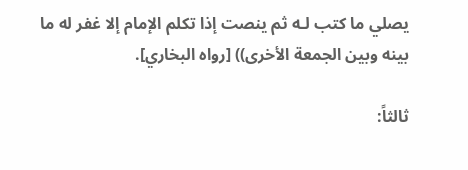يصلي ما كتب لـه ثم ينصت إذا تكلم الإمام إلا غفر له ما بينه وبين الجمعة الأخرى)) [رواه البخاري].

ثالثاً: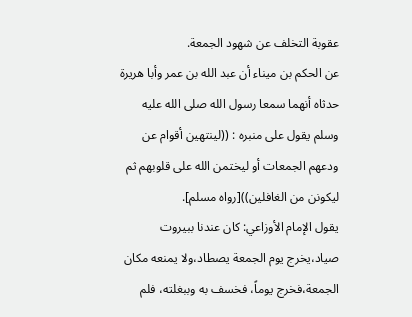عقوبة التخلف عن شهود الجمعة.
عن الحكم بن ميناء أن عبد الله بن عمر وأبا هريرة حدثاه أنهما سمعا رسول الله صلى الله عليه وسلم يقول على منبره : ((لينتهين أقوام عن ودعهم الجمعات أو ليختمن الله على قلوبهم ثم ليكونن من الغافلين))[رواه مسلم].
يقول الإمام الأوزاعي: كان عندنا ببيروت صياد،يخرج يوم الجمعة يصطاد،ولا يمنعه مكان الجمعة،فخرج يوماً، فخسف به وببغلته، فلم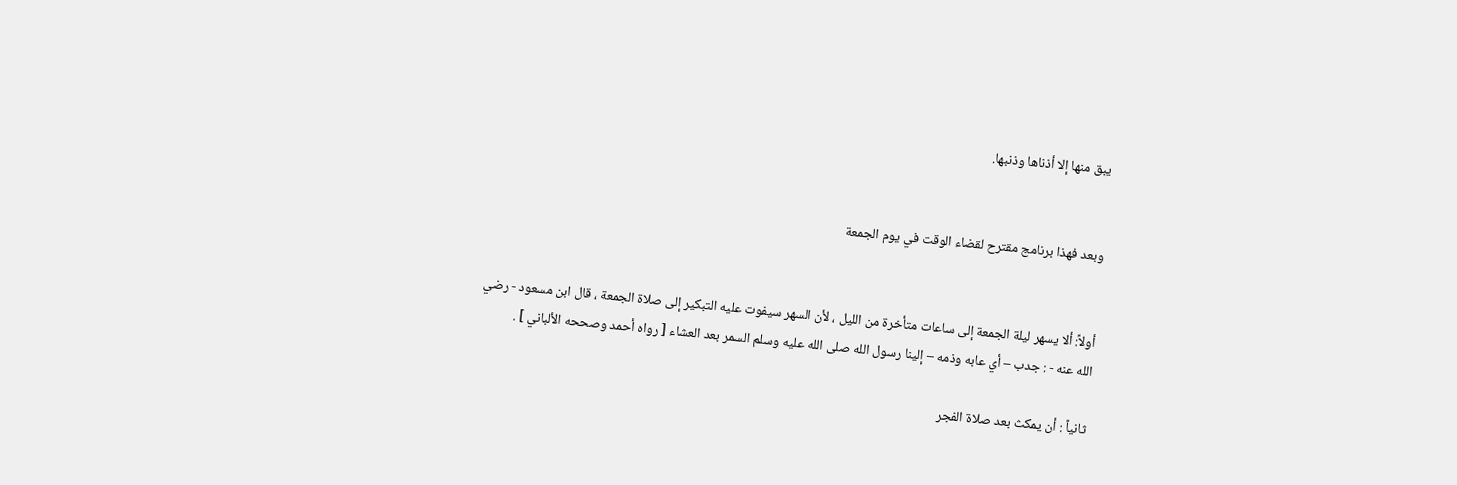يبق منها إلا أذناها وذنبها.


وبعد فهذا برنامج مقترح لقضاء الوقت في يوم الجمعة


أولاً: ألا يسهر ليلة الجمعة إلى ساعات متأخرة من الليل ، لأن السهر سيفوت عليه التبكير إلى صلاة الجمعة ، قال ابن مسعود - رضي الله عنه - : جدب – أي عابه وذمه – إلينا رسول الله صلى الله عليه وسلم السمر بعد العشاء [ رواه أحمد وصححه الألباني ] .

ثانياً : أن يمكث بعد صلاة الفجر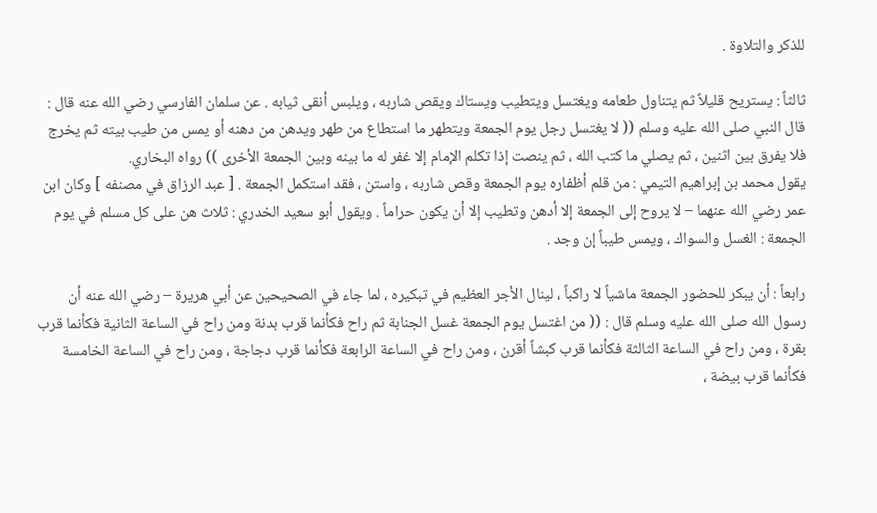للذكر والتلاوة .

ثالثاً : يستريح قليلاً ثم يتناول طعامه ويغتسل ويتطيب ويستاك ويقص شاربه ، ويلبس أنقى ثيابه . عن سلمان الفارسي رضي الله عنه قال : قال النبي صلى الله عليه وسلم (( لا يغتسل رجل يوم الجمعة ويتطهر ما استطاع من طهر ويدهن من دهنه أو يمس من طيب بيته ثم يخرج فلا يفرق بين اثنين ، ثم يصلي ما كتب الله ، ثم ينصت إذا تكلم الإمام إلا غفر له ما بينه وبين الجمعة الأخرى )) رواه البخاري.
يقول محمد بن إبراهيم التيمي : من قلم أظفاره يوم الجمعة وقص شاربه ، واستن ، فقد استكمل الجمعة . [ عبد الرزاق في مصنفه ] وكان ابن عمر رضي الله عنهما – لا يروح إلى الجمعة إلا أدهن وتطيب إلا أن يكون حراماً . ويقول أبو سعيد الخدري : ثلاث هن على كل مسلم في يوم الجمعة : الغسل والسواك ، ويمس طيباً إن وجد .

رابعاً : أن يبكر للحضور الجمعة ماشياً لا راكباً ، لينال الأجر العظيم في تبكيره ، لما جاء في الصحيحين عن أبي هريرة – رضي الله عنه أن رسول الله صلى الله عليه وسلم قال : (( من اغتسل يوم الجمعة غسل الجنابة ثم راح فكأنما قرب بدنة ومن راح في الساعة الثانية فكأنما قرب بقرة ، ومن راح في الساعة الثالثة فكأنما قرب كبشاً أقرن ، ومن راح في الساعة الرابعة فكأنما قرب دجاجة ، ومن راح في الساعة الخامسة فكأنما قرب بيضة ،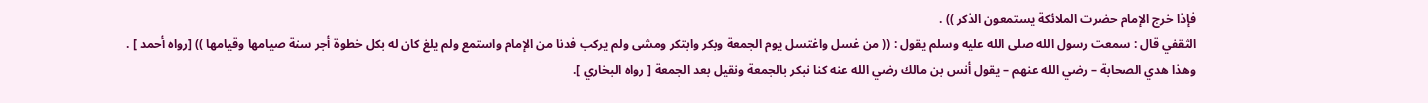فإذا خرج الإمام حضرت الملائكة يستمعون الذكر )) .
الثقفي قال : سمعت رسول الله صلى الله عليه وسلم يقول : (( من غسل واغتسل يوم الجمعة وبكر وابتكر ومشى ولم يركب فدنا من الإمام واستمع ولم يلغ كان له بكل خطوة أجر سنة صيامها وقيامها )) [رواه أحمد ] .
وهذا هدي الصحابة – رضي الله عنهم – يقول أنس بن مالك رضي الله عنه كنا نبكر بالجمعة ونقيل بعد الجمعة [ رواه البخاري ].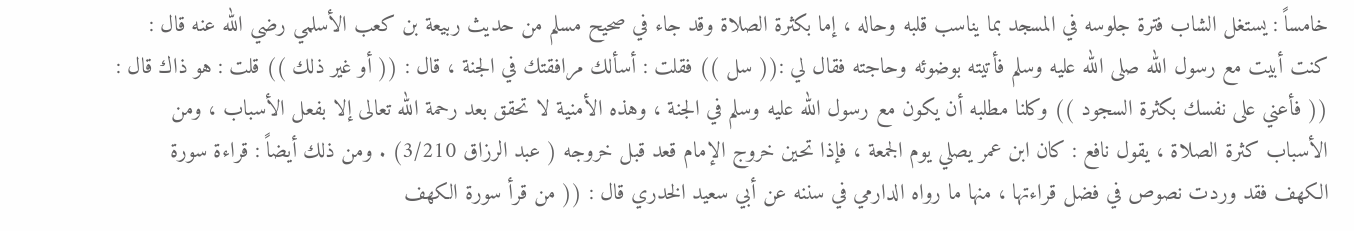خامساً : يستغل الشاب فترة جلوسه في المسجد بما يناسب قلبه وحاله ، إما بكثرة الصلاة وقد جاء في صحيح مسلم من حديث ربيعة بن كعب الأسلمي رضي الله عنه قال : كنت أبيت مع رسول الله صلى الله عليه وسلم فأتيته بوضوئه وحاجته فقال لي :(( سل )) فقلت : أسألك مرافقتك في الجنة ، قال : (( أو غير ذلك )) قلت : هو ذاك قال : (( فأعني على نفسك بكثرة السجود )) وكلنا مطلبه أن يكون مع رسول الله عليه وسلم في الجنة ، وهذه الأمنية لا تحقق بعد رحمة الله تعالى إلا بفعل الأسباب ، ومن الأسباب كثرة الصلاة ، يقول نافع : كان ابن عمر يصلي يوم الجمعة ، فإذا تحين خروج الإمام قعد قبل خروجه ( عبد الرزاق 3/210) . ومن ذلك أيضاً : قراءة سورة الكهف فقد وردت نصوص في فضل قراءتها ، منها ما رواه الدارمي في سننه عن أبي سعيد الخدري قال : (( من قرأ سورة الكهف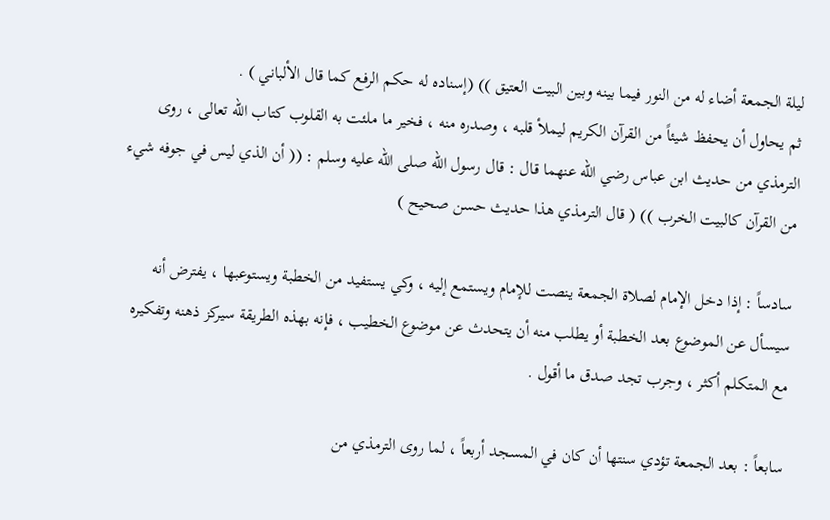ليلة الجمعة أضاء له من النور فيما بينه وبين البيت العتيق )) (إسناده له حكم الرفع كما قال الألباني ) .
ثم يحاول أن يحفظ شيئاً من القرآن الكريم ليملأ قلبه ، وصدره منه ، فخير ما ملئت به القلوب كتاب الله تعالى ، روى الترمذي من حديث ابن عباس رضي الله عنهما قال : قال رسول الله صلى الله عليه وسلم : (( أن الذي ليس في جوفه شيء من القرآن كالبيت الخرب )) ( قال الترمذي هذا حديث حسن صحيح )

سادساً : إذا دخل الإمام لصلاة الجمعة ينصت للإمام ويستمع إليه ، وكي يستفيد من الخطبة ويستوعبها ، يفترض أنه سيسأل عن الموضوع بعد الخطبة أو يطلب منه أن يتحدث عن موضوع الخطيب ، فإنه بهذه الطريقة سيركز ذهنه وتفكيره مع المتكلم أكثر ، وجرب تجد صدق ما أقول .

سابعاً : بعد الجمعة تؤدي سنتها أن كان في المسجد أربعاً ، لما روى الترمذي من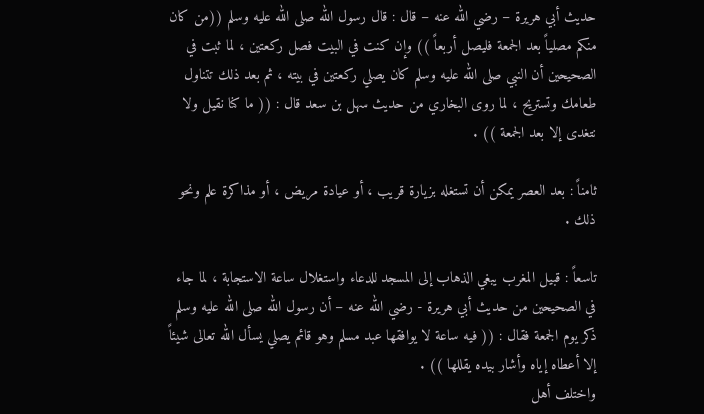حديث أبي هريرة – رضي الله عنه – قال : قال رسول الله صلى الله عليه وسلم ((من كان منكم مصلياً بعد الجمعة فليصل أربعاً )) وإن كنت في البيت فصل ركعتين ، لما ثبت في الصحيحين أن النبي صلى الله عليه وسلم كان يصلي ركعتين في بيته ، ثم بعد ذلك تتناول طعامك وتستريح ، لما روى البخاري من حديث سهل بن سعد قال : (( ما كنا نقيل ولا نتغدى إلا بعد الجمعة )) .

ثامناً : بعد العصر يمكن أن تستغله بزيارة قريب ، أو عيادة مريض ، أو مذاكرة علم ونحو ذلك .

تاسعاً : قبيل المغرب يبغي الذهاب إلى المسجد للدعاء واستغلال ساعة الاستجابة ، لما جاء في الصحيحين من حديث أبي هريرة - رضي الله عنه – أن رسول الله صلى الله عليه وسلم ذكر يوم الجمعة فقال : (( فيه ساعة لا يوافقها عبد مسلم وهو قائم يصلي يسأل الله تعالى شيئاً إلا أعطاه إياه وأشار بيده يقللها )) .
واختلف أهل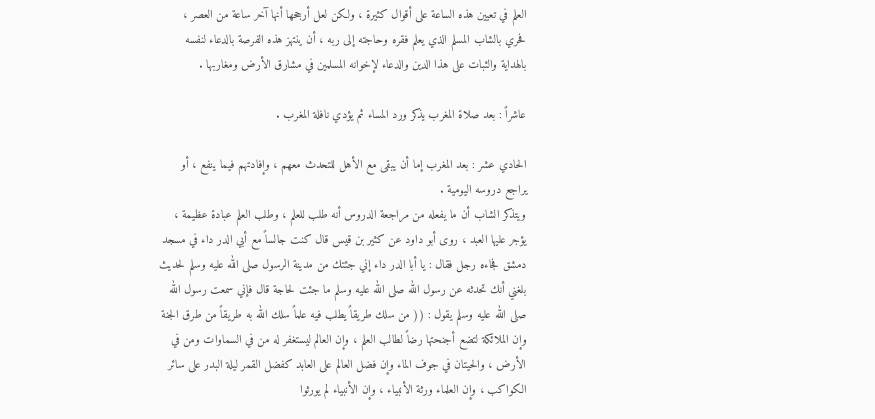العلم في تعيين هذه الساعة على أقوال كثيرة ، ولكن لعل أرجحها أنها آخر ساعة من العصر ، فحري بالشاب المسلم الذي يعلم فقره وحاجته إلى ربه ، أن ينتهز هذه الفرصة بالدعاء لنفسه بالهداية والثبات على هذا الدين والدعاء لإخوانه المسلمين في مشارق الأرض ومغاربها .

عاشراً : بعد صلاة المغرب يذكر ورد المساء ثم يؤدي نافلة المغرب .

الحادي عشر : بعد المغرب إما أن يبقى مع الأهل للتحدث معهم ، وإفادتهم فيما ينفع ، أو يراجع دروسه اليومية .
ويتذكر الشاب أن ما يفعله من مراجعة الدروس أنه طلب للعلم ، وطلب العلم عبادة عظيمة ، يؤجر عليها العبد ، روى أبو داود عن كثير بن قيس قال كنت جالساً مع أبي الدر داء في مسجد دمشق فجاءه رجل فقال : يا أبا الدر داء إني جئتك من مدينة الرسول صلى الله عليه وسلم لحديث بلغني أنك تحدثه عن رسول الله صلى الله عليه وسلم ما جئت لحاجة قال فإني سمعت رسول الله صلى الله عليه وسلم يقول : (( من سلك طريقاً يطلب فيه علماً سلك الله به طريقاً من طرق الجنة وإن الملائكة لتضع أجنحتها رضاً لطالب العلم ، وإن العالم ليستغفر له من في السماوات ومن في الأرض ، والحيتان في جوف الماء وإن فضل العالم على العابد كفضل القمر ليلة البدر على سائر الكواكب ، وإن العلماء ورثة الأنبياء ، وإن الأنبياء لم يورثوا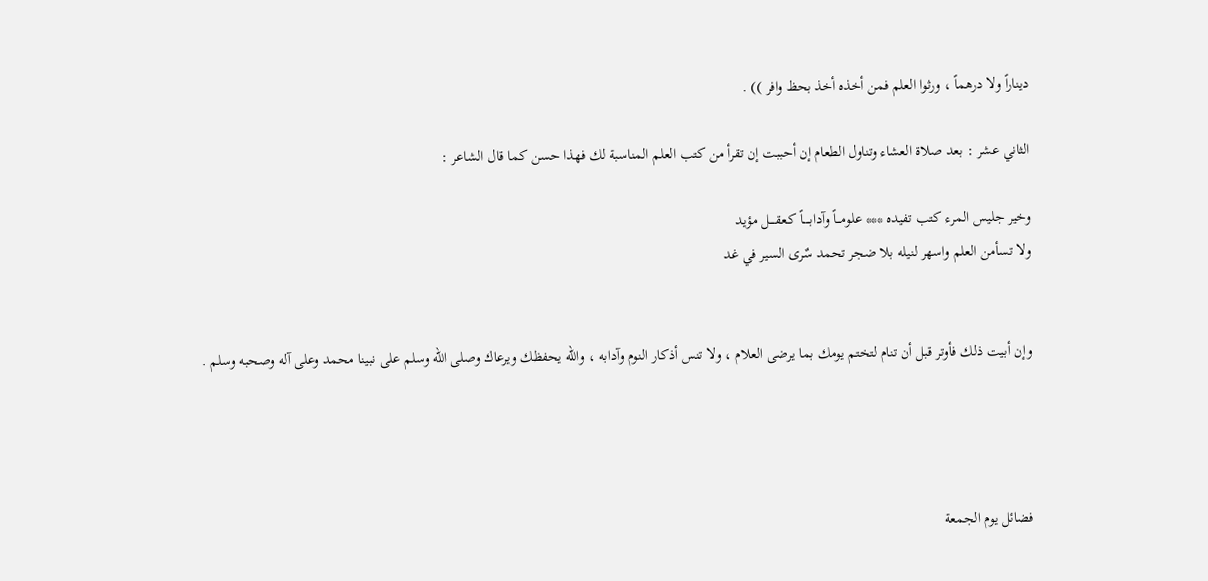ديناراً ولا درهماً ، ورثوا العلم فمن أخذه أخذ بحظ وافر )) .

الثاني عشر : بعد صلاة العشاء وتناول الطعام إن أحببت إن تقرأ من كتب العلم المناسبة لك فهذا حسن كما قال الشاعر :

وخير جليس المرء كتب تفيده *** علومـــاً وآدابـــــاً كـعقــــل مؤيد
ولا تسأمن العلم واسهر لنيله بلا ضجر تحمد سٌرى السير في غد


وإن أبيت ذلك فأوتر قبل أن تنام لتختم يومك بما يرضى العلام ، ولا تنس أذكار النوم وآدابه ، والله يحفظك ويرعاك وصلى الله وسلم على نبينا محمد وعلى آله وصحبه وسلم .




فضائل يوم الجمعة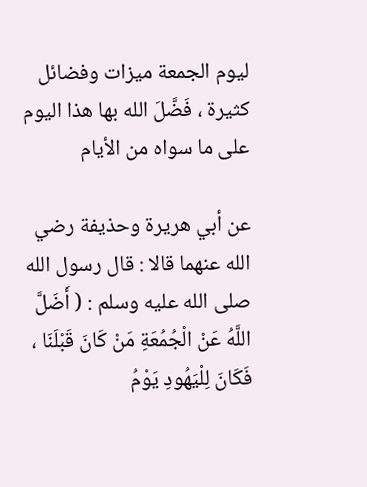ليوم الجمعة ميزات وفضائل كثيرة ، فَضَّلَ الله بها هذا اليوم على ما سواه من الأيام

عن أبي هريرة وحذيفة رضي الله عنهما قالا : قال رسول الله صلى الله عليه وسلم : ( أَضَلَّ اللَّهُ عَنْ الْجُمُعَةِ مَنْ كَانَ قَبْلَنَا ، فَكَانَ لِلْيَهُودِ يَوْمُ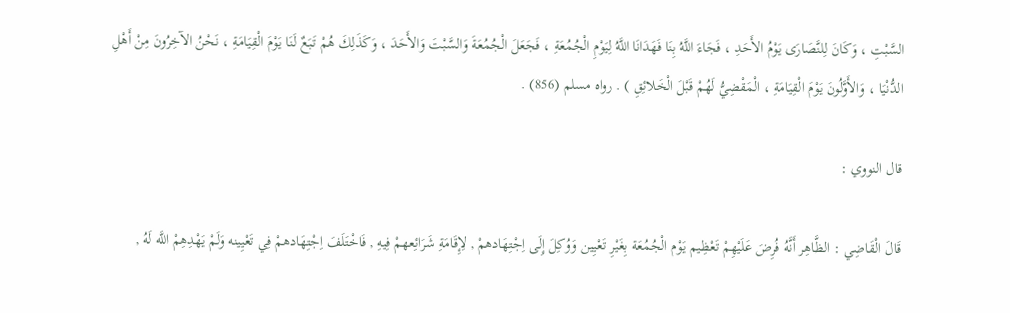السَّبْتِ ، وَكَانَ لِلنَّصَارَى يَوْمُ الأَحَدِ ، فَجَاءَ اللَّهُ بِنَا فَهَدَانَا اللَّهُ لِيَوْمِ الْجُمُعَةِ ، فَجَعَلَ الْجُمُعَةَ وَالسَّبْتَ وَالأَحَدَ ، وَكَذَلِكَ هُمْ تَبَعٌ لَنَا يَوْمَ الْقِيَامَةِ ، نَحْنُ الآخِرُونَ مِنْ أَهْلِ الدُّنْيَا ، وَالأَوَّلُونَ يَوْمَ الْقِيَامَةِ ، الْمَقْضِيُّ لَهُمْ قَبْلَ الْخَلائِقِ ) . رواه مسلم (856) .

قال النووي :

قَالَ الْقَاضِي : الظَّاهِر أَنَّهُ فُرِضَ عَلَيْهِمْ تَعْظِيم يَوْم الْجُمُعَة بِغَيْرِ تَعْيِين وَوُكِلَ إِلَى اِجْتِهَادهمْ , لِإِقَامَةِ شَرَائِعهمْ فِيهِ , فَاخْتَلَفَ اِجْتِهَادهمْ فِي تَعْيِينه وَلَمْ يَهْدِهِمْ اللَّه لَهُ ,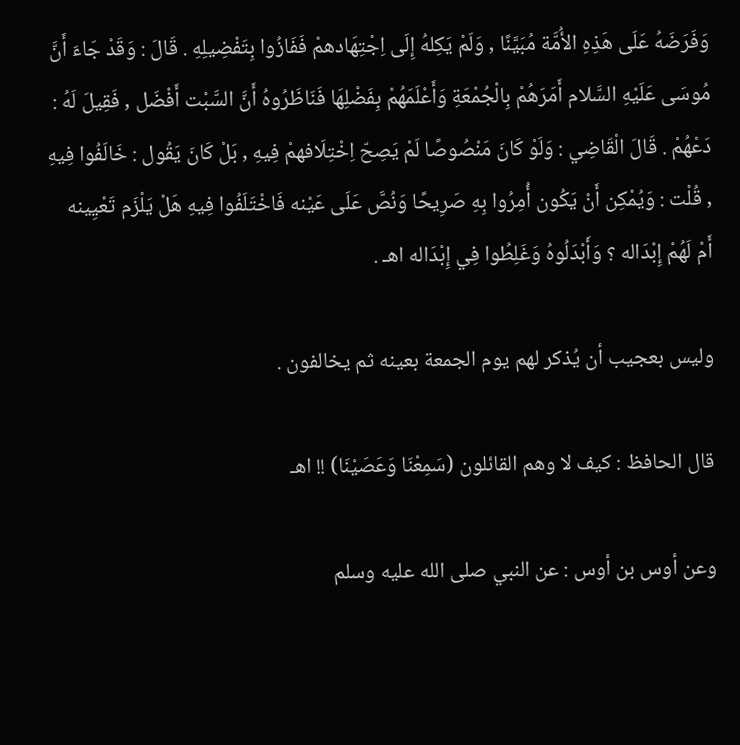وَفَرَضَهُ عَلَى هَذِهِ الأُمَّة مُبَيَّنًا , وَلَمْ يَكِلهُ إِلَى اِجْتِهَادهمْ فَفَازُوا بِتَفْضِيلِهِ . قَالَ : وَقَدْ جَاءَ أَنَّ مُوسَى عَلَيْهِ السَّلام أَمَرَهُمْ بِالْجُمْعَةِ وَأَعْلَمَهُمْ بِفَضْلِهَا فَنَاظَرُوهُ أَنَّ السَّبْت أَفْضَل , فَقِيلَ لَهُ : دَعْهُمْ . قَالَ الْقَاضِي : وَلَوْ كَانَ مَنْصُوصًا لَمْ يَصِحّ اِخْتِلَافهمْ فِيهِ , بَلْ كَانَ يَقُول : خَالَفُوا فِيهِ , قُلْت : وَيُمْكِن أَنْ يَكُون أُمِرُوا بِهِ صَرِيحًا وَنُصَّ عَلَى عَيْنه فَاخْتَلَفُوا فِيهِ هَلْ يَلْزَم تَعْيِينه أَمْ لَهُمْ إِبْدَاله ؟ وَأَبْدَلُوهُ وَغَلِطُوا فِي إِبْدَاله اهـ .

وليس بعجيب أن يُذكر لهم يوم الجمعة بعينه ثم يخالفون .

قال الحافظ : كيف لا وهم القائلون (سَمِعْنَا وَعَصَيْنَا) !! اهـ

وعن أوس بن أوس : عن النبي صلى الله عليه وسلم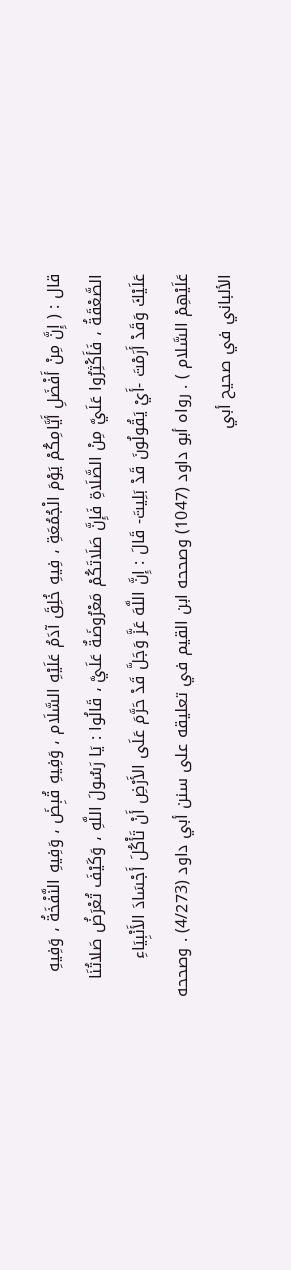قال : ( إِنَّ مِنْ أَفْضَلِ أَيَّامِكُمْ يَوْمَ الْجُمُعَةِ ، فِيهِ خُلِقَ آدَمُ عَلَيْهِ السَّلَام ، وَفِيهِ قُبِضَ ، وَفِيهِ النَّفْخَةُ ، وَفِيهِ الصَّعْقَةُ ، فَأَكْثِرُوا عَلَيَّ مِنْ الصَّلَاةِ فَإِنَّ صَلَاتَكُمْ مَعْرُوضَةٌ عَلَيَّ ، قَالُوا : يَا رَسُولَ اللَّهِ ، وَكَيْفَ تُعْرَضُ صَلاتُنَا عَلَيْكَ وَقَدْ أَرَمْتَ -أَيْ يَقُولُونَ قَدْ بَلِيتَ- قَالَ : إِنَّ اللَّهَ عَزَّ وَجَلَّ قَدْ حَرَّمَ عَلَى الأَرْضِ أَنْ تَأْكُلَ أَجْسَادَ الأَنْبِيَاءِ عَلَيْهِمْ السَّلام ) . رواه أبو داود (1047) وصححه ابن القيم في تعليقه على سنن أبي داود (4/273) . وصححه الألباني في صحيح أبي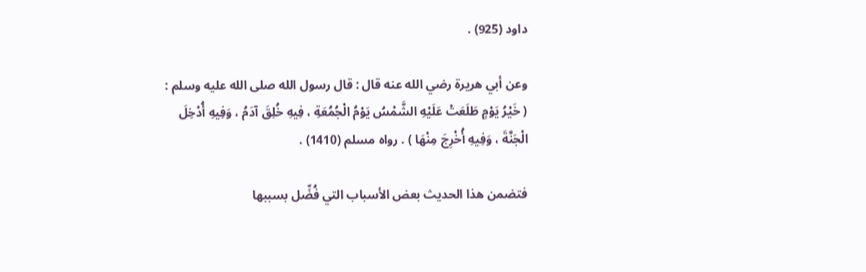داود (925) .

وعن أبي هريرة رضي الله عنه قال : قال رسول الله صلى الله عليه وسلم : ( خَيْرُ يَوْمٍ طَلَعَتْ عَلَيْهِ الشَّمْسُ يَوْمُ الْجُمُعَةِ ، فِيهِ خُلِقَ آدَمُ ، وَفِيهِ أُدْخِلَ الْجَنَّةَ ، وَفِيهِ أُخْرِجَ مِنْهَا ) . رواه مسلم (1410) .

فتضمن هذا الحديث بعض الأسباب التي فُضِّل بسببها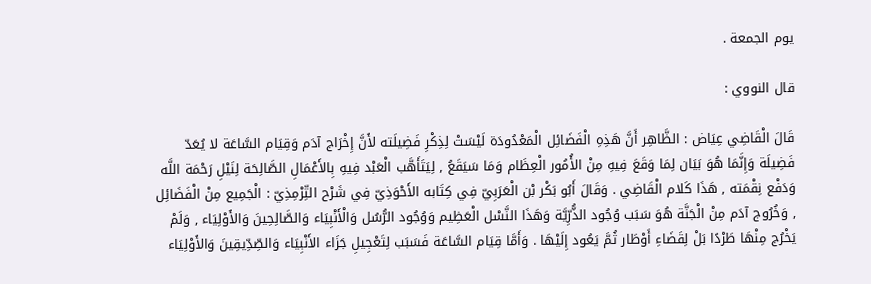يوم الجمعة .

قال النووي :

قَالَ الْقَاضِي عِيَاض : الظَّاهِر أَنَّ هَذِهِ الْفَضَائِل الْمَعْدُودَة لَيْسَتْ لِذِكْرِ فَضِيلَته لأَنَّ إِخْرَاج آدَم وَقِيَام السَّاعَة لا يُعَدّ فَضِيلَة وَإِنَّمَا هُوَ بَيَان لِمَا وَقَعَ فِيهِ مِنْ الأُمُور الْعِظَام وَمَا سَيَقَعُ , لِيَتَأَهَّب الْعَبْد فِيهِ بِالأَعْمَالِ الصَّالِحَة لِنَيْلِ رَحْمَة اللَّه وَدَفْع نِقْمَته , هَذَا كَلام الْقَاضِي . وَقَالَ أَبُو بَكْر بْن الْعَرَبِيّ فِي كِتَابه الأَحْوَذِيّ فِي شَرْح التِّرْمِذِيّ : الْجَمِيع مِنْ الْفَضَائِل , وَخُرُوج آدَم مِنْ الْجَنَّة هُوَ سَبَب وُجُود الذُّرِّيَّة وَهَذَا النَّسْل الْعَظِيم وَوُجُود الرُّسُل وَالْأَنْبِيَاء وَالصَّالِحِينَ وَالأَوْلِيَاء , وَلَمْ يَخْرُج مِنْهَا طَرْدًا بَلْ لِقَضَاءِ أَوْطَار ثُمَّ يَعُود إِلَيْهَا . وَأَمَّا قِيَام السَّاعَة فَسَبَب لِتَعْجِيلِ جَزَاء الأَنْبِيَاء وَالصِّدِّيقِينَ وَالأَوْلِيَاء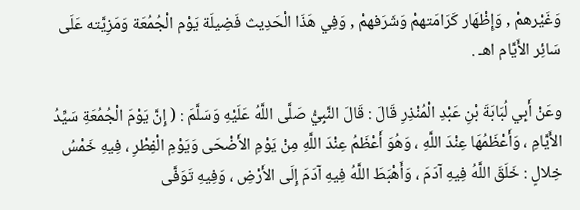وَغَيْرهمْ , وَإِظْهَار كَرَامَتهمْ وَشَرَفهمْ , وَفِي هَذَا الْحَدِيث فَضِيلَة يَوْم الْجُمُعَة وَمَزِيَّته عَلَى سَائِر الأَيَّام اهـ .

وعَنْ أَبِي لُبَابَةَ بْنِ عَبْدِ الْمُنْذِرِ قَالَ : قَالَ النَّبِيُّ صَلَّى اللَّهُ عَلَيْهِ وَسَلَّمَ : ( إِنَّ يَوْمَ الْجُمُعَةِ سَيِّدُ الأَيَّامِ ، وَأَعْظَمُهَا عِنْدَ اللَّهِ ، وَهُوَ أَعْظَمُ عِنْدَ اللَّهِ مِنْ يَوْمِ الأَضْحَى وَيَوْمِ الْفِطْرِ ، فِيهِ خَمْسُ خِلالٍ : خَلَقَ اللَّهُ فِيهِ آدَمَ ، وَأَهْبَطَ اللَّهُ فِيهِ آدَمَ إِلَى الأَرْضِ ، وَفِيهِ تَوَفَّى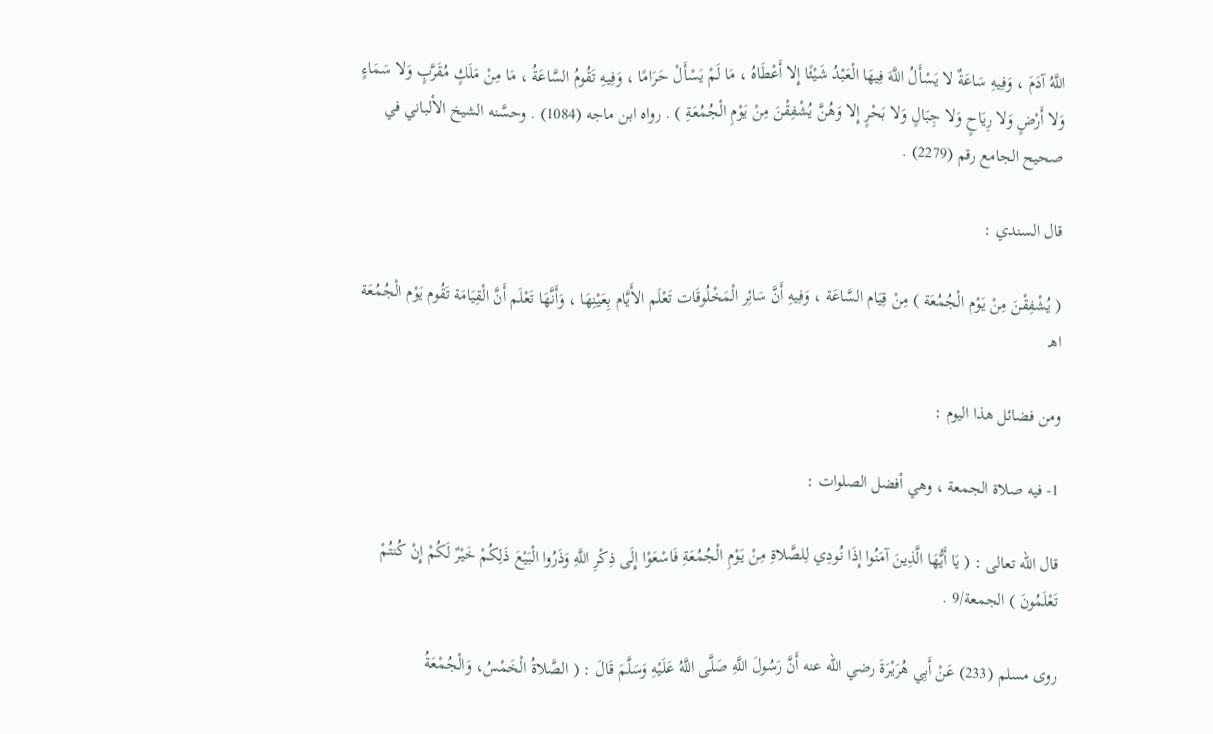اللَّهُ آدَمَ ، وَفِيهِ سَاعَةٌ لا يَسْأَلُ اللَّهَ فِيهَا الْعَبْدُ شَيْئًا إِلا أَعْطَاهُ ، مَا لَمْ يَسْأَلْ حَرَامًا ، وَفِيهِ تَقُومُ السَّاعَةُ ، مَا مِنْ مَلَكٍ مُقَرَّبٍ وَلا سَمَاءٍ وَلا أَرْضٍ وَلا رِيَاحٍ وَلا جِبَالٍ وَلا بَحْرٍ إِلا وَهُنَّ يُشْفِقْنَ مِنْ يَوْمِ الْجُمُعَةِ ) . رواه ابن ماجه (1084) . وحسَّنه الشيخ الألباني في صحيح الجامع رقم (2279) .

قال السندي :

( يُشْفِقْنَ مِنْ يَوْم الْجُمُعَة ) مِنْ قِيَام السَّاعَة ، وَفِيهِ أَنَّ سَائِر الْمَخْلُوقَات تَعْلَم الأَيَّام بِعَيْنِهَا ، وَأَنَّهَا تَعْلَم أَنَّ الْقِيَامَة تَقُوم يَوْم الْجُمُعَة اهـ

ومن فضائل هذا اليوم :

1- فيه صلاة الجمعة ، وهي أفضل الصلوات :

قال الله تعالى : ( يَا أَيُّهَا الَّذِينَ آمَنُوا إِذَا نُودِي لِلصَّلاةِ مِنْ يَوْمِ الْجُمُعَةِ فَاسْعَوْا إِلَى ذِكْرِ اللَّهِ وَذَرُوا الْبَيْعَ ذَلِكُمْ خَيْرٌ لَكُمْ إِنْ كُنتُمْ تَعْلَمُونَ ) الجمعة/9 .

روى مسلم (233) عَنْ أَبِي هُرَيْرَةَ رضي الله عنه أَنَّ رَسُولَ اللَّهِ صَلَّى اللَّهُ عَلَيْهِ وَسَلَّمَ قَالَ : ( الصَّلاةُ الْخَمْسُ، وَالْجُمْعَةُ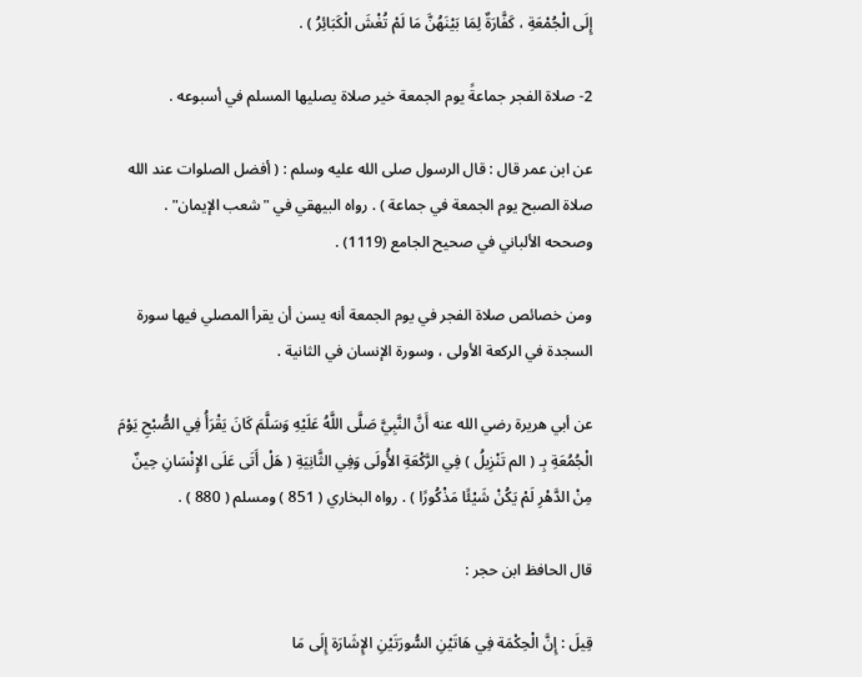إِلَى الْجُمْعَةِ ، كَفَّارَةٌ لِمَا بَيْنَهُنَّ مَا لَمْ تُغْشَ الْكَبَائِرُ ) .

2- صلاة الفجر جماعةً يوم الجمعة خير صلاة يصليها المسلم في أسبوعه .

عن ابن عمر قال : قال الرسول صلى الله عليه وسلم : ( أفضل الصلوات عند الله صلاة الصبح يوم الجمعة في جماعة ) . رواه البيهقي في "شعب الإيمان" . وصححه الألباني في صحيح الجامع (1119) .

ومن خصائص صلاة الفجر في يوم الجمعة أنه يسن أن يقرأ المصلي فيها سورة السجدة في الركعة الأولى ، وسورة الإنسان في الثانية .

عن أبي هريرة رضي الله عنه أَنَّ النَّبِيَّ صَلَّى اللَّهُ عَلَيْهِ وَسَلَّمَ كَانَ يَقْرَأُ فِي الصُّبْحِ يَوْمَ الْجُمُعَةِ بِـ ( الم تَنْزِيلُ ) فِي الرَّكْعَةِ الأُولَى وَفِي الثَّانِيَةِ ( هَلْ أَتَى عَلَى الإِنْسَانِ حِينٌ مِنْ الدَّهْرِ لَمْ يَكُنْ شَيْئًا مَذْكُورًا ) . رواه البخاري ( 851 ) ومسلم ( 880 ) .

قال الحافظ ابن حجر :

قِيلَ : إِنَّ الْحِكْمَة فِي هَاتَيْنِ السُّورَتَيْنِ الإِشَارَة إِلَى مَا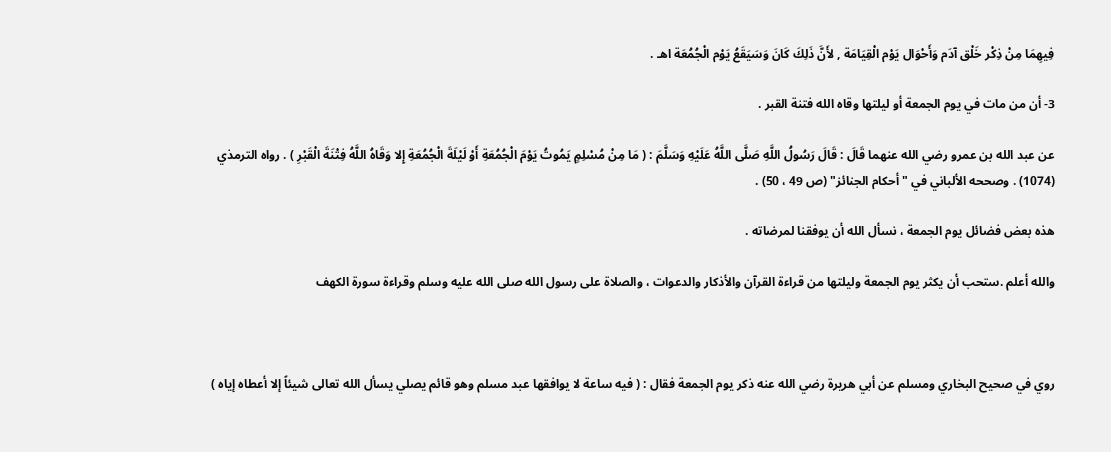فِيهِمَا مِنْ ذِكْر خَلْق آدَم وَأَحْوَال يَوْم الْقِيَامَة , لأَنَّ ذَلِكَ كَانَ وَسَيَقَعُ يَوْم الْجُمُعَة اهـ .

3- أن من مات في يوم الجمعة أو ليلتها وقاه الله فتنة القبر .

عن عبد الله بن عمرو رضي الله عنهما قَالَ : قَالَ رَسُولُ اللَّهِ صَلَّى اللَّهُ عَلَيْهِ وَسَلَّمَ : ( مَا مِنْ مُسْلِمٍ يَمُوتُ يَوْمَ الْجُمُعَةِ أَوْ لَيْلَةَ الْجُمُعَةِ إِلا وَقَاهُ اللَّهُ فِتْنَةَ الْقَبْرِ ) . رواه الترمذي (1074) . وصححه الألباني في "أحكام الجنائز" (ص 49 ، 50) .

هذه بعض فضائل يوم الجمعة ، نسأل الله أن يوفقنا لمرضاته .

والله أعلم .ستحب أن يكثر يوم الجمعة وليلتها من قراءة القرآن والأذكار والدعوات ، والصلاة على رسول الله صلى الله عليه وسلم وقراءة سورة الكهف



روي في صحيح البخاري ومسلم عن أبي هريرة رضي الله عنه ذكر يوم الجمعة فقال : ( فيه ساعة لا يوافقها عبد مسلم وهو قائم يصلي يسأل الله تعالى شيئاً إلا أعطاه إياه )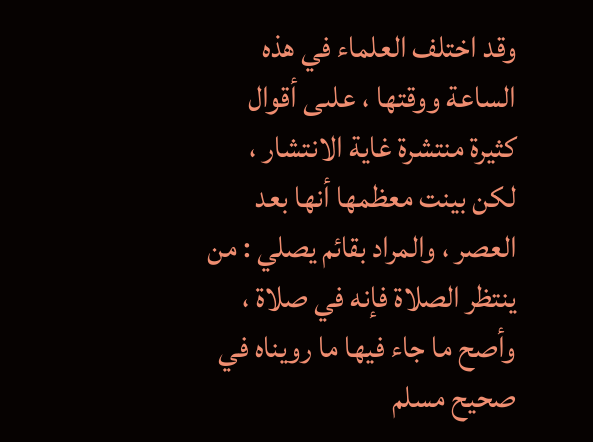وقد اختلف العلماء في هذه الساعة ووقتها ، علىى أقوال كثيرة منتشرة غاية الانتشار ، لكن بينت معظمها أنها بعد العصر ، والمراد بقائم يصلي : من ينتظر الصلاة فإنه في صلاة ، وأصح ما جاء فيها ما رويناه في صحيح مسلم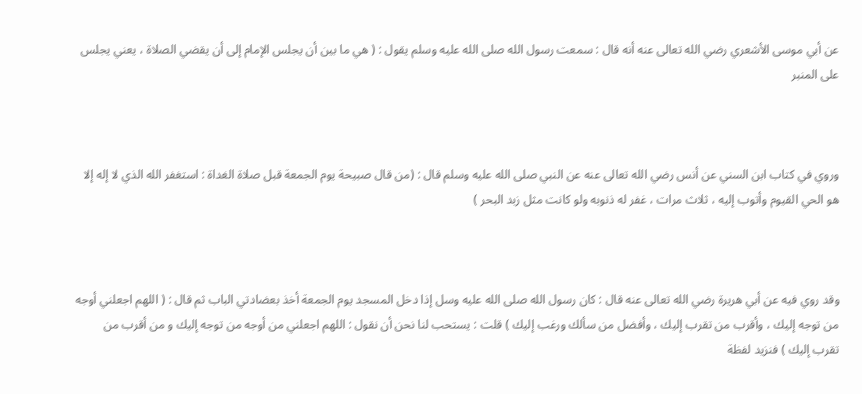عن أبي موسى الأشعري رضي الله تعالى عنه أنه قال : سمعت رسول الله صلى الله عليه وسلم يقول : ( هي ما بين أن يجلس الإمام إلى أن يقضي الصلاة ، يعني يجلس على المنبر



وروي في كتاب ابن السني عن أنس رضي الله تعالى عنه عن النبي صلى الله عليه وسلم قال : (من قال صبيحة يوم الجمعة قبل صلاة الغداة : استغفر الله الذي لا إله إلا هو الحي القيوم وأتوب إليه ، ثلاث مرات ، غفر له ذنوبه ولو كانت مثل زبد البحر )



وقد روي فيه عن أبي هريرة رضي الله تعالى عنه قال : كان رسول الله صلى الله عليه وسل إذا دخل المسجد يوم الجمعة أخذ بعضادتي الباب ثم قال : ( اللهم اجعلني أوجه من توجه إليك ، وأقرب من تقرب إليك ، وأفضل من سألك ورغب إليك ) قلت : يستحب لنا نحن أن نقول : اللهم اجعلني من أوجه من توجه إليك و من أقرب من تقرب إليك ) فنزيد لفظة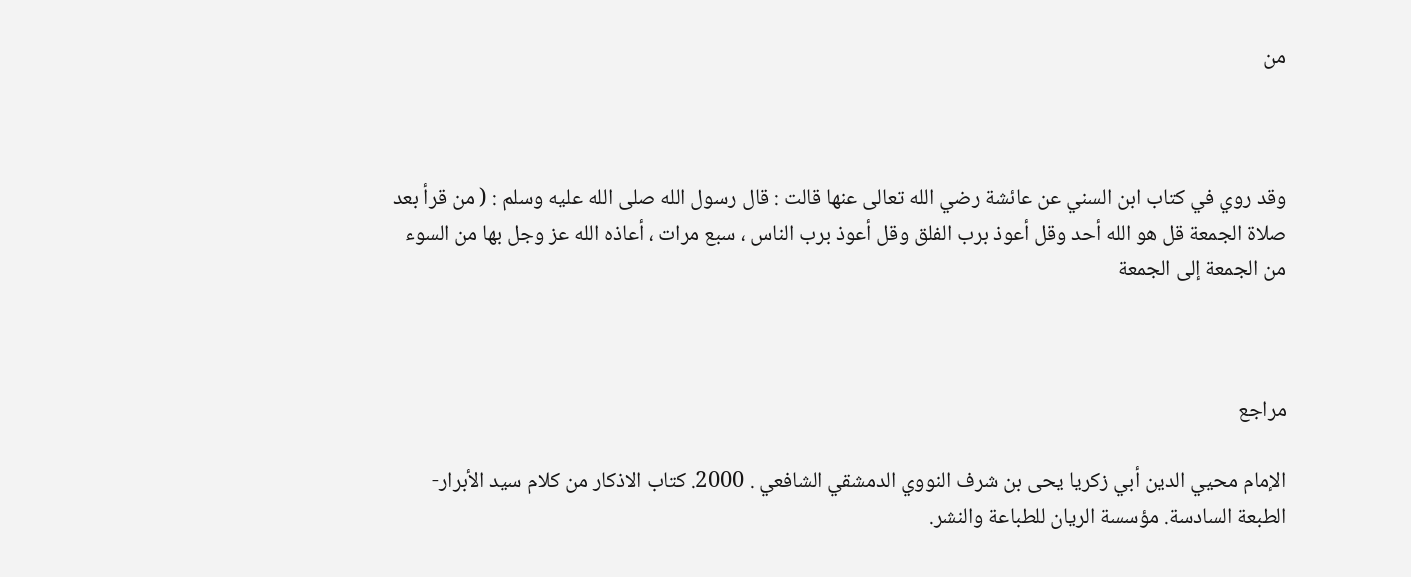من



وقد روي في كتاب ابن السني عن عائشة رضي الله تعالى عنها قالت : قال رسول الله صلى الله عليه وسلم : ( من قرأ بعد صلاة الجمعة قل هو الله أحد وقل أعوذ برب الفلق وقل أعوذ برب الناس ، سبع مرات ، أعاذه الله عز وجل بها من السوء من الجمعة إلى الجمعة



مراجع

الإمام محيي الدين أبي زكريا يحى بن شرف النووي الدمشقي الشافعي . 2000. كتاب الاذكار من كلام سيد الأبرار- الطبعة السادسة. مؤسسة الريان للطباعة والنشر.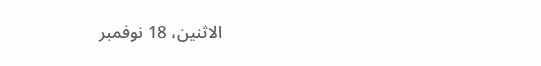الاثنين، 18 نوفمبر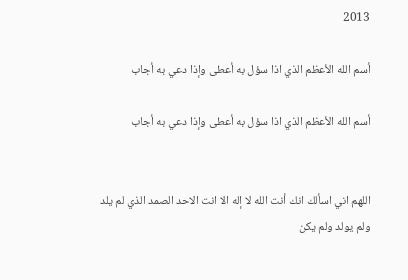2013

أسم الله الأعظم الذي اذا سؤل به أعطى وإذا دعي به أجاب

أسم الله الأعظم الذي اذا سؤل به أعطى وإذا دعي به أجاب


اللهم اني اسألك انك أنت الله لا إله الا انت الاحد الصمد الذي لم يلد ولم يولد ولم يكن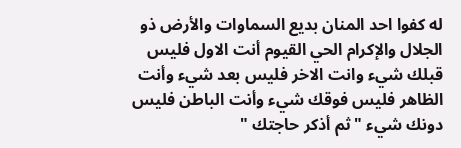له كفوا احد المنان بديع السماوات والأرض ذو الجلال والإكرام الحي القيوم أنت الاول فليس قبلك شيء وانت الاخر فليس بعد شيء وأنت الظاهر فليس فوقك شيء وأنت الباطن فليس دونك شيء "ثم أذكر حاجتك "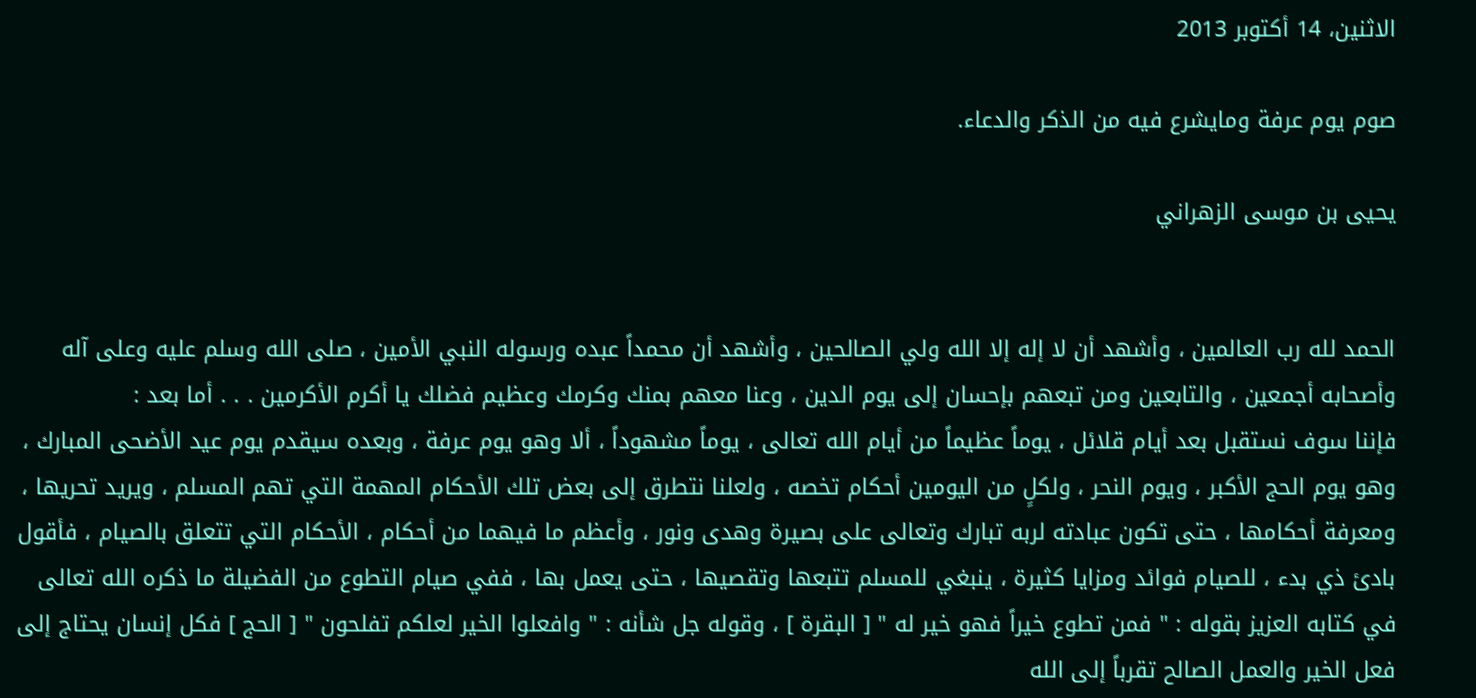الاثنين، 14 أكتوبر 2013

صوم يوم عرفة ومايشرع فيه من الذكر والدعاء.

يحيى بن موسى الزهراني


الحمد لله رب العالمين ، وأشهد أن لا إله إلا الله ولي الصالحين ، وأشهد أن محمداً عبده ورسوله النبي الأمين ، صلى الله وسلم عليه وعلى آله وأصحابه أجمعين ، والتابعين ومن تبعهم بإحسان إلى يوم الدين ، وعنا معهم بمنك وكرمك وعظيم فضلك يا أكرم الأكرمين . . . أما بعد :
فإننا سوف نستقبل بعد أيام قلائل ، يوماً عظيماً من أيام الله تعالى ، يوماً مشهوداً ، ألا وهو يوم عرفة ، وبعده سيقدم يوم عيد الأضحى المبارك ، وهو يوم الحج الأكبر ، ويوم النحر ، ولكلٍ من اليومين أحكام تخصه ، ولعلنا نتطرق إلى بعض تلك الأحكام المهمة التي تهم المسلم ، ويريد تحريها ، ومعرفة أحكامها ، حتى تكون عبادته لربه تبارك وتعالى على بصيرة وهدى ونور ، وأعظم ما فيهما من أحكام ، الأحكام التي تتعلق بالصيام ، فأقول بادئ ذي بدء ، للصيام فوائد ومزايا كثيرة ، ينبغي للمسلم تتبعها وتقصيها ، حتى يعمل بها ، ففي صيام التطوع من الفضيلة ما ذكره الله تعالى في كتابه العزيز بقوله : " فمن تطوع خيراً فهو خير له " [ البقرة ] ، وقوله جل شأنه : " وافعلوا الخير لعلكم تفلحون " [ الحج ] فكل إنسان يحتاج إلى فعل الخير والعمل الصالح تقرباً إلى الله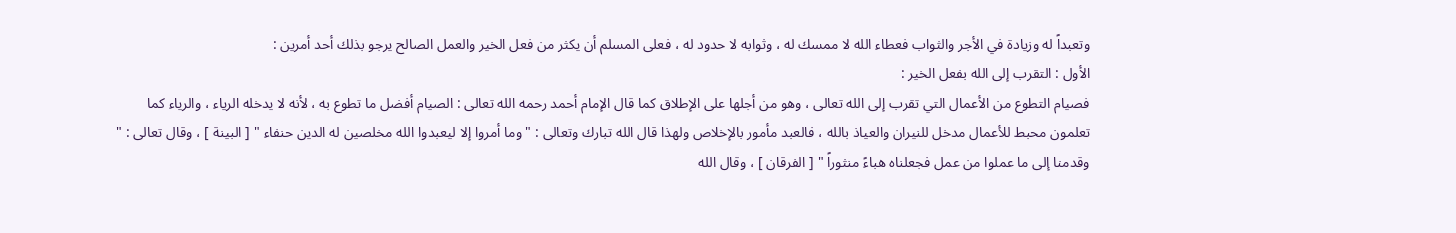وتعبداً له وزيادة في الأجر والثواب فعطاء الله لا ممسك له ، وثوابه لا حدود له ، فعلى المسلم أن يكثر من فعل الخير والعمل الصالح يرجو بذلك أحد أمرين :
الأول : التقرب إلى الله بفعل الخير :
فصيام التطوع من الأعمال التي تقرب إلى الله تعالى ، وهو من أجلها على الإطلاق كما قال الإمام أحمد رحمه الله تعالى : الصيام أفضل ما تطوع به ، لأنه لا يدخله الرياء ، والرياء كما تعلمون محبط للأعمال مدخل للنيران والعياذ بالله ، فالعبد مأمور بالإخلاص ولهذا قال الله تبارك وتعالى : " وما أمروا إلا ليعبدوا الله مخلصين له الدين حنفاء " [ البينة ] ، وقال تعالى : " وقدمنا إلى ما عملوا من عمل فجعلناه هباءً منثوراً " [ الفرقان ] ، وقال الله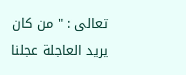تعالى : " من كان يريد العاجلة عجلنا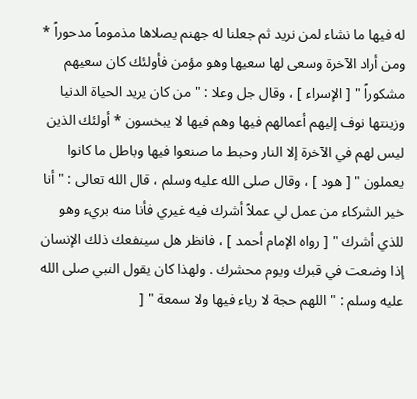له فيها ما نشاء لمن نريد ثم جعلنا له جهنم يصلاها مذموماً مدحوراً * ومن أراد الآخرة وسعى لها سعيها وهو مؤمن فأولئك كان سعيهم مشكوراً " [ الإسراء ] ، وقال جل وعلا : " من كان يريد الحياة الدنيا وزينتها نوف إليهم أعمالهم فيها وهم فيها لا يبخسون * أولئك الذين ليس لهم في الآخرة إلا النار وحبط ما صنعوا فيها وباطل ما كانوا يعملون " [ هود ] ، وقال صلى الله عليه وسلم ، قال الله تعالى : " أنا خير الشركاء من عمل لي عملاً أشرك فيه غيري فأنا منه بريء وهو للذي أشرك " [ رواه الإمام أحمد ] ، فانظر هل سينفعك ذلك الإنسان إذا وضعت في قبرك ويوم محشرك . ولهذا كان يقول النبي صلى الله عليه وسلم : " اللهم حجة لا رياء فيها ولا سمعة " [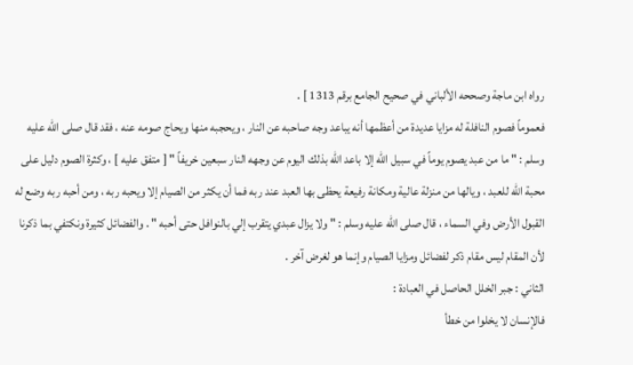رواه ابن ماجة وصححه الألباني في صحيح الجامع برقم 1313 ] .
فعموماً فصوم النافلة له مزايا عديدة من أعظمها أنه يباعد وجه صاحبه عن النار ، ويحجبه منها ويحاج صومه عنه ، فقد قال صلى الله عليه وسلم : " ما من عبد يصوم يوماً في سبيل الله إلا باعد الله بذلك اليوم عن وجهه النار سبعين خريفاً " [ متفق عليه ] ، وكثرة الصوم دليل على محبة الله للعبد ، ويالها من منزلة عالية ومكانة رفيعة يحظى بها العبد عند ربه فما أن يكثر من الصيام إلا ويحبه ربه ، ومن أحبه ربه وضع له القبول الأرض وفي السماء ، قال صلى الله عليه وسلم : " ولا يزال عبدي يتقرب إلي بالنوافل حتى أحبه " . والفضائل كثيرة ونكتفي بما ذكرنا لأن المقام ليس مقام ذكر لفضائل ومزايا الصيام وإنما هو لغرض آخر .
الثاني : جبر الخلل الحاصل في العبادة :
فالإنسان لا يخلوا من خطأ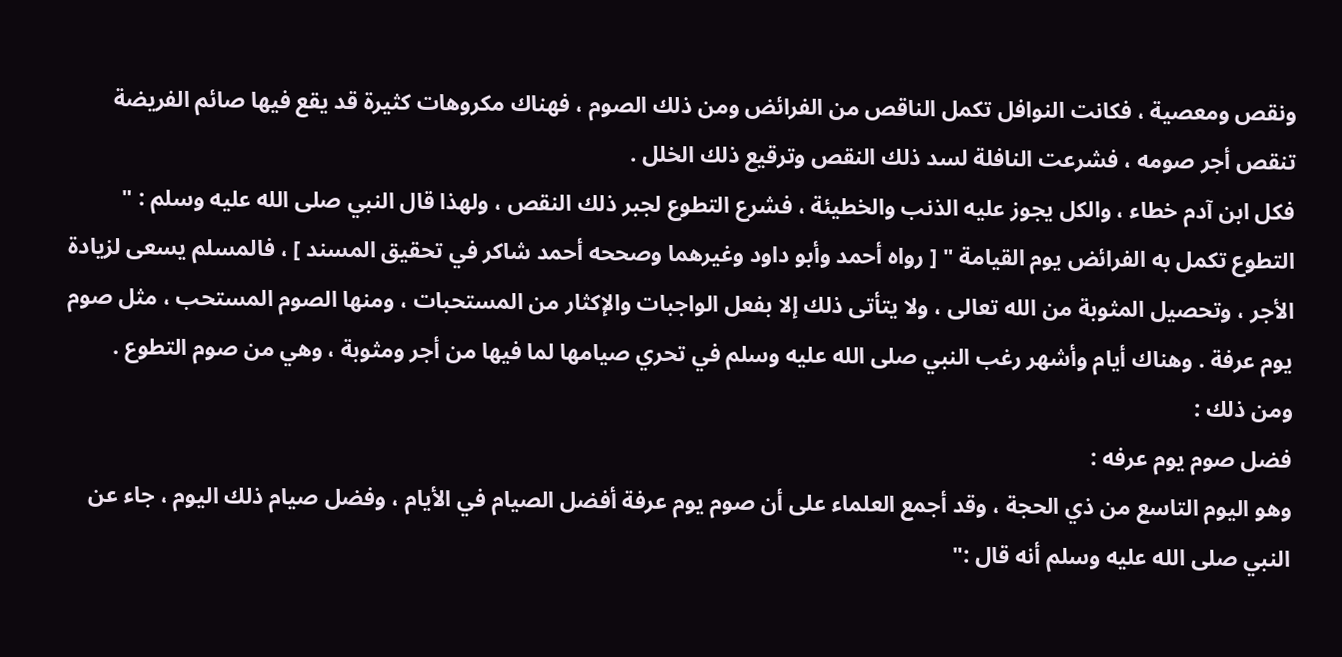ونقص ومعصية ، فكانت النوافل تكمل الناقص من الفرائض ومن ذلك الصوم ، فهناك مكروهات كثيرة قد يقع فيها صائم الفريضة تنقص أجر صومه ، فشرعت النافلة لسد ذلك النقص وترقيع ذلك الخلل .
فكل ابن آدم خطاء ، والكل يجوز عليه الذنب والخطيئة ، فشرع التطوع لجبر ذلك النقص ، ولهذا قال النبي صلى الله عليه وسلم : " التطوع تكمل به الفرائض يوم القيامة " [ رواه أحمد وأبو داود وغيرهما وصححه أحمد شاكر في تحقيق المسند ] ، فالمسلم يسعى لزيادة الأجر ، وتحصيل المثوبة من الله تعالى ، ولا يتأتى ذلك إلا بفعل الواجبات والإكثار من المستحبات ، ومنها الصوم المستحب ، مثل صوم يوم عرفة . وهناك أيام وأشهر رغب النبي صلى الله عليه وسلم في تحري صيامها لما فيها من أجر ومثوبة ، وهي من صوم التطوع . ومن ذلك :
فضل صوم يوم عرفه :
وهو اليوم التاسع من ذي الحجة ، وقد أجمع العلماء على أن صوم يوم عرفة أفضل الصيام في الأيام ، وفضل صيام ذلك اليوم ، جاء عن النبي صلى الله عليه وسلم أنه قال :"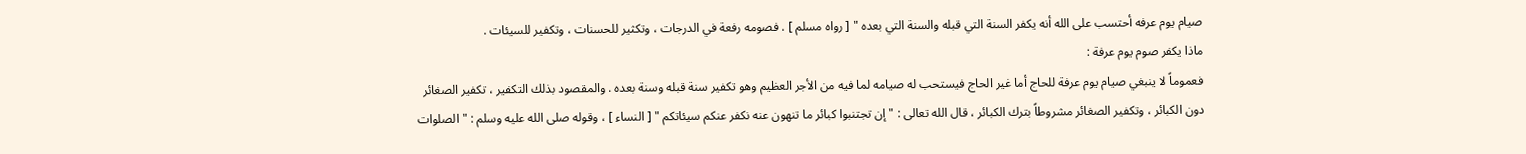صيام يوم عرفه أحتسب على الله أنه يكفر السنة التي قبله والسنة التي بعده " [ رواه مسلم ] . فصومه رفعة في الدرجات ، وتكثير للحسنات ، وتكفير للسيئات .
ماذا يكفر صوم يوم عرفة :
فعموماً لا ينبغي صيام يوم عرفة للحاج أما غير الحاج فيستحب له صيامه لما فيه من الأجر العظيم وهو تكفير سنة قبله وسنة بعده . والمقصود بذلك التكفير ، تكفير الصغائر دون الكبائر ، وتكفير الصغائر مشروطاً بترك الكبائر ، قال الله تعالى : " إن تجتنبوا كبائر ما تنهون عنه نكفر عنكم سيئاتكم " [ النساء ] ، وقوله صلى الله عليه وسلم : " الصلوات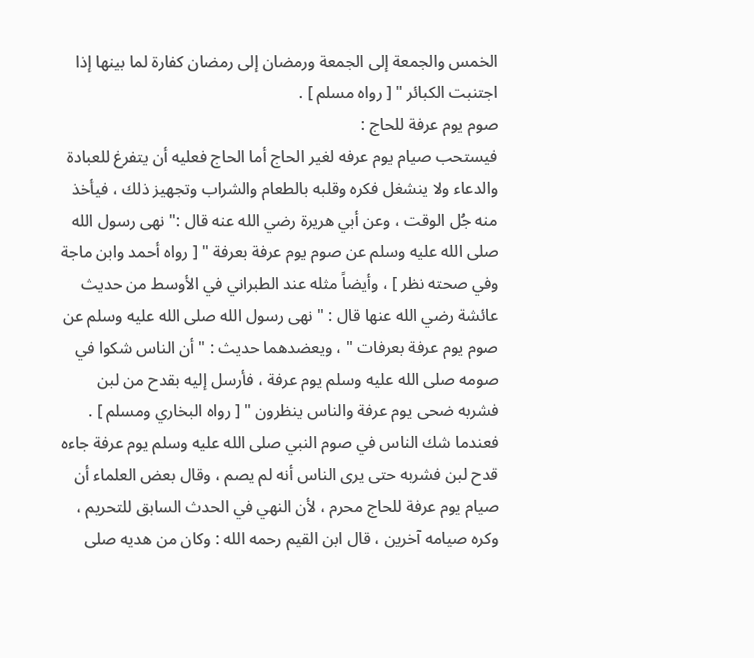الخمس والجمعة إلى الجمعة ورمضان إلى رمضان كفارة لما بينها إذا اجتنبت الكبائر " [ رواه مسلم ] .
صوم يوم عرفة للحاج :
فيستحب صيام يوم عرفه لغير الحاج أما الحاج فعليه أن يتفرغ للعبادة والدعاء ولا ينشغل فكره وقلبه بالطعام والشراب وتجهيز ذلك ، فيأخذ منه جُل الوقت ، وعن أبي هريرة رضي الله عنه قال :" نهى رسول الله صلى الله عليه وسلم عن صوم يوم عرفة بعرفة " [ رواه أحمد وابن ماجة وفي صحته نظر ] ، وأيضاً مثله عند الطبراني في الأوسط من حديث عائشة رضي الله عنها قال : " نهى رسول الله صلى الله عليه وسلم عن صوم يوم عرفة بعرفات " ، ويعضدهما حديث : " أن الناس شكوا في صومه صلى الله عليه وسلم يوم عرفة ، فأرسل إليه بقدح من لبن فشربه ضحى يوم عرفة والناس ينظرون " [ رواه البخاري ومسلم ] .
فعندما شك الناس في صوم النبي صلى الله عليه وسلم يوم عرفة جاءه قدح لبن فشربه حتى يرى الناس أنه لم يصم ، وقال بعض العلماء أن صيام يوم عرفة للحاج محرم ، لأن النهي في الحدث السابق للتحريم ، وكره صيامه آخرين ، قال ابن القيم رحمه الله : وكان من هديه صلى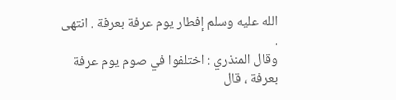الله عليه وسلم إفطار يوم عرفة بعرفة . انتهى .
وقال المنذري : اختلفوا في صوم يوم عرفة بعرفة ، قال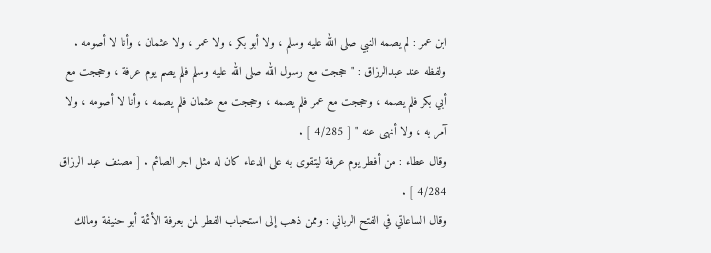ابن عمر : لم يصمه النبي صلى الله عليه وسلم ، ولا أبو بكر ، ولا عمر ، ولا عثمان ، وأنا لا أصومه . ولفظه عند عبدالرزاق : " حججت مع رسول الله صلى الله عليه وسلم فلم يصم يوم عرفة ، وحججت مع أبي بكر فلم يصمه ، وحججت مع عمر فلم يصمه ، وحججت مع عثمان فلم يصمه ، وأنا لا أصومه ، ولا آمر به ، ولا أنهى عنه " [ 4/285 ] .
وقال عطاء : من أفطر يوم عرفة ليتقوى به على الدعاء كان له مثل اجر الصائم . [ مصنف عبد الرزاق 4/284 ] .
وقال الساعاتي في الفتح الرباني : وممن ذهب إلى استحباب الفطر لمن بعرفة الأئمة أبو حنيفة ومالك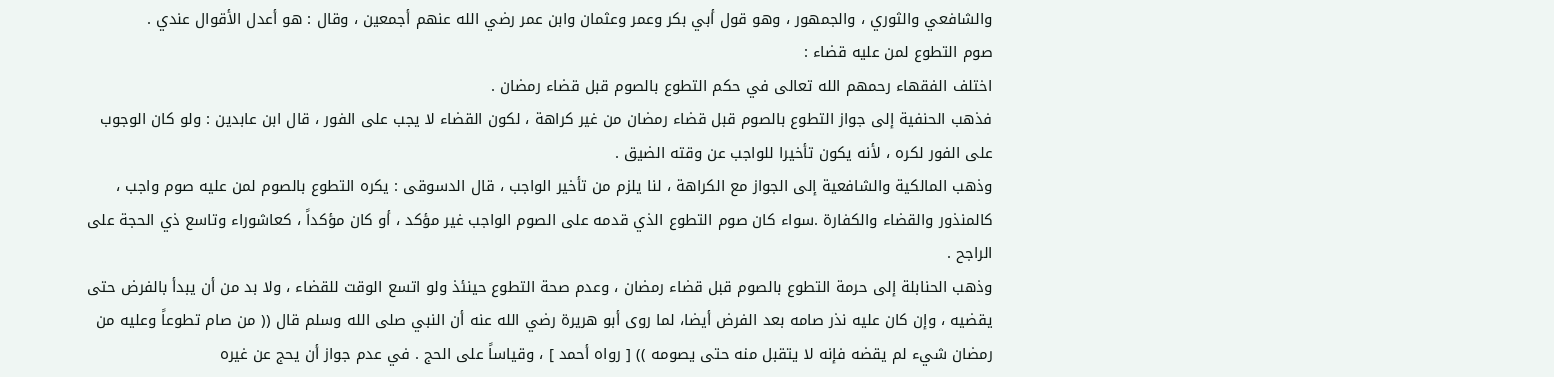والشافعي والثوري ، والجمهور ، وهو قول أبي بكر وعمر وعثمان وابن عمر رضي الله عنهم أجمعين ، وقال : هو أعدل الأقوال عندي .
صوم التطوع لمن عليه قضاء :
اختلف الفقهاء رحمهم الله تعالى في حكم التطوع بالصوم قبل قضاء رمضان .
فذهب الحنفية إلى جواز التطوع بالصوم قبل قضاء رمضان من غير كراهة ، لكون القضاء لا يجب على الفور ، قال ابن عابدين : ولو كان الوجوب على الفور لكره ، لأنه يكون تأخيرا للواجب عن وقته الضيق .
وذهب المالكية والشافعية إلى الجواز مع الكراهة ، لنا يلزم من تأخير الواجب ، قال الدسوقى : يكره التطوع بالصوم لمن عليه صوم واجب ، كالمنذور والقضاء والكفارة .سواء كان صوم التطوع الذي قدمه على الصوم الواجب غير مؤكد ، أو كان مؤكداً ، كعاشوراء وتاسع ذي الحجة على الراجح .
وذهب الحنابلة إلى حرمة التطوع بالصوم قبل قضاء رمضان ، وعدم صحة التطوع حينئذ ولو اتسع الوقت للقضاء ، ولا بد من أن يبدأ بالفرض حتى يقضيه ، وإن كان عليه نذر صامه بعد الفرض أيضا، لما روى أبو هريرة رضي الله عنه أن النبي صلى الله وسلم قال (( من صام تطوعاً وعليه من رمضان شيء لم يقضه فإنه لا يتقبل منه حتى يصومه )) [ رواه أحمد ] ، وقياساً على الحج . في عدم جواز أن يحج عن غيره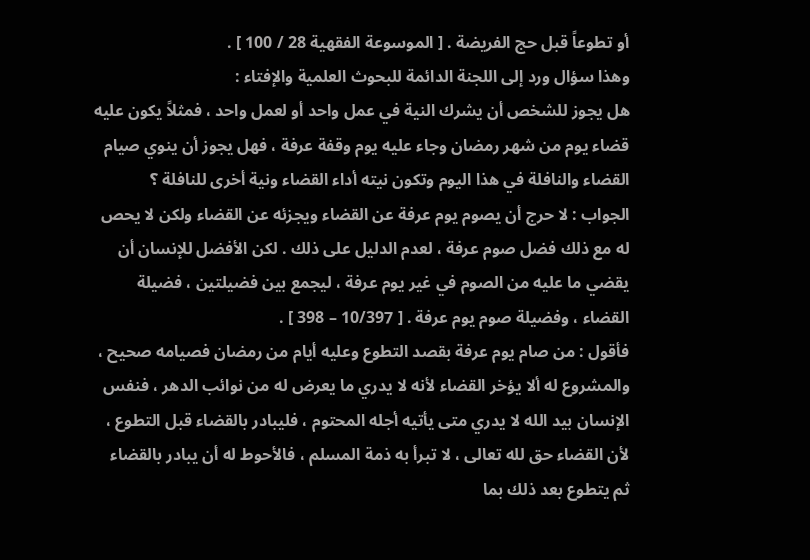أو تطوعاً قبل حج الفريضة . [ الموسوعة الفقهية 28 / 100 ] .
وهذا سؤال ورد إلى اللجنة الدائمة للبحوث العلمية والإفتاء :
هل يجوز للشخص أن يشرك النية في عمل واحد أو لعمل واحد ، فمثلاً يكون عليه قضاء يوم من شهر رمضان وجاء عليه يوم وقفة عرفة ، فهل يجوز أن ينوي صيام القضاء والنافلة في هذا اليوم وتكون نيته أداء القضاء ونية أخرى للنافلة ؟
الجواب : لا حرج أن يصوم يوم عرفة عن القضاء ويجزئه عن القضاء ولكن لا يحص له مع ذلك فضل صوم عرفة ، لعدم الدليل على ذلك . لكن الأفضل للإنسان أن يقضي ما عليه من الصوم في غير يوم عرفة ، ليجمع بين فضيلتين ، فضيلة القضاء ، وفضيلة صوم يوم عرفة . [ 10/397 – 398 ] .
فأقول : من صام يوم عرفة بقصد التطوع وعليه أيام من رمضان فصيامه صحيح ، والمشروع له ألا يؤخر القضاء لأنه لا يدري ما يعرض له من نوائب الدهر ، فنفس الإنسان بيد الله لا يدري متى يأتيه أجله المحتوم ، فليبادر بالقضاء قبل التطوع ، لأن القضاء حق لله تعالى ، لا تبرأ به ذمة المسلم ، فالأحوط له أن يبادر بالقضاء ثم يتطوع بعد ذلك بما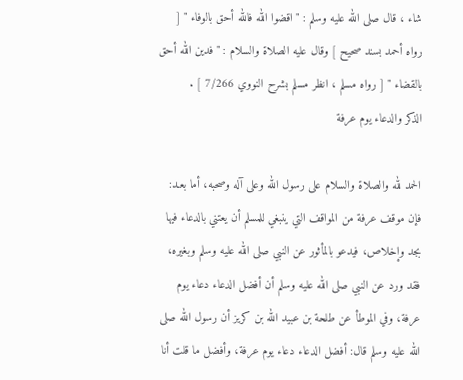شاء ، قال صلى الله عليه وسلم : " اقضوا الله فالله أحق بالوفاء " [ رواه أحمد بسند صحيح ] وقال عليه الصلاة والسلام : " فدين الله أحق بالقضاء " [ رواه مسلم ، انظر مسلم بشرح النووي 7/266 ] .
الذكر والدعاء يوم عرفة

الحمد لله والصلاة والسلام على رسول الله وعلى آله وصحبه، أما بعـد:
فإن موقف عرفة من المواقف التي ينبغي للمسلم أن يعتني بالدعاء فيها بجد وإخلاص، فيدعو بالمأثور عن النبي صلى الله عليه وسلم وبغيره، فقد ورد عن النبي صلى الله عليه وسلم أن أفضل الدعاء دعاء يوم عرفة، وفي الموطأ عن طلحة بن عبيد الله بن كريز أن رسول الله صلى الله عليه وسلم قال: أفضل الدعاء دعاء يوم عرفة، وأفضل ما قلت أنا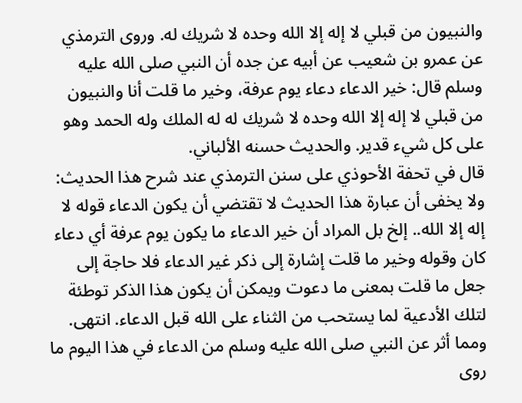والنبيون من قبلي لا إله إلا الله وحده لا شريك له. وروى الترمذي عن عمرو بن شعيب عن أبيه عن جده أن النبي صلى الله عليه وسلم قال: خير الدعاء دعاء يوم عرفة، وخير ما قلت أنا والنبيون من قبلي لا إله إلا الله وحده لا شريك له له الملك وله الحمد وهو على كل شيء قدير. والحديث حسنه الألباني.
قال في تحفة الأحوذي على سنن الترمذي عند شرح هذا الحديث: ولا يخفى أن عبارة هذا الحديث لا تقتضي أن يكون الدعاء قوله لا إله إلا الله.. إلخ بل المراد أن خير الدعاء ما يكون يوم عرفة أي دعاء كان وقوله وخير ما قلت إشارة إلى ذكر غير الدعاء فلا حاجة إلى جعل ما قلت بمعنى ما دعوت ويمكن أن يكون هذا الذكر توطئة لتلك الأدعية لما يستحب من الثناء على الله قبل الدعاء. انتهى.
ومما أثر عن النبي صلى الله عليه وسلم من الدعاء في هذا اليوم ما روى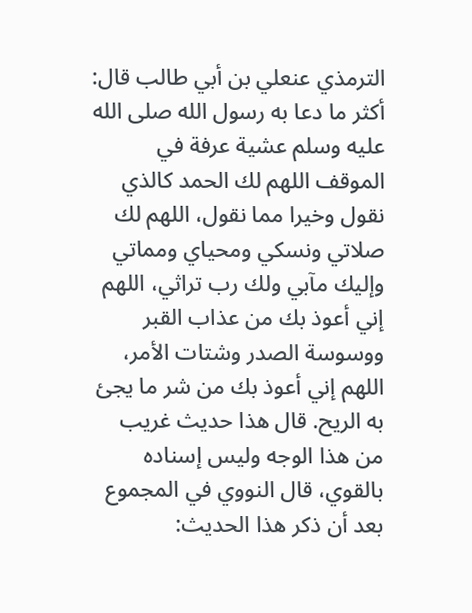الترمذي عنعلي بن أبي طالب قال: أكثر ما دعا به رسول الله صلى الله عليه وسلم عشية عرفة في الموقف اللهم لك الحمد كالذي نقول وخيرا مما نقول، اللهم لك صلاتي ونسكي ومحياي ومماتي وإليك مآبي ولك رب تراثي، اللهم إني أعوذ بك من عذاب القبر ووسوسة الصدر وشتات الأمر، اللهم إني أعوذ بك من شر ما يجئ به الريح. قال هذا حديث غريب من هذا الوجه وليس إسناده بالقوي، قال النووي في المجموع بعد أن ذكر هذا الحديث: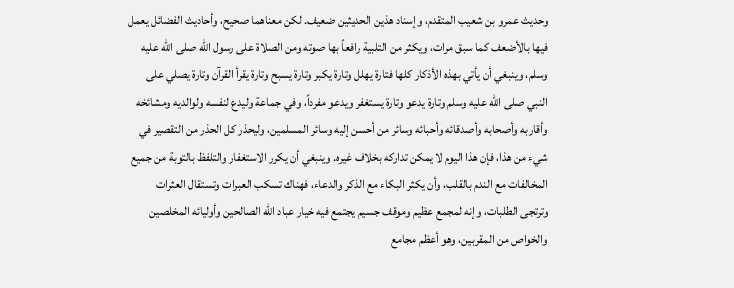وحديث عمرو بن شعيب المتقدم، وإسناد هذين الحديثين ضعيف. لكن معناهما صحيح، وأحاديث الفضائل يعمل فيها بالأضعف كما سبق مرات، ويكثر من التلبية رافعاً بها صوته ومن الصلاة على رسول الله صلى الله عليه وسلم، وينبغي أن يأتي بهذه الأذكار كلها فتارة يهلل وتارة يكبر وتارة يسبح وتارة يقرأ القرآن وتارة يصلي على النبي صلى الله عليه وسلم وتارة يدعو وتارة يستغفر ويدعو مفرداً، وفي جماعة وليدع لنفسه ولوالديه ومشائخه وأقاربه وأصحابه وأصدقائه وأحبائه وسائر من أحسن إليه وسائر المسلمين، وليحذر كل الحذر من التقصير في شيء من هذا، فإن هذا اليوم لا يمكن تداركه بخلاف غيره. وينبغي أن يكرر الاستغفار والتلفظ بالتوبة من جميع المخالفات مع الندم بالقلب، وأن يكثر البكاء مع الذكر والدعاء، فهناك تسكب العبرات وتستقال العثرات وترتجى الطلبات، وإنه لمجمع عظيم وموقف جسيم يجتمع فيه خيار عباد الله الصالحين وأوليائه المخلصين والخواص من المقربين، وهو أعظم مجامع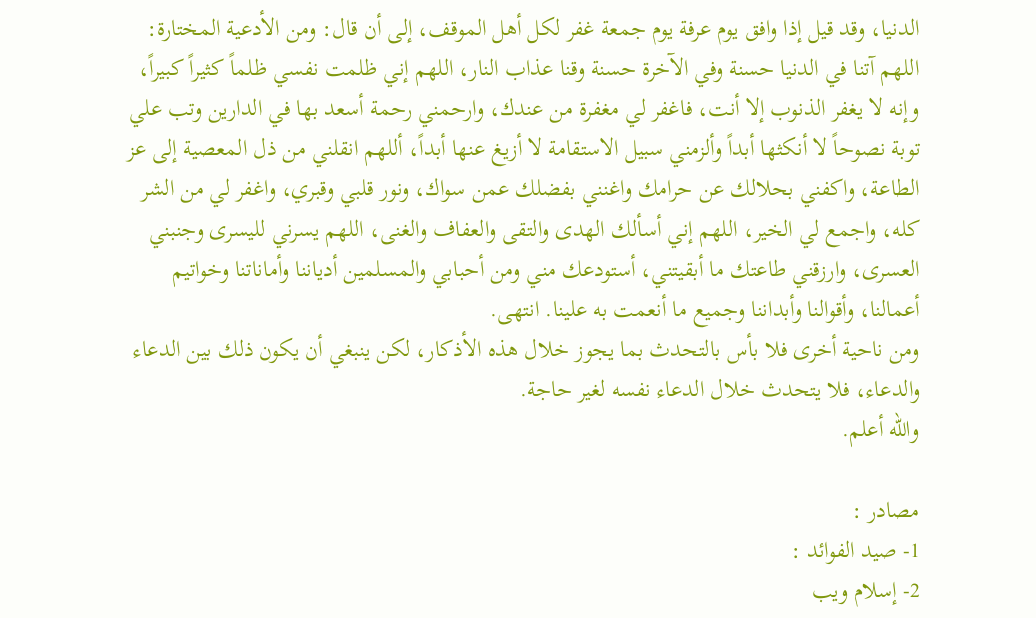الدنيا، وقد قيل إذا وافق يوم عرفة يوم جمعة غفر لكل أهل الموقف، إلى أن قال: ومن الأدعية المختارة: اللهم آتنا في الدنيا حسنة وفي الآخرة حسنة وقنا عذاب النار، اللهم إني ظلمت نفسي ظلماً كثيراً كبيراً، وإنه لا يغفر الذنوب إلا أنت، فاغفر لي مغفرة من عندك، وارحمني رحمة أسعد بها في الدارين وتب علي توبة نصوحاً لا أنكثها أبداً وألزمني سبيل الاستقامة لا أزيغ عنها أبداً، أللهم انقلني من ذل المعصية إلى عز الطاعة، واكفني بحلالك عن حرامك واغنني بفضلك عمن سواك، ونور قلبي وقبري، واغفر لي من الشر كله، واجمع لي الخير، اللهم إني أسألك الهدى والتقى والعفاف والغنى، اللهم يسرني لليسرى وجنبني العسرى، وارزقني طاعتك ما أبقيتني، أستودعك مني ومن أحبابي والمسلمين أدياننا وأماناتنا وخواتيم أعمالنا، وأقوالنا وأبداننا وجميع ما أنعمت به علينا. انتهى.
ومن ناحية أخرى فلا بأس بالتحدث بما يجوز خلال هذه الأذكار، لكن ينبغي أن يكون ذلك بين الدعاء والدعاء، فلا يتحدث خلال الدعاء نفسه لغير حاجة.
والله أعلم.

مصادر :
1- صيد الفوائد :
2- إسلام ويب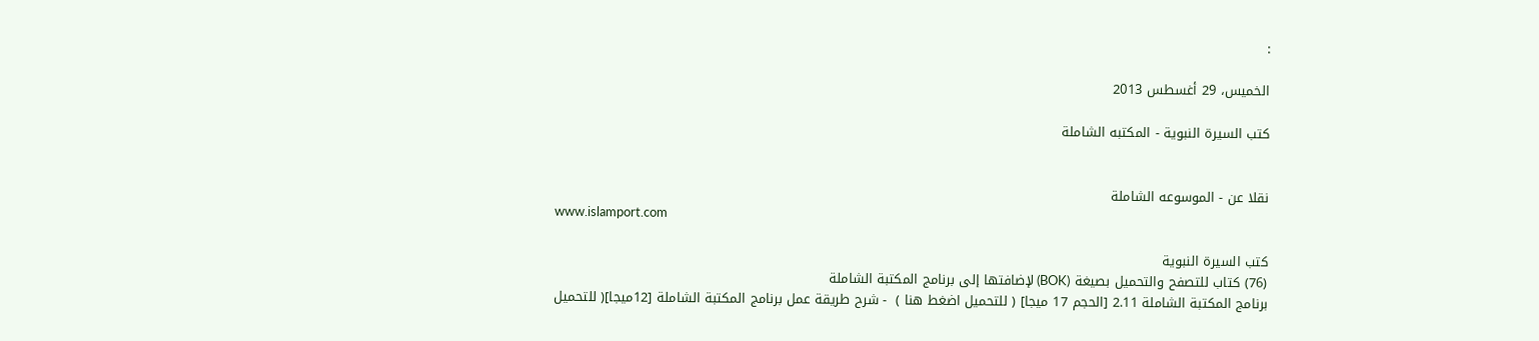:

الخميس، 29 أغسطس 2013

كتب السيرة النبوية - المكتبه الشاملة


نقلا عن - الموسوعه الشاملة
www.islamport.com

كتب السيرة النبوية
(76) كتاب للتصفح والتحميل بصيغة (BOK) لإضافتها إلى برنامج المكتبة الشاملة
برنامج المكتبة الشاملة 2.11 [الحجم 17 ميجا] ( للتحميل اضغط هنا )  - شرح طريقة عمل برنامج المكتبة الشاملة [12ميجا]( للتحميل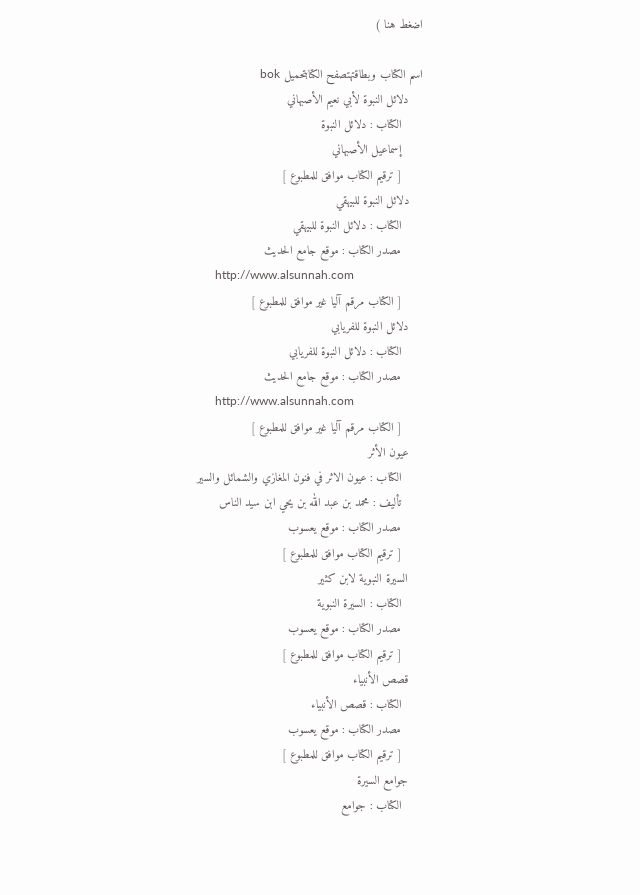اضغط هنا )

اسم الكتاب وبطاقتهتصفح الكتابتحميل bok
    دلائل النبوة لأبي نعيم الأصبهاني
      الكتاب : دلائل النبوة
      إسماعيل الأصبهاني
      [ ترقيم الكتاب موافق للمطبوع ]
    دلائل النبوة للبيهقي
      الكتاب : دلائل النبوة للبيهقي
      مصدر الكتاب : موقع جامع الحديث
      http://www.alsunnah.com
      [ الكتاب مرقم آليا غير موافق للمطبوع ]
    دلائل النبوة للفريابي
      الكتاب : دلائل النبوة للفريابي
      مصدر الكتاب : موقع جامع الحديث
      http://www.alsunnah.com
      [ الكتاب مرقم آليا غير موافق للمطبوع ]
    عيون الأثر
      الكتاب : عيون الاثر في فنون المغازي والشمائل والسير
      تأليف : محمد بن عبد الله بن يحي ابن سيد الناس
      مصدر الكتاب : موقع يعسوب
      [ ترقيم الكتاب موافق للمطبوع ]
    السيرة النبوية لابن كثير
      الكتاب : السيرة النبوية
      مصدر الكتاب : موقع يعسوب
      [ ترقيم الكتاب موافق للمطبوع ]
    قصص الأنبياء
      الكتاب : قصص الأنبياء
      مصدر الكتاب : موقع يعسوب
      [ ترقيم الكتاب موافق للمطبوع ]
    جوامع السيرة
      الكتاب : جوامع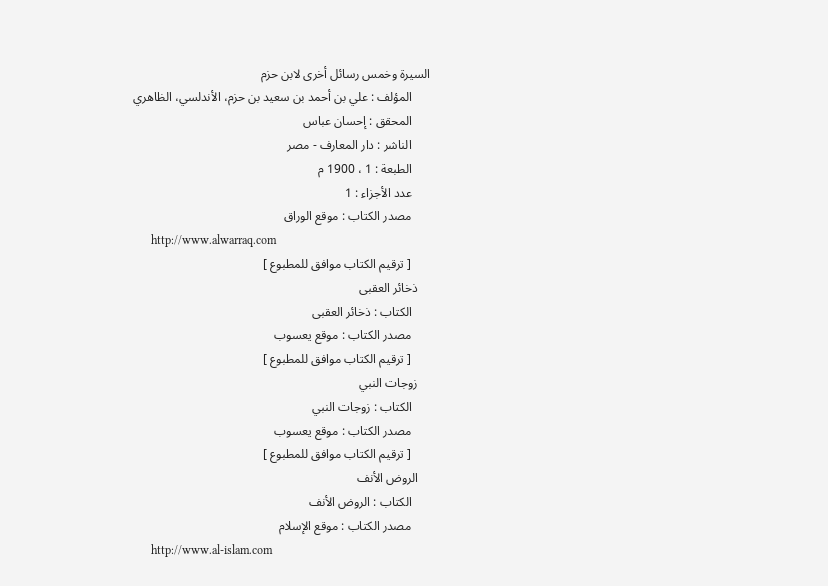السيرة وخمس رسائل أخرى لابن حزم
      المؤلف : علي بن أحمد بن سعيد بن حزم، الأندلسي، الظاهري
      المحقق : إحسان عباس
      الناشر : دار المعارف - مصر
      الطبعة : 1 ، 1900 م
      عدد الأجزاء : 1
      مصدر الكتاب : موقع الوراق
      http://www.alwarraq.com
      [ ترقيم الكتاب موافق للمطبوع ]
    ذخائر العقبى
      الكتاب : ذخائر العقبى
      مصدر الكتاب : موقع يعسوب
      [ ترقيم الكتاب موافق للمطبوع ]
    زوجات النبي
      الكتاب : زوجات النبي
      مصدر الكتاب : موقع يعسوب
      [ ترقيم الكتاب موافق للمطبوع ]
    الروض الأنف
      الكتاب : الروض الأنف
      مصدر الكتاب : موقع الإسلام
      http://www.al-islam.com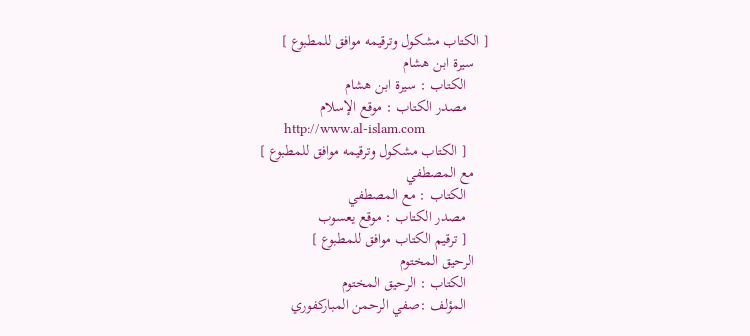[ الكتاب مشكول وترقيمه موافق للمطبوع ]
    سيرة ابن هشام
      الكتاب : سيرة ابن هشام
      مصدر الكتاب : موقع الإسلام
      http://www.al-islam.com
      [ الكتاب مشكول وترقيمه موافق للمطبوع ]
    مع المصطفي
      الكتاب : مع المصطفي
      مصدر الكتاب : موقع يعسوب
      [ ترقيم الكتاب موافق للمطبوع ]
    الرحيق المختوم
      الكتاب : الرحيق المختوم
      المؤلف :صفي الرحمن المباركفوري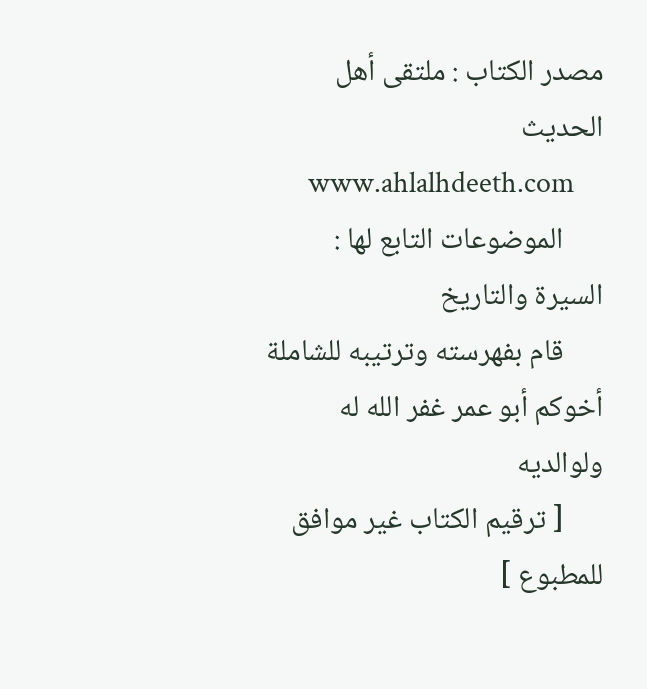مصدر الكتاب : ملتقى أهل الحديث
      www.ahlalhdeeth.com
      الموضوعات التابع لها : السيرة والتاريخ
      قام بفهرسته وترتيبه للشاملة أخوكم أبو عمر غفر الله له ولوالديه
      [ ترقيم الكتاب غير موافق للمطبوع ]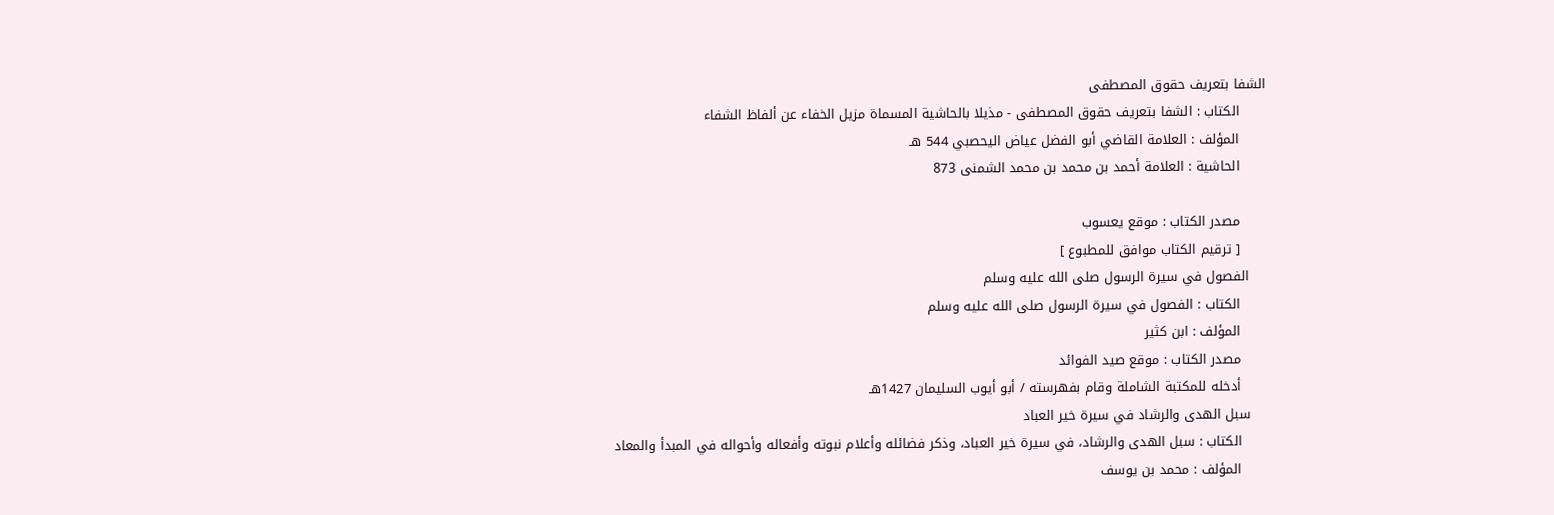الشفا بتعريف حقوق المصطفى
      الكتاب : الشفا بتعريف حقوق المصطفى - مذيلا بالحاشية المسماة مزيل الخفاء عن ألفاظ الشفاء
      المؤلف : العلامة القاضي أبو الفضل عياض اليحصبي 544 هـ
      الحاشية : العلامة أحمد بن محمد بن محمد الشمنى 873

      مصدر الكتاب : موقع يعسوب
      [ ترقيم الكتاب موافق للمطبوع ]
    الفصول في سيرة الرسول صلى الله عليه وسلم
      الكتاب : الفصول في سيرة الرسول صلى الله عليه وسلم
      المؤلف : ابن كثير
      مصدر الكتاب : موقع صيد الفوائد
      أدخله للمكتبة الشاملة وقام بفهرسته / أبو أيوب السليمان 1427هـ
    سبل الهدى والرشاد في سيرة خير العباد
      الكتاب : سبل الهدى والرشاد، في سيرة خير العباد، وذكر فضائله وأعلام نبوته وأفعاله وأحواله في المبدأ والمعاد
      المؤلف : محمد بن يوسف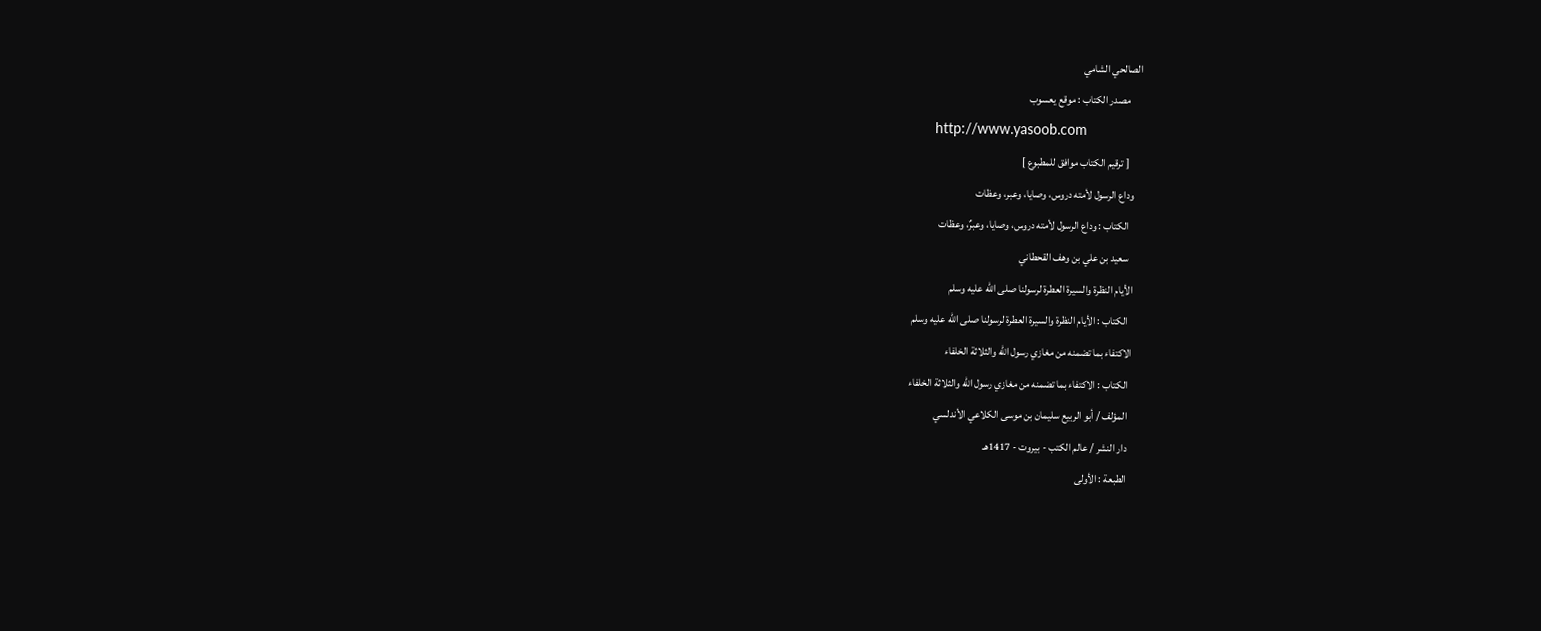الصالحي الشامي
      مصدر الكتاب : موقع يعسوب
      http://www.yasoob.com
      [ ترقيم الكتاب موافق للمطبوع ]
    وداع الرسول لأمته دروس، وصايا، وعبر، وعظات
      الكتاب : وداع الرسول لأمته دروس، وصايا، وعبرٌ، وعظات
      سعيد بن علي بن وهف القحطاني
    الأيام النظرة والسيرة العطرة لرسولنا صلى الله عليه وسلم
      الكتاب : الأيام النظرة والسيرة العطرة لرسولنا صلى الله عليه وسلم
    الاكتفاء بما تضمنه من مغازي رسول الله والثلاثة الخلفاء
      الكتاب : الاكتفاء بما تضمنه من مغازي رسول الله والثلاثة الخلفاء
      المؤلف / أبو الربيع سليمان بن موسى الكلاعي الأندلسي
      دار النشر / عالم الكتب - بيروت - 1417هـ
      الطبعة : الأولى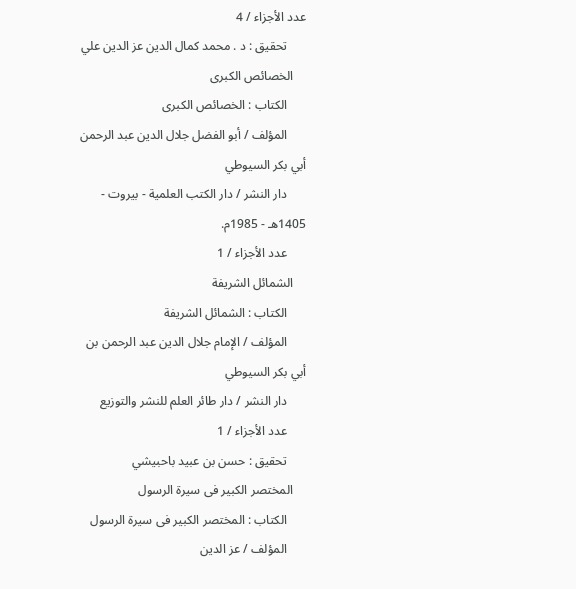عدد الأجزاء / 4
      تحقيق : د . محمد كمال الدين عز الدين علي
    الخصائص الكبرى
      الكتاب : الخصائص الكبرى
      المؤلف / أبو الفضل جلال الدين عبد الرحمن أبي بكر السيوطي
      دار النشر / دار الكتب العلمية - بيروت - 1405هـ - 1985م.
      عدد الأجزاء / 1
    الشمائل الشريفة
      الكتاب : الشمائل الشريفة
      المؤلف / الإمام جلال الدين عبد الرحمن بن أبي بكر السيوطي
      دار النشر / دار طائر العلم للنشر والتوزيع
      عدد الأجزاء / 1
      تحقيق : حسن بن عبيد باحبيشي
    المختصر الكبير فى سيرة الرسول
      الكتاب : المختصر الكبير فى سيرة الرسول
      المؤلف / عز الدين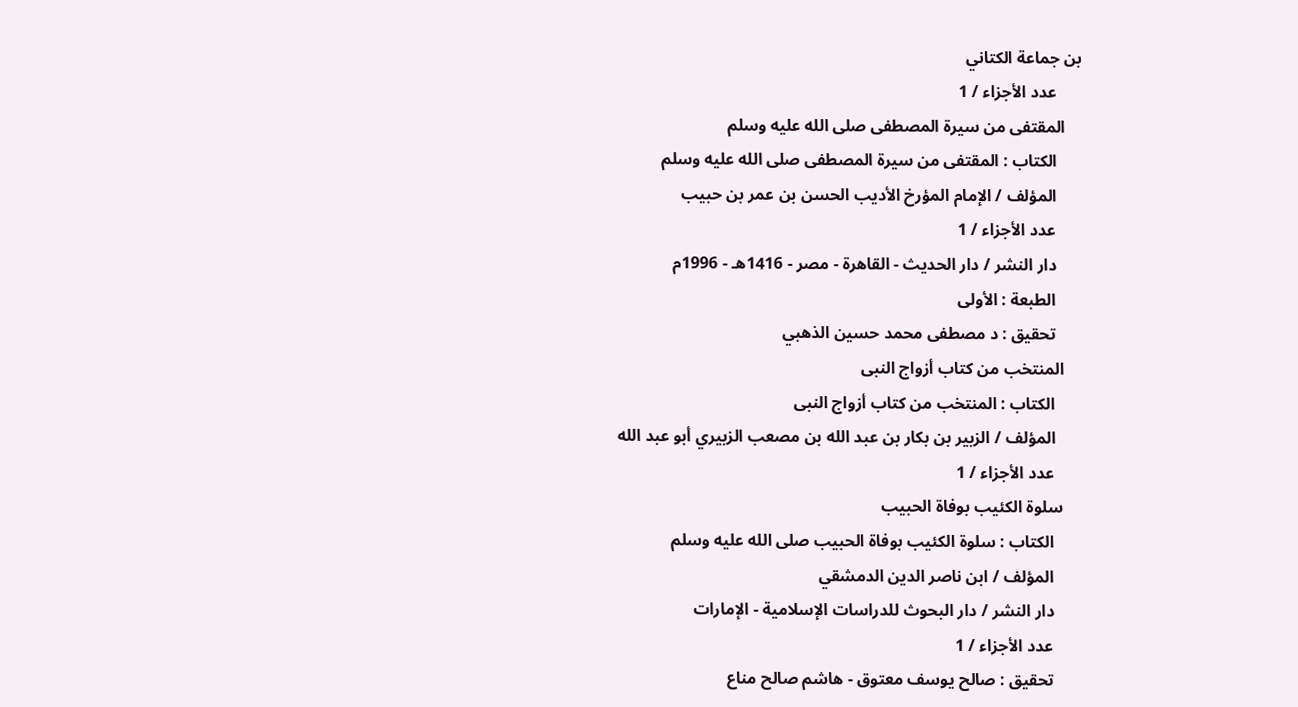بن جماعة الكتاني
      عدد الأجزاء / 1
    المقتفى من سيرة المصطفى صلى الله عليه وسلم
      الكتاب : المقتفى من سيرة المصطفى صلى الله عليه وسلم
      المؤلف / الإمام المؤرخ الأديب الحسن بن عمر بن حبيب
      عدد الأجزاء / 1
      دار النشر / دار الحديث - القاهرة - مصر - 1416هـ - 1996م
      الطبعة : الأولى
      تحقيق : د مصطفى محمد حسين الذهبي
    المنتخب من كتاب أزواج النبى
      الكتاب : المنتخب من كتاب أزواج النبى
      المؤلف / الزبير بن بكار بن عبد الله بن مصعب الزبيري أبو عبد الله
      عدد الأجزاء / 1
    سلوة الكئيب بوفاة الحبيب
      الكتاب : سلوة الكئيب بوفاة الحبيب صلى الله عليه وسلم
      المؤلف / ابن ناصر الدين الدمشقي
      دار النشر / دار البحوث للدراسات الإسلامية - الإمارات
      عدد الأجزاء / 1
      تحقيق : صالح يوسف معتوق - هاشم صالح مناع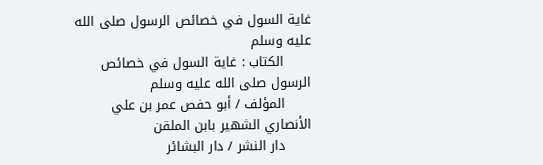غاية السول في خصائص الرسول صلى الله عليه وسلم
      الكتاب : غاية السول في خصائص الرسول صلى الله عليه وسلم
      المؤلف / أبو حفص عمر بن علي الأنصاري الشهير بابن الملقن
      دار النشر / دار البشائر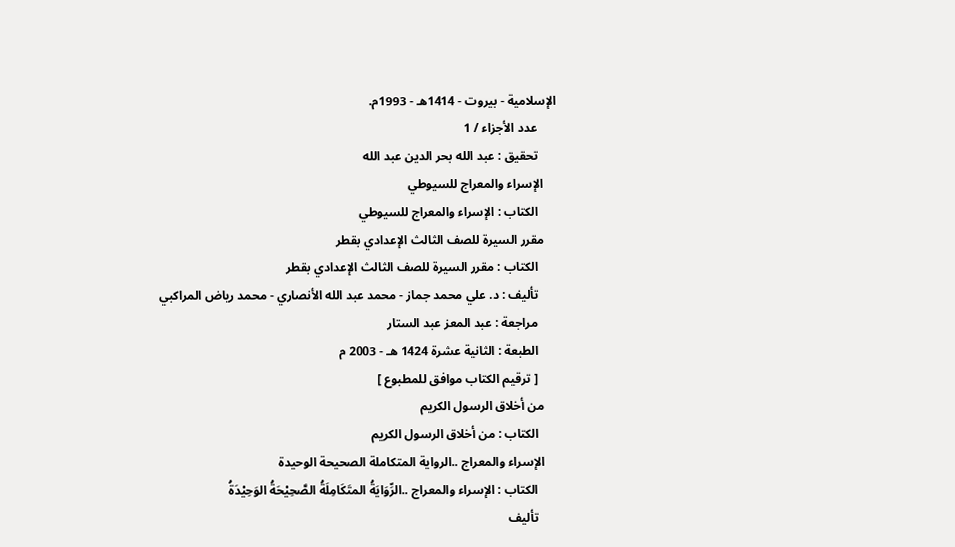الإسلامية - بيروت - 1414هـ - 1993م.
      عدد الأجزاء / 1
      تحقيق : عبد الله بحر الدين عبد الله
    الإسراء والمعراج للسيوطي
      الكتاب : الإسراء والمعراج للسيوطي
    مقرر السيرة للصف الثالث الإعدادي بقطر
      الكتاب : مقرر السيرة للصف الثالث الإعدادي بقطر
      تأليف : د. علي محمد جماز - محمد عبد الله الأنصاري - محمد رياض المراكبي
      مراجعة : عبد المعز عبد الستار
      الطبعة : الثانية عشرة 1424 هـ - 2003 م
      [ ترقيم الكتاب موافق للمطبوع ]
    من أخلاق الرسول الكريم
      الكتاب : من أخلاق الرسول الكريم
    الإسراء والمعراج ..الرواية المتكاملة الصحيحة الوحيدة
      الكتاب : الإسراء والمعراج ..الرِّوَايَةُ المتَكَامِلَةُ الصَّحِيْحَةُ الوَحِيْدَةُ
      تأليف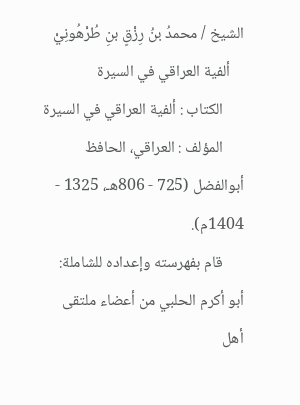الشيخ / محمدُ بنُ رِزْقٍ بنِ طُرْهُونِيْ
    ألفية العراقي في السيرة
      الكتاب : ألفية العراقي في السيرة
      المؤلف : العراقي، الحافظ أبوالفضل (725 - 806هـ، 1325 - 1404م).
      قام بفهرسته وإعداده للشاملة: أبو أكرم الحلبي من أعضاء ملتقى أهل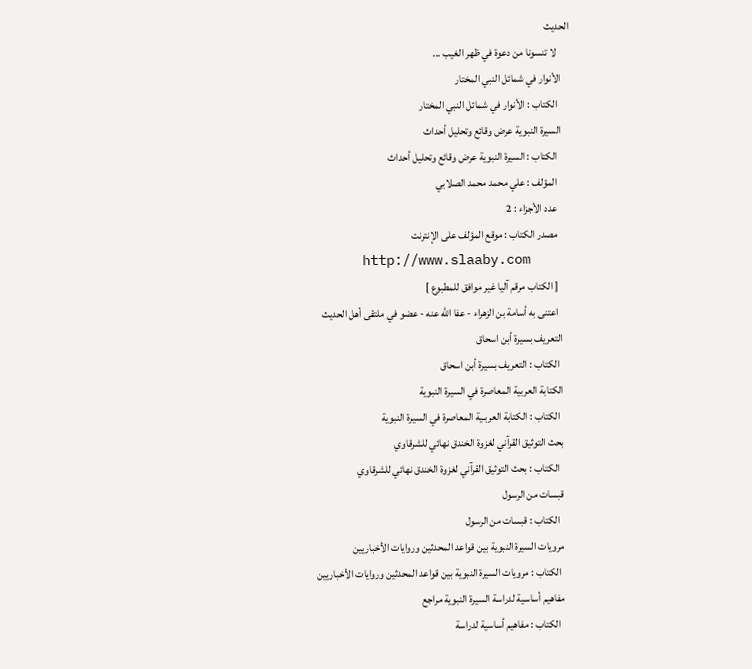الحديث
      لا تنسونا من دعوة في ظهر الغيب ...
    الأنوار في شمائل النبي المختار
      الكتاب : الأنوار في شمائل النبي المختار
    السيرة النبوية عرض وقائع وتحليل أحداث
      الكتاب : السيرة النبوية عرض وقائع وتحليل أحداث
      المؤلف : علي محمد محمد الصلابي
      عدد الأجزاء : 2
      مصدر الكتاب : موقع المؤلف على الإنترنت
      http://www.slaaby.com
      [ الكتاب مرقم آليا غير موافق للمطبوع ]
      اعتنى به أسامة بن الزهراء - عفا الله عنه - عضو في ملتقى أهل الحديث
    التعريف بسيرة أبن اسحاق
      الكتاب : التعريف بسيرة أبن اسحاق
    الكتابة العربية المعاصرة في السيرة النبوية
      الكتاب : الكتابة العربـية المعاصرة في السيرة النبوية
    بحث التوثيق القرآني لغزوة الخندق نهائي للشرقاوي
      الكتاب : بحث التوثيق القرآني لغزوة الخندق نهائي للشرقاوي
    قبسات من الرسول
      الكتاب : قبسات من الرسول
    مرويات السيرة النبوية بين قواعد المحدثين وروايات الأخباريين
      الكتاب : مرويات السيرة النبوية بين قواعد المحدثين وروايات الأخباريين
    مفاهيم أساسية لدراسة السيرة النبوية مراجع
      الكتاب : مفاهيم أساسية لدراسة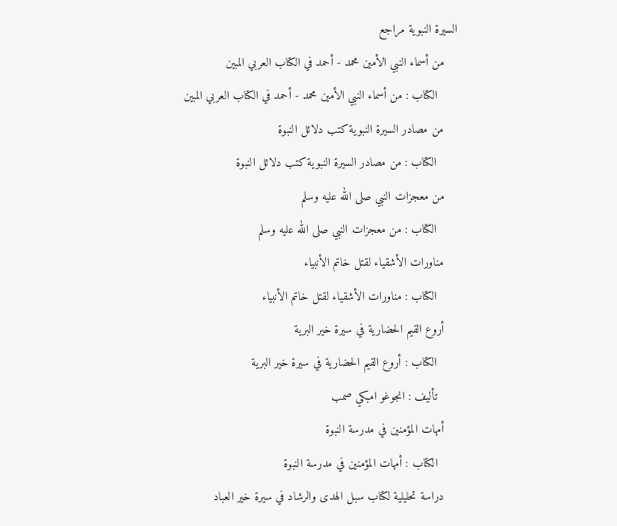السيرة النبوية مراجع
    من أسماء النبي الأمين محمد - أحمد في الكتاب العربي المبين
      الكتاب : من أسماء النبي الأمين محمد - أحمد في الكتاب العربي المبين
    من مصادر السيرة النبوية كتب دلائل النبوة
      الكتاب : من مصادر السيرة النبوية كتب دلائل النبوة
    من معجزات النبي صلى الله عليه وسلم
      الكتاب : من معجزات النبي صلى الله عليه وسلم
    مناورات الأشقياء لقتل خاتم الأنبياء
      الكتاب : مناورات الأشقياء لقتل خاتم الأنبياء
    أروع القيم الحضارية في سيرة خير البرية
      الكتاب : أروع القيم الحضارية في سيرة خير البرية
      تأليف : انجوغو امبكي صمب
    أمهات المؤمنين في مدرسة النبوة
      الكتاب : أمهات المؤمنين في مدرسة النبوة
    دراسة تحليلية لكتاب سبل الهدى والرشاد في سيرة خير العباد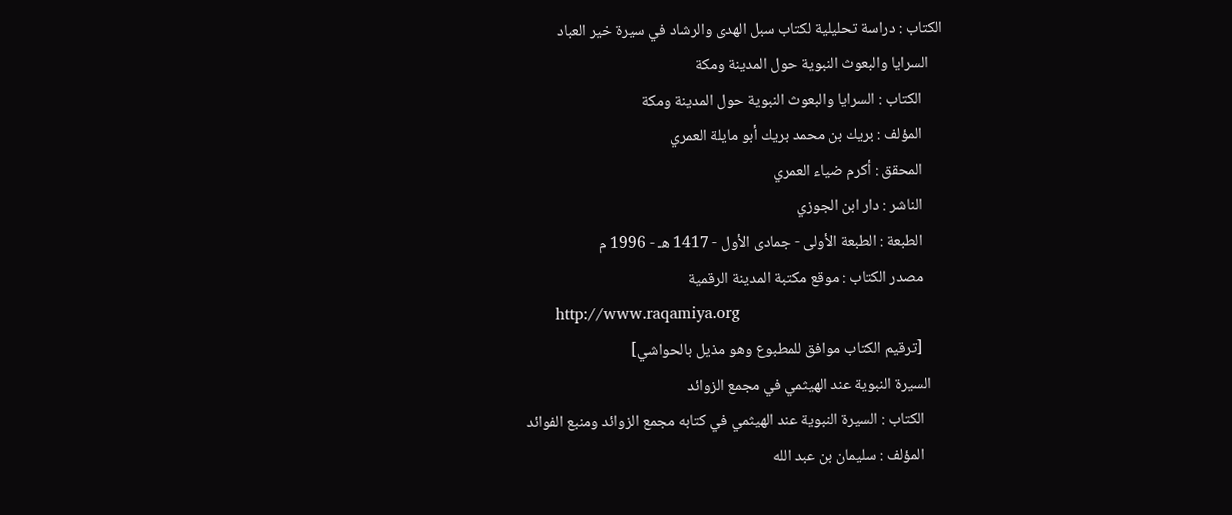الكتاب : دراسة تحليلية لكتاب سبل الهدى والرشاد في سيرة خير العباد
    السرايا والبعوث النبوية حول المدينة ومكة
      الكتاب : السرايا والبعوث النبوية حول المدينة ومكة
      المؤلف : بريك بن محمد بريك أبو مايلة العمري
      المحقق : أكرم ضياء العمري
      الناشر : دار ابن الجوزي
      الطبعة : الطبعة الأولى - جمادى الأول - 1417 هـ - 1996 م
      مصدر الكتاب : موقع مكتبة المدينة الرقمية
      http://www.raqamiya.org
      [ترقيم الكتاب موافق للمطبوع وهو مذيل بالحواشي]
    السيرة النبوية عند الهيثمي في مجمع الزوائد
      الكتاب : السيرة النبوية عند الهيثمي في كتابه مجمع الزوائد ومنبع الفوائد
      المؤلف : سليمان بن عبد الله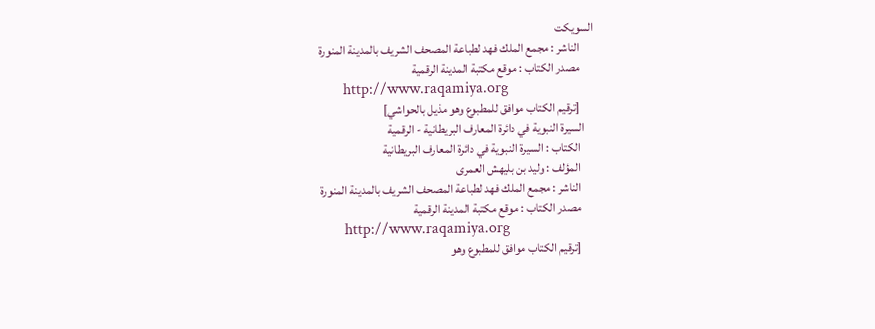السويكت
      الناشر : مجمع الملك فهد لطباعة المصحف الشريف بالمدينة المنورة
      مصدر الكتاب : موقع مكتبة المدينة الرقمية
      http://www.raqamiya.org
      [ترقيم الكتاب موافق للمطبوع وهو مذيل بالحواشي]
    السيرة النبوية في دائرة المعارف البريطانية - الرقمية
      الكتاب : السيرة النبوية في دائرة المعارف البريطانية
      المؤلف : وليد بن بليهش العمرى
      الناشر : مجمع الملك فهد لطباعة المصحف الشريف بالمدينة المنورة
      مصدر الكتاب : موقع مكتبة المدينة الرقمية
      http://www.raqamiya.org
      [ترقيم الكتاب موافق للمطبوع وهو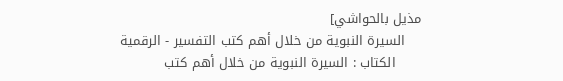مذيل بالحواشي]
    السيرة النبوية من خلال أهم كتب التفسير - الرقمية
      الكتاب : السيرة النبوية من خلال أهم كتب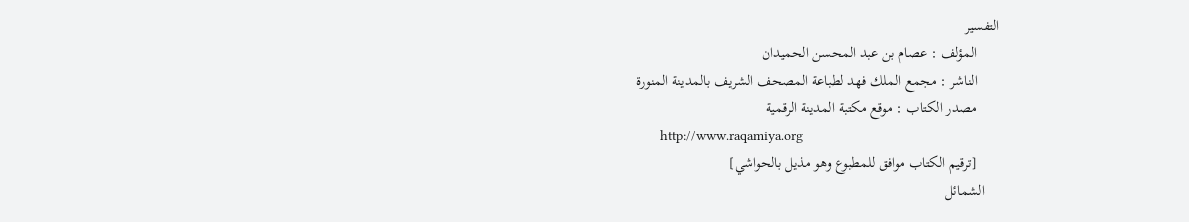التفسير
      المؤلف : عصام بن عبد المحسن الحميدان
      الناشر : مجمع الملك فهد لطباعة المصحف الشريف بالمدينة المنورة
      مصدر الكتاب : موقع مكتبة المدينة الرقمية
      http://www.raqamiya.org
      [ترقيم الكتاب موافق للمطبوع وهو مذيل بالحواشي]
    الشمائل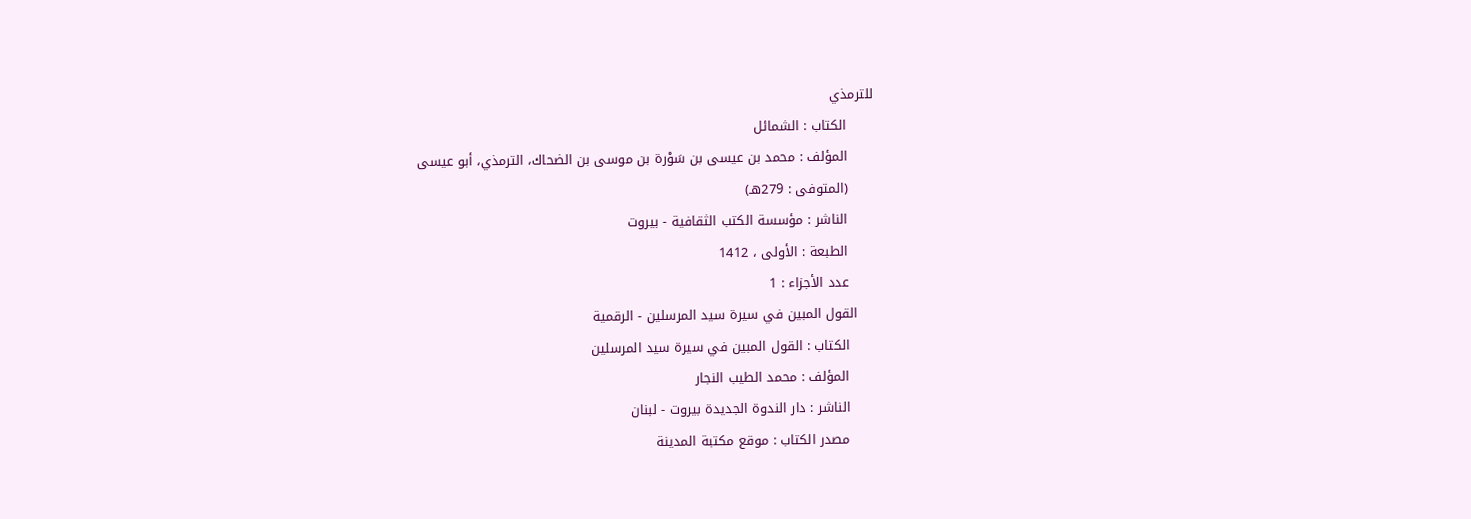للترمذي
      الكتاب : الشمائل
      المؤلف : محمد بن عيسى بن سَوْرة بن موسى بن الضحاك، الترمذي، أبو عيسى
      (المتوفى : 279هـ)
      الناشر : مؤسسة الكتب الثقافية - بيروت
      الطبعة : الأولى ، 1412
      عدد الأجزاء : 1
    القول المبين في سيرة سيد المرسلين - الرقمية
      الكتاب : القول المبين في سيرة سيد المرسلين
      المؤلف : محمد الطيب النجار
      الناشر : دار الندوة الجديدة بيروت - لبنان
      مصدر الكتاب : موقع مكتبة المدينة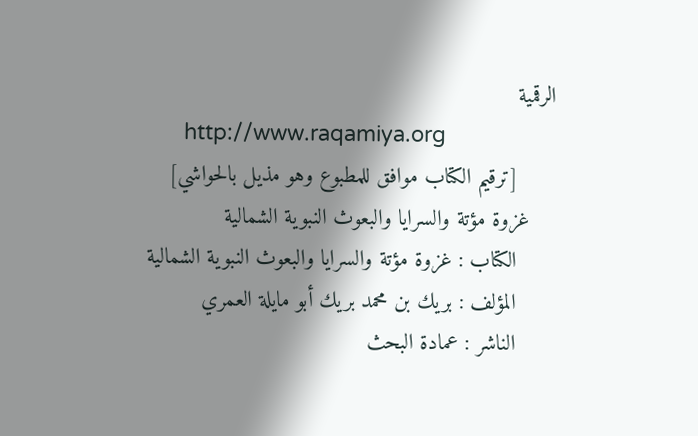الرقمية
      http://www.raqamiya.org
      [ترقيم الكتاب موافق للمطبوع وهو مذيل بالحواشي]
    غزوة مؤتة والسرايا والبعوث النبوية الشمالية
      الكتاب : غزوة مؤتة والسرايا والبعوث النبوية الشمالية
      المؤلف : بريك بن محمد بريك أبو مايلة العمري
      الناشر : عمادة البحث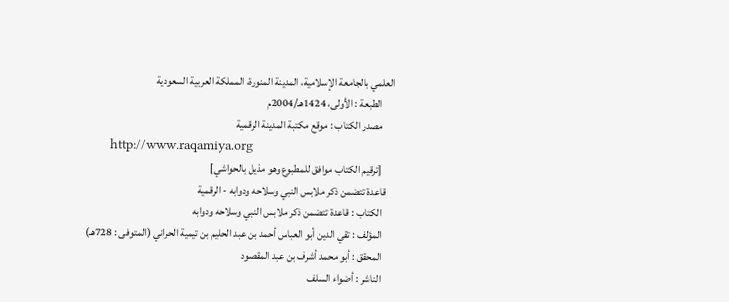العلمي بالجامعة الإسلامية، المدينة المنورة، المملكة العربية السعودية
      الطبعة : الأولى، 1424هـ/2004م
      مصدر الكتاب : موقع مكتبة المدينة الرقمية
      http://www.raqamiya.org
      [ترقيم الكتاب موافق للمطبوع وهو مذيل بالحواشي]
    قاعدة تتضمن ذكر ملابس النبي وسلاحه ودوابه - الرقمية
      الكتاب : قاعدة تتضمن ذكر ملابس النبي وسلاحه ودوابه
      المؤلف : تقي الدين أبو العباس أحمد بن عبد الحليم بن تيمية الحراني (المتوفى : 728هـ)
      المحقق : أبو محمد أشرف بن عبد المقصود
      الناشر : أضواء السلف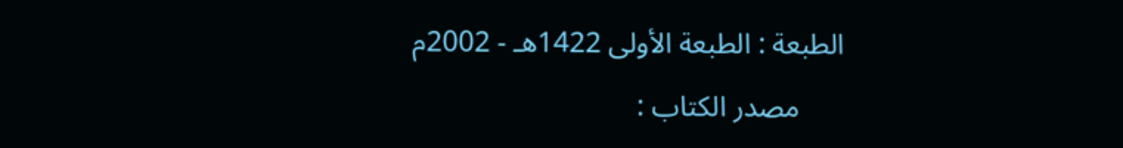الطبعة : الطبعة الأولى 1422هـ - 2002م
      مصدر الكتاب :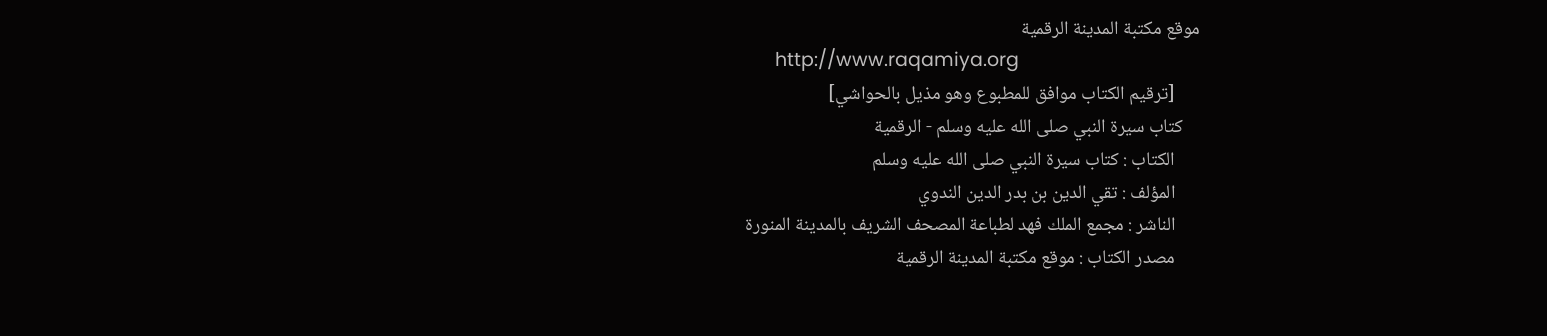موقع مكتبة المدينة الرقمية
      http://www.raqamiya.org
      [ترقيم الكتاب موافق للمطبوع وهو مذيل بالحواشي]
    كتاب سيرة النبي صلى الله عليه وسلم - الرقمية
      الكتاب : كتاب سيرة النبي صلى الله عليه وسلم
      المؤلف : تقي الدين بن بدر الدين الندوي
      الناشر : مجمع الملك فهد لطباعة المصحف الشريف بالمدينة المنورة
      مصدر الكتاب : موقع مكتبة المدينة الرقمية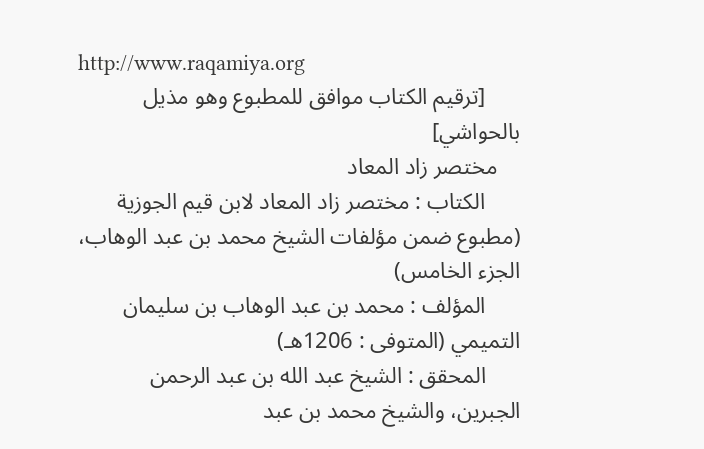http://www.raqamiya.org
      [ترقيم الكتاب موافق للمطبوع وهو مذيل بالحواشي]
    مختصر زاد المعاد
      الكتاب : مختصر زاد المعاد لابن قيم الجوزية (مطبوع ضمن مؤلفات الشيخ محمد بن عبد الوهاب، الجزء الخامس)
      المؤلف : محمد بن عبد الوهاب بن سليمان التميمي (المتوفى : 1206هـ)
      المحقق : الشيخ عبد الله بن عبد الرحمن الجبرين، والشيخ محمد بن عبد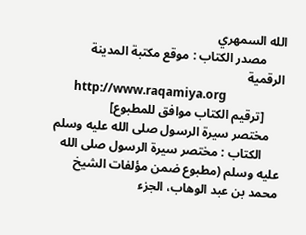الله السمهري
      مصدر الكتاب : موقع مكتبة المدينة الرقمية
      http://www.raqamiya.org
      [ترقيم الكتاب موافق للمطبوع]
    مختصر سيرة الرسول صلى الله عليه وسلم
      الكتاب : مختصر سيرة الرسول صلى الله عليه وسلم (مطبوع ضمن مؤلفات الشيخ محمد بن عبد الوهاب، الجزء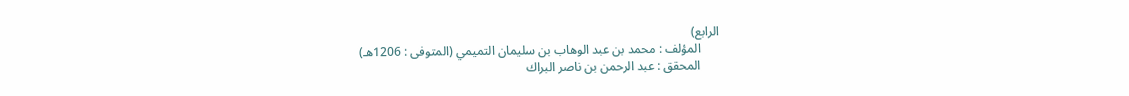الرابع)
      المؤلف : محمد بن عبد الوهاب بن سليمان التميمي (المتوفى : 1206هـ)
      المحقق : عبد الرحمن بن ناصر البراك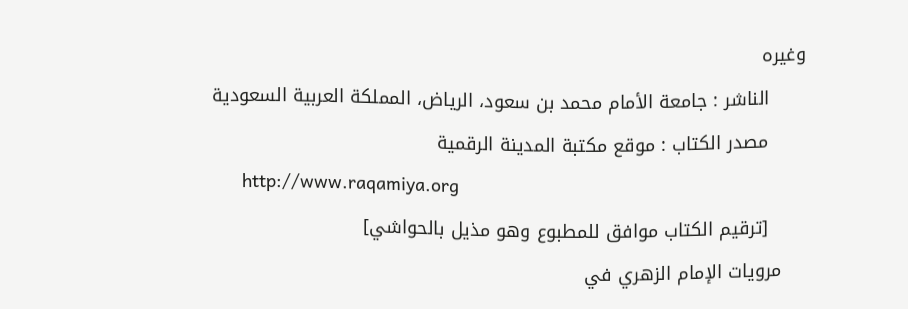وغيره
      الناشر : جامعة الأمام محمد بن سعود، الرياض، المملكة العربية السعودية
      مصدر الكتاب : موقع مكتبة المدينة الرقمية
      http://www.raqamiya.org
      [ترقيم الكتاب موافق للمطبوع وهو مذيل بالحواشي]
    مرويات الإمام الزهري في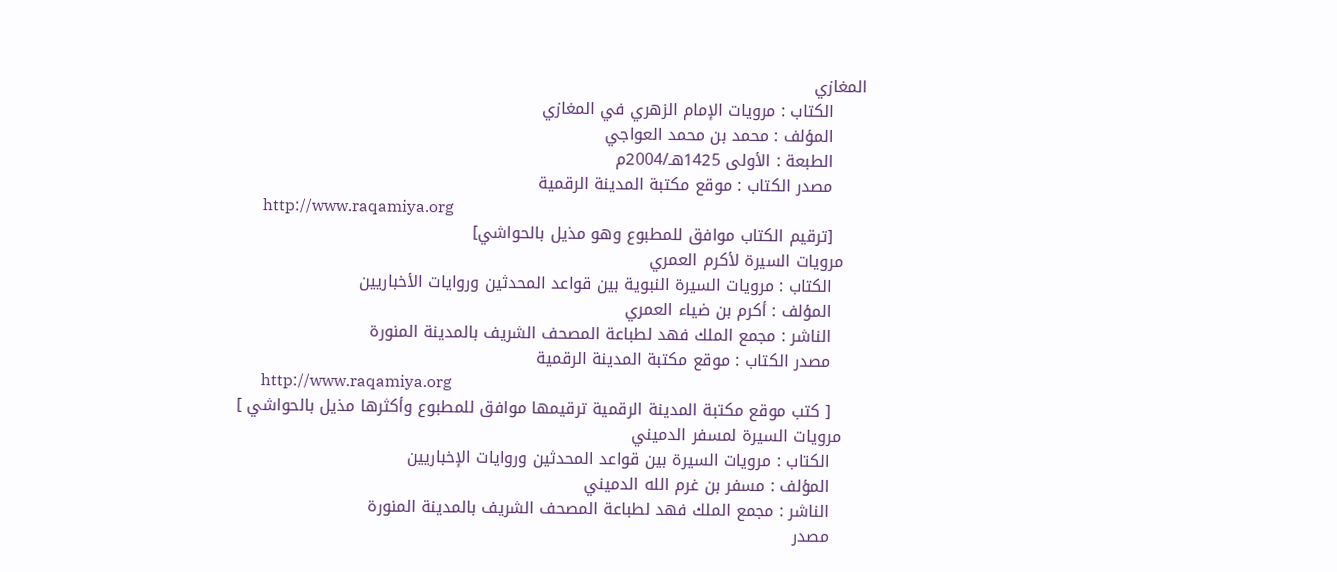المغازي
      الكتاب : مرويات الإمام الزهري في المغازي
      المؤلف : محمد بن محمد العواجي
      الطبعة : الأولى 1425هـ/2004م
      مصدر الكتاب : موقع مكتبة المدينة الرقمية
      http://www.raqamiya.org
      [ترقيم الكتاب موافق للمطبوع وهو مذيل بالحواشي]
    مرويات السيرة لأكرم العمري
      الكتاب : مرويات السيرة النبوية بين قواعد المحدثين وروايات الأخباريين
      المؤلف : أكرم بن ضياء العمري
      الناشر : مجمع الملك فهد لطباعة المصحف الشريف بالمدينة المنورة
      مصدر الكتاب : موقع مكتبة المدينة الرقمية
      http://www.raqamiya.org
      [ كتب موقع مكتبة المدينة الرقمية ترقيمها موافق للمطبوع وأكثرها مذيل بالحواشي ]
    مرويات السيرة لمسفر الدميني
      الكتاب : مرويات السيرة بين قواعد المحدثين وروايات الإخباريين
      المؤلف : مسفر بن غرم الله الدميني
      الناشر : مجمع الملك فهد لطباعة المصحف الشريف بالمدينة المنورة
      مصدر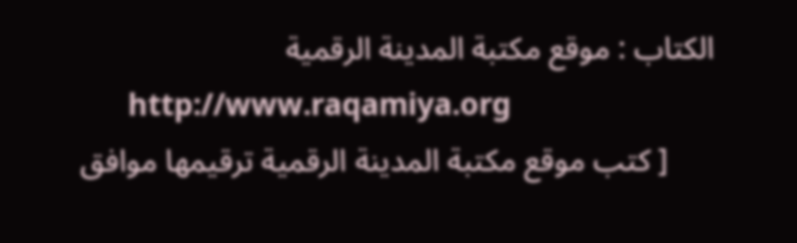الكتاب : موقع مكتبة المدينة الرقمية
      http://www.raqamiya.org
      [ كتب موقع مكتبة المدينة الرقمية ترقيمها موافق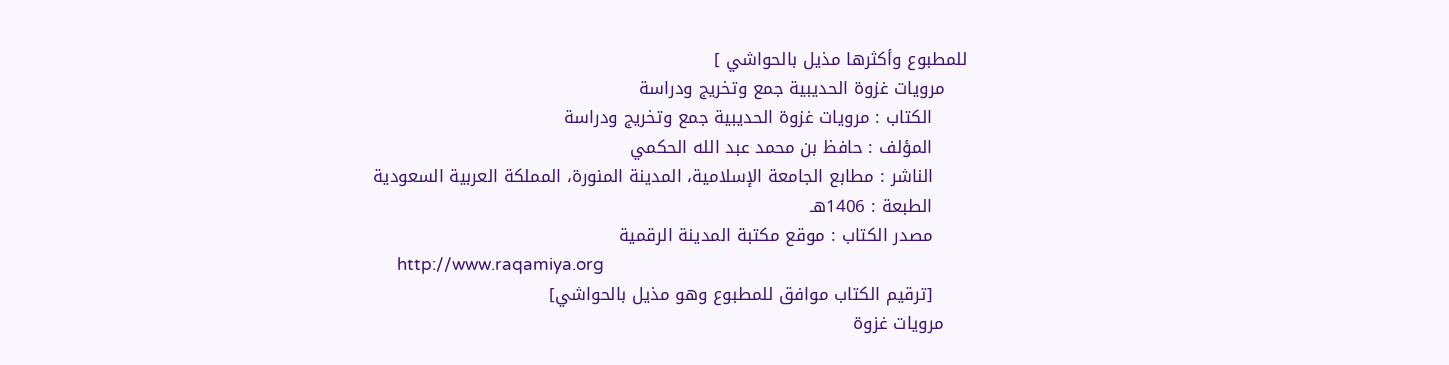للمطبوع وأكثرها مذيل بالحواشي ]
    مرويات غزوة الحديبية جمع وتخريج ودراسة
      الكتاب : مرويات غزوة الحديبية جمع وتخريج ودراسة
      المؤلف : حافظ بن محمد عبد الله الحكمي
      الناشر : مطابع الجامعة الإسلامية، المدينة المنورة، المملكة العربية السعودية
      الطبعة : 1406هـ
      مصدر الكتاب : موقع مكتبة المدينة الرقمية
      http://www.raqamiya.org
      [ترقيم الكتاب موافق للمطبوع وهو مذيل بالحواشي]
    مرويات غزوة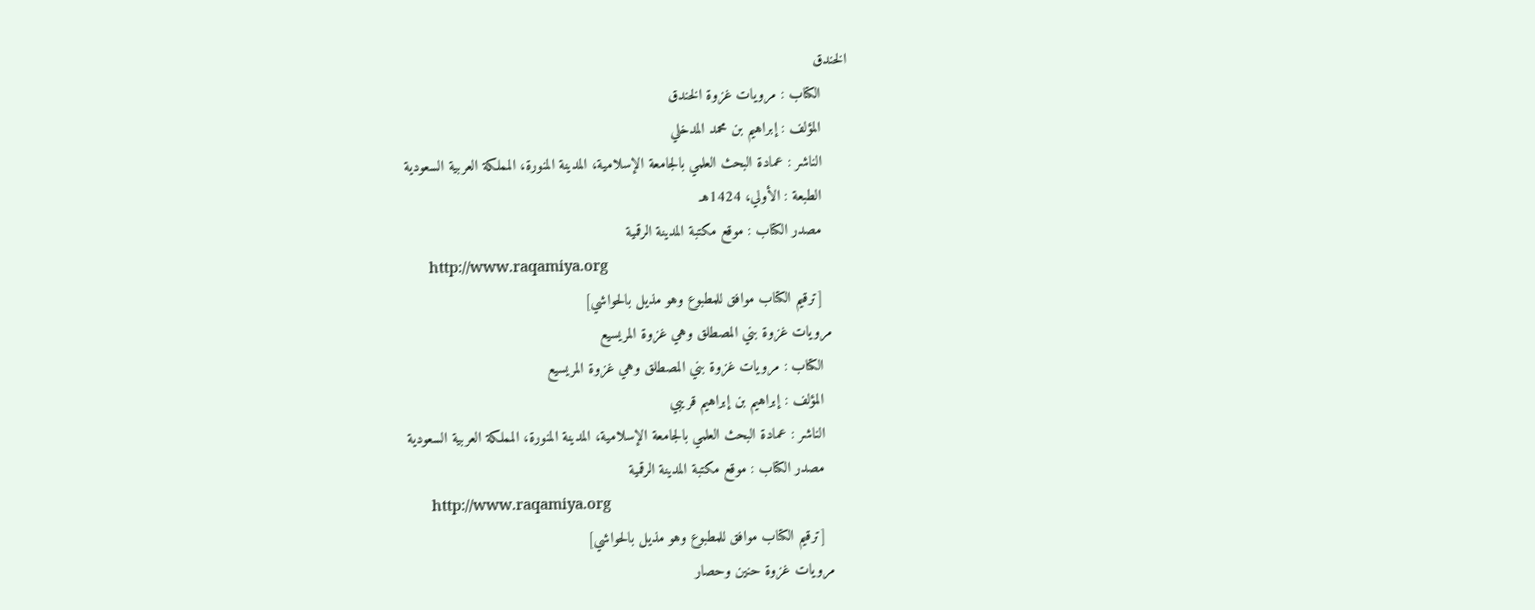الخندق
      الكتاب : مرويات غزوة الخندق
      المؤلف : إبراهيم بن محمد المدخلي
      الناشر : عمادة البحث العلمي بالجامعة الإسلامية، المدينة المنورة، المملكة العربية السعودية
      الطبعة : الأولي، 1424هـ
      مصدر الكتاب : موقع مكتبة المدينة الرقمية
      http://www.raqamiya.org
      [ترقيم الكتاب موافق للمطبوع وهو مذيل بالحواشي]
    مرويات غزوة بني المصطلق وهي غزوة المريسيع
      الكتاب : مرويات غزوة بني المصطلق وهي غزوة المريسيع
      المؤلف : إبراهيم بن إبراهيم قريبي
      الناشر : عمادة البحث العلمي بالجامعة الإسلامية، المدينة المنورة، المملكة العربية السعودية
      مصدر الكتاب : موقع مكتبة المدينة الرقمية
      http://www.raqamiya.org
      [ترقيم الكتاب موافق للمطبوع وهو مذيل بالحواشي]
    مرويات غزوة حنين وحصار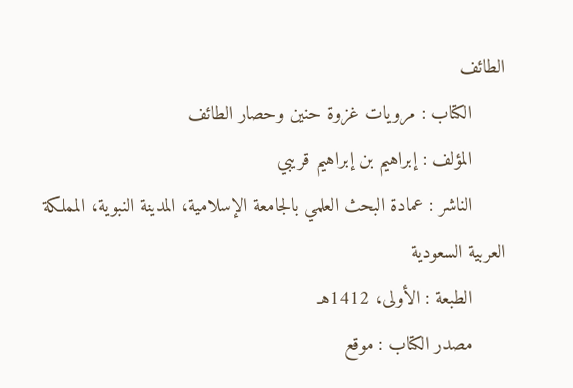الطائف
      الكتاب : مرويات غزوة حنين وحصار الطائف
      المؤلف : إبراهيم بن إبراهيم قريبي
      الناشر : عمادة البحث العلمي بالجامعة الإسلامية، المدينة النبوية، المملكة العربية السعودية
      الطبعة : الأولى، 1412هـ
      مصدر الكتاب : موقع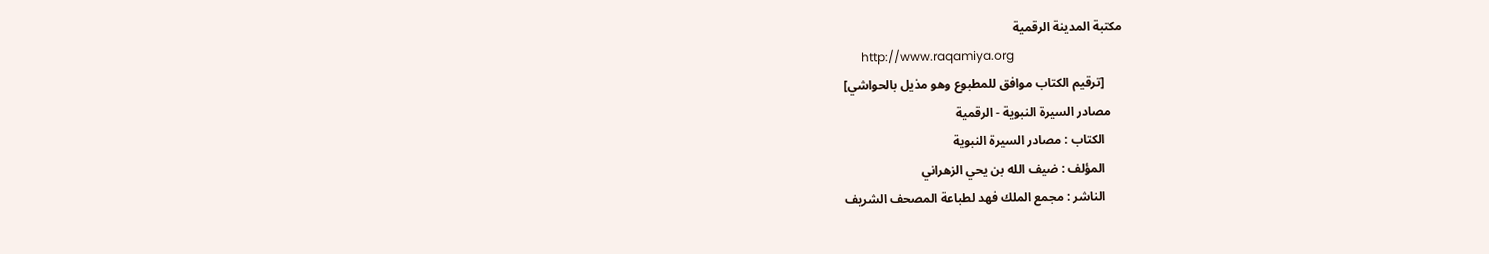مكتبة المدينة الرقمية
      http://www.raqamiya.org
      [ترقيم الكتاب موافق للمطبوع وهو مذيل بالحواشي]
    مصادر السيرة النبوية - الرقمية
      الكتاب : مصادر السيرة النبوية
      المؤلف : ضيف الله بن يحي الزهراني
      الناشر : مجمع الملك فهد لطباعة المصحف الشريف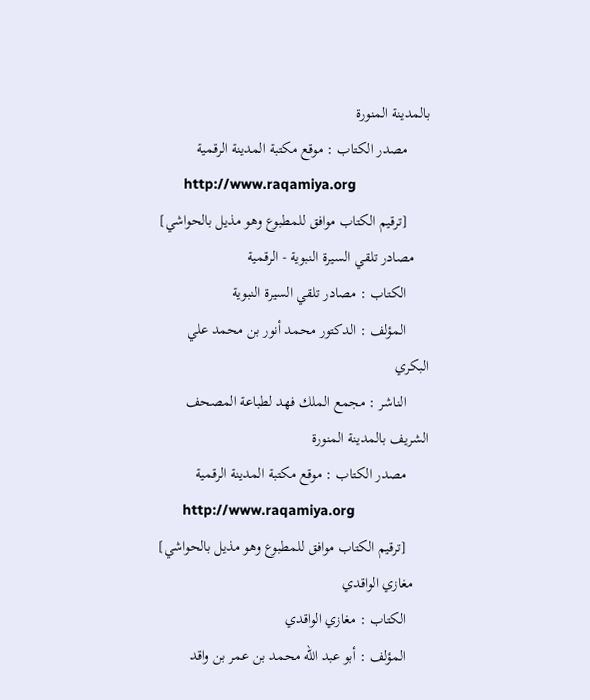بالمدينة المنورة
      مصدر الكتاب : موقع مكتبة المدينة الرقمية
      http://www.raqamiya.org
      [ترقيم الكتاب موافق للمطبوع وهو مذيل بالحواشي]
    مصادر تلقي السيرة النبوية - الرقمية
      الكتاب : مصادر تلقي السيرة النبوية
      المؤلف : الدكتور محمد أنور بن محمد علي البكري
      الناشر : مجمع الملك فهد لطباعة المصحف الشريف بالمدينة المنورة
      مصدر الكتاب : موقع مكتبة المدينة الرقمية
      http://www.raqamiya.org
      [ترقيم الكتاب موافق للمطبوع وهو مذيل بالحواشي]
    مغازي الواقدي
      الكتاب : مغازي الواقدي
      المؤلف : أبو عبد الله محمد بن عمر بن واقد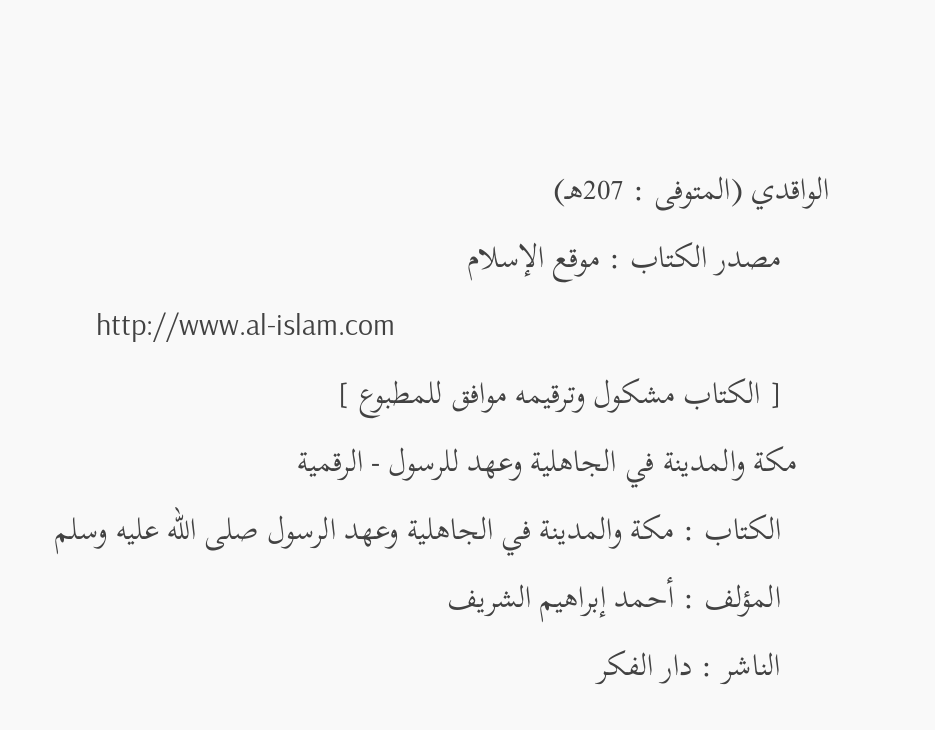الواقدي (المتوفى : 207هـ)
      مصدر الكتاب : موقع الإسلام
      http://www.al-islam.com
      [ الكتاب مشكول وترقيمه موافق للمطبوع ]
    مكة والمدينة في الجاهلية وعهد للرسول - الرقمية
      الكتاب : مكة والمدينة في الجاهلية وعهد الرسول صلى الله عليه وسلم
      المؤلف : أحمد إبراهيم الشريف
      الناشر : دار الفكر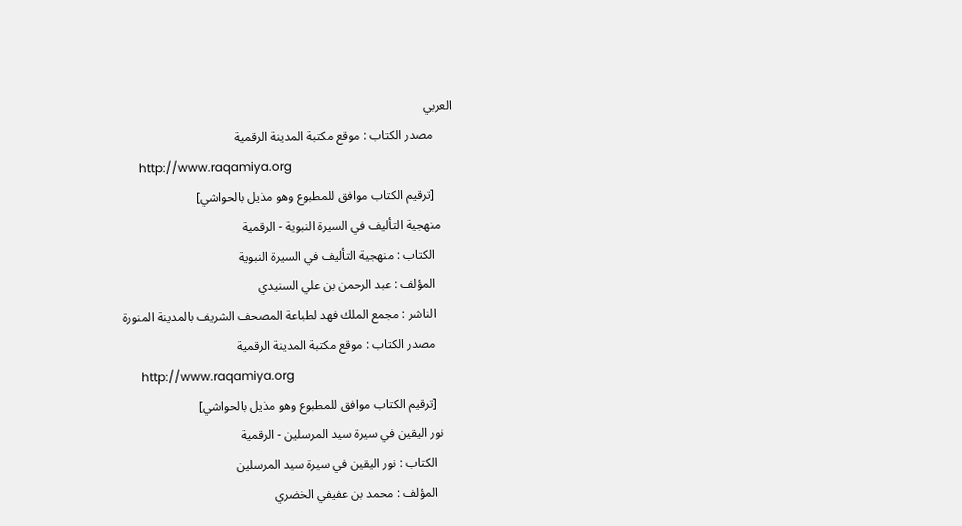العربي
      مصدر الكتاب : موقع مكتبة المدينة الرقمية
      http://www.raqamiya.org
      [ترقيم الكتاب موافق للمطبوع وهو مذيل بالحواشي]
    منهجية التأليف في السيرة النبوية - الرقمية
      الكتاب : منهجية التأليف في السيرة النبوية
      المؤلف : عبد الرحمن بن علي السنيدي
      الناشر : مجمع الملك فهد لطباعة المصحف الشريف بالمدينة المنورة
      مصدر الكتاب : موقع مكتبة المدينة الرقمية
      http://www.raqamiya.org
      [ترقيم الكتاب موافق للمطبوع وهو مذيل بالحواشي]
    نور اليقين في سيرة سيد المرسلين - الرقمية
      الكتاب : نور اليقين في سيرة سيد المرسلين
      المؤلف : محمد بن عفيفي الخضري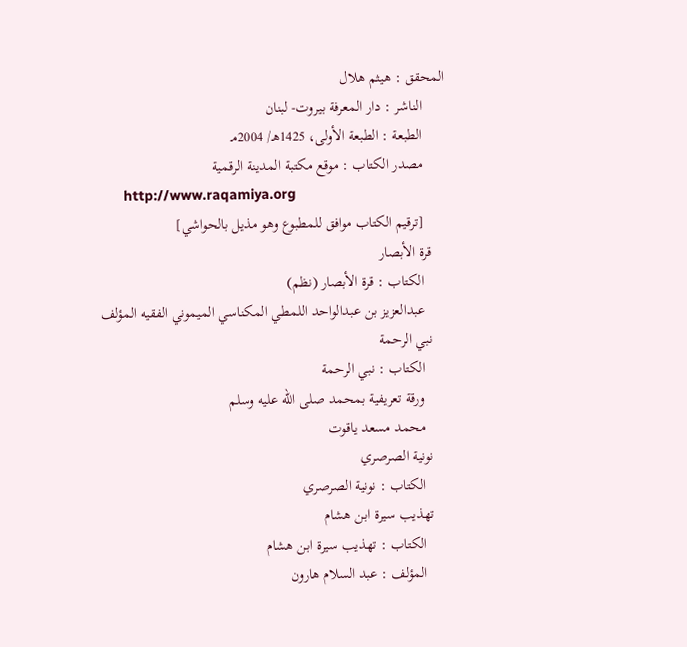المحقق : هيثم هلال
      الناشر : دار المعرفة بيروت- لبنان
      الطبعة : الطبعة الأولى، 1425هـ/ 2004مـ
      مصدر الكتاب : موقع مكتبة المدينة الرقمية
      http://www.raqamiya.org
      [ترقيم الكتاب موافق للمطبوع وهو مذيل بالحواشي]
    قرة الأبصار
      الكتاب : قرة الأبصار (نظم)
      عبدالعزيز بن عبدالواحد اللمطي المكناسي الميموني الفقيه المؤلف
    نبي الرحمة
      الكتاب : نبي الرحمة
      ورقة تعريفية بمحمد صلى الله عليه وسلم
      محمد مسعد ياقوت
    نونية الصرصري
      الكتاب : نونية الصرصري
    تهذيب سيرة ابن هشام
      الكتاب : تهذيب سيرة ابن هشام
      المؤلف : عبد السلام هارون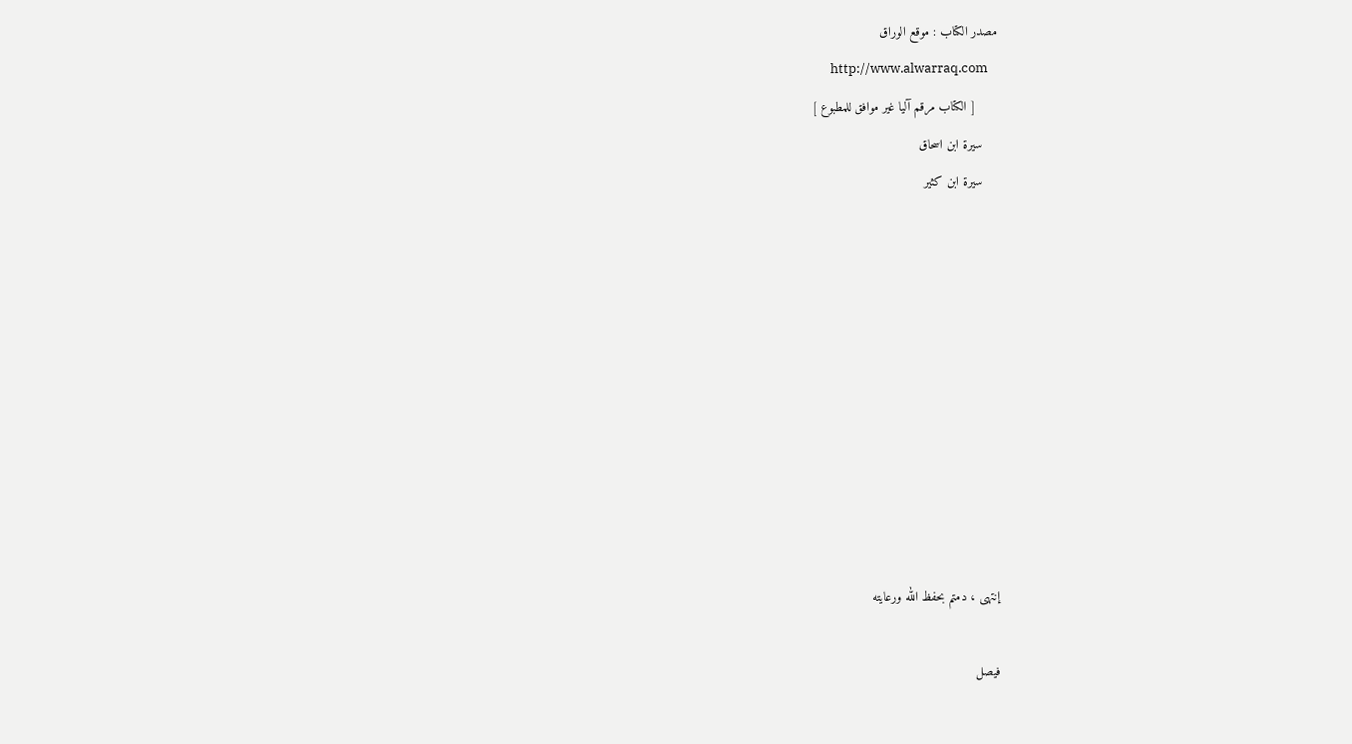مصدر الكتاب : موقع الوراق
      http://www.alwarraq.com
      [ الكتاب مرقم آليا غير موافق للمطبوع ]
    سيرة ابن اسحاق
    سيرة ابن كثير










إنتهى ، دمتم بحفظ الله ورعايته

فيصل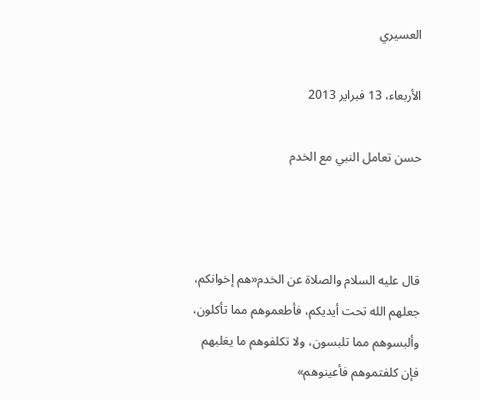العسيري

الأربعاء، 13 فبراير 2013

حسن تعامل النبي مع الخدم



قال عليه السلام والصلاة عن الخدم«هم إخوانكم، جعلهم الله تحت أيديكم، فأطعموهم مما تأكلون، وألبسوهم مما تلبسون، ولا تكلفوهم ما يغلبهم فإن كلفتموهم فأعينوهم»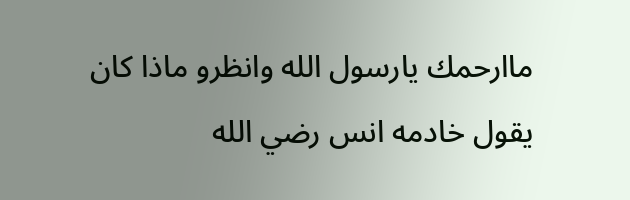ماارحمك يارسول الله وانظرو ماذا كان يقول خادمه انس رضي الله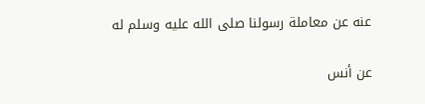عنه عن معاملة رسولنا صلى الله عليه وسلم له

عن أنس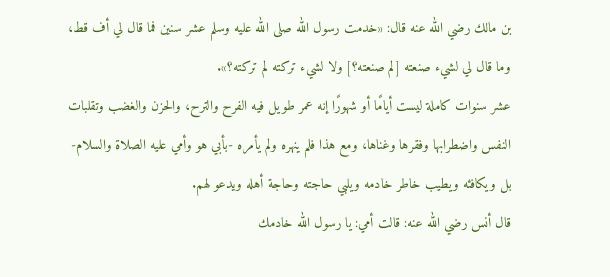بن مالك رضي الله عنه قال: «خدمت رسول الله صلى الله عليه وسلم عشر سنين فما قال لي أف قط، وما قال لي لشيء صنعته [لم صنعته؟] ولا لشيء تركته لم تركته؟».
عشر سنوات كاملة ليست أيامًا أو شهورًا إنه عمر طويل فيه الفرح والترح، والحزن والغضب وتقلبات النفس واضطرابها وفقرها وغناها، ومع هذا فلم ينهره ولم يأمره -بأبي هو وأمي عليه الصلاة والسلام- بل ويكافئه ويطيب خاطر خادمه ويلبي حاجته وحاجة أهله ويدعو لهم.
قال أنس رضي الله عنه: قالت أمي: يا رسول الله خادمك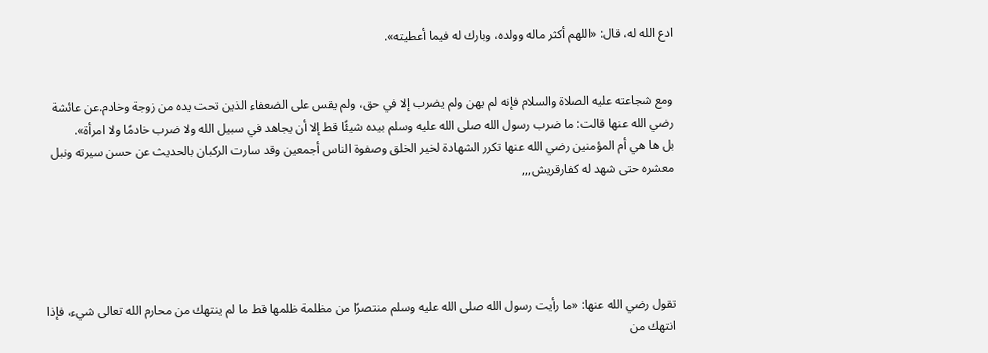ادع الله له، قال: «اللهم أكثر ماله وولده، وبارك له فيما أعطيته».


ومع شجاعته عليه الصلاة والسلام فإنه لم يهن ولم يضرب إلا في حق، ولم يقس على الضعفاء الذين تحت يده من زوجة وخادم.عن عائشة رضي الله عنها قالت: ما ضرب رسول الله صلى الله عليه وسلم بيده شيئًا قط إلا أن يجاهد في سبيل الله ولا ضرب خادمًا ولا امرأة».
بل ها هي أم المؤمنين رضي الله عنها تكرر الشهادة لخير الخلق وصفوة الناس أجمعين وقد سارت الركبان بالحديث عن حسن سيرته ونبل معشره حتى شهد له كفارقريش,,,





تقول رضي الله عنها: «ما رأيت رسول الله صلى الله عليه وسلم منتصرًا من مظلمة ظلمها قط ما لم ينتهك من محارم الله تعالى شيء، فإذا انتهك من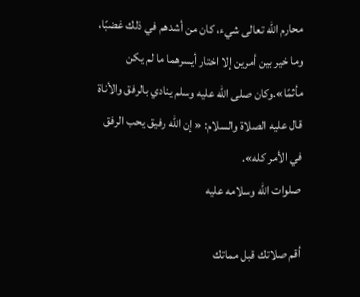محارم الله تعالى شيء، كان من أشدهم في ذلك غضبًا، وما خير بين أمرين إلا اختار أيسرهما ما لم يكن مأثمًا».وكان صلى الله عليه وسلم ينادي بالرفق والأناة قال عليه الصلاة والسلام: « إن الله رفيق يحب الرفق في الأمر كله».
صلوات الله وسلامه عليه

أقم صلاتك قبل مماتك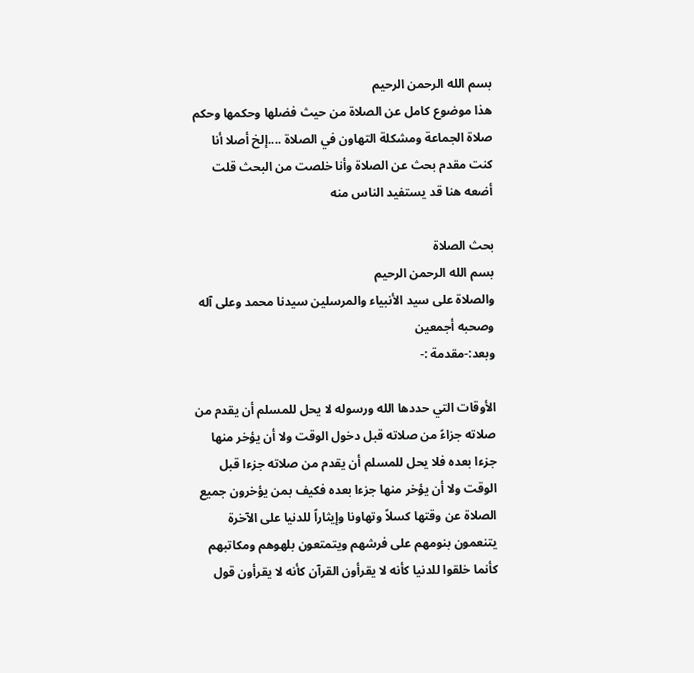بسم الله الرحمن الرحيم
هذا موضوع كامل عن الصلاة من حيث فضلها وحكمها وحكم صلاة الجماعة ومشكلة التهاون في الصلاة ....إلخ أصلا أنا كنت مقدم بحث عن الصلاة وأنا خلصت من البحث قلت أضعه هنا قد يستفيد الناس منه

بحث الصلاة
بسم الله الرحمن الرحيم
والصلاة على سيد الأنبياء والمرسلين سيدنا محمد وعلى آله وصحبه أجمعين
وبعد:-مقدمة :-

الأوقات التي حددها الله ورسوله لا يحل للمسلم أن يقدم من صلاته جزاءً من صلاته قبل دخول الوقت ولا أن يؤخر منها جزءا بعده فلا يحل للمسلم أن يقدم من صلاته جزءا قبل الوقت ولا أن يؤخر منها جزءا بعده فكيف بمن يؤخرون جميع الصلاة عن وقتها كسلاً وتهاونا وإيثاراً للدنيا على الآخرة يتنعمون بنومهم على فرشهم ويتمتعون بلهوهم ومكاتبهم كأنما خلقوا للدنيا كأنه لا يقرأون القرآن كأنه لا يقرأون قول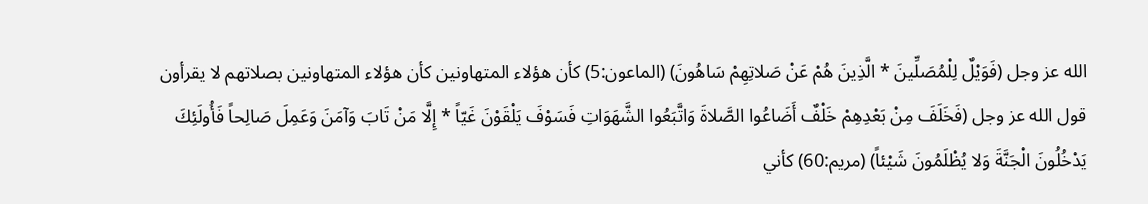الله عز وجل (فَوَيْلٌ لِلْمُصَلِّينَ * الَّذِينَ هُمْ عَنْ صَلاتِهِمْ سَاهُونَ) (الماعون:5) كأن هؤلاء المتهاونين كأن هؤلاء المتهاونين بصلاتهم لا يقرأون قول الله عز وجل (فَخَلَفَ مِنْ بَعْدِهِمْ خَلْفٌ أَضَاعُوا الصَّلاةَ وَاتَّبَعُوا الشَّهَوَاتِ فَسَوْفَ يَلْقَوْنَ غَيّاً * إِلَّا مَنْ تَابَ وَآمَنَ وَعَمِلَ صَالِحاً فَأُولَئِكَ يَدْخُلُونَ الْجَنَّةَ وَلا يُظْلَمُونَ شَيْئاً) (مريم:60) كأني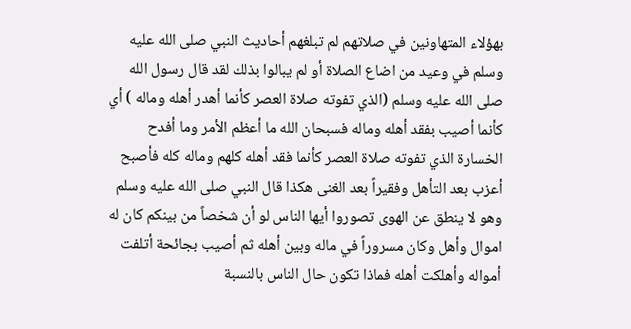بهؤلاء المتهاونين في صلاتهم لم تبلغهم أحاديث النبي صلى الله عليه وسلم في وعيد من اضاع الصلاة أو لم يبالوا بذلك لقد قال رسول الله صلى الله عليه وسلم (الذي تفوته صلاة العصر كأنما أهدر أهله وماله ) أي كأنما أصيب بفقد أهله وماله فسبحان الله ما أعظم الأمر وما أفدح الخسارة الذي تفوته صلاة العصر كأنما فقد أهله كلهم وماله كله فأصبح أعزب بعد التأهل وفقيراً بعد الغنى هكذا قال النبي صلى الله عليه وسلم وهو لا ينطق عن الهوى تصوروا أيها الناس لو أن شخصاً من بينكم كان له اموال وأهل وكان مسروراً في ماله وبين أهله ثم أصيب بجائحة أتلفت أمواله وأهلكت أهله فماذا تكون حال الناس بالنسبة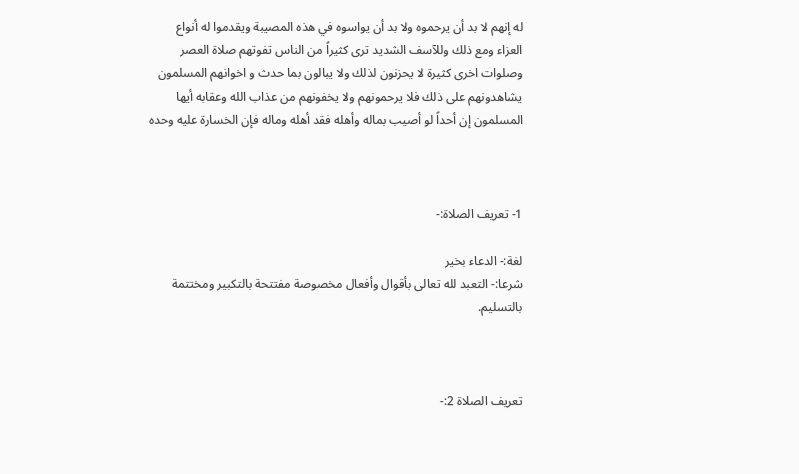له إنهم لا بد أن يرحموه ولا بد أن يواسوه في هذه المصيبة ويقدموا له أنواع العزاء ومع ذلك وللآسف الشديد ترى كثيراً من الناس تفوتهم صلاة العصر وصلوات اخرى كثيرة لا يحزنون لذلك ولا يبالون بما حدث و اخوانهم المسلمون يشاهدونهم على ذلك فلا يرحمونهم ولا يخفونهم من عذاب الله وعقابه أيها المسلمون إن أحداً لو أصيب بماله وأهله فقد أهله وماله فإن الخسارة عليه وحده



1- تعريف الصلاة:-

لغة:- الدعاء بخير
شرعا:- التعبد لله تعالى بأقوال وأفعال مخصوصة مفتتحة بالتكبير ومختتمة بالتسليم.



تعريف الصلاة 2:-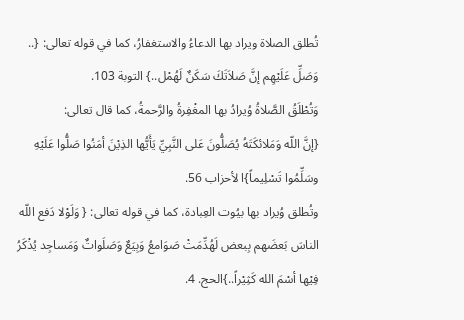تُطلق الصلاة ويراد بها الدعاءُ والاستغفارُ، كما في قوله تعالى: {.. وَصَلِّ عَلَيْهِم إنَّ صَلاَتَكَ سَكَنٌ لَهُمْل..} التوبة 103.
وَتُطْلَقُ الصَّلاةُ وُيرادُ بها المغْفِرةُ والرَّحمةُ، كما قال تعالى:
{إنَّ اللّه وَمَلائكَتَهُ يُصَلُّونَ عَلى النَّبِيِّ يَأَيُّها الذِيْنَ أمَنُوا صَلُّوا عَلَيْهِ وسَلِّمُوا تَسْلِيماً}ا لأحزاب 56.
وتُطلق وُيراد بها بيُوت العِبادة، كما في قوله تعالى: { وَلَوْلا دَفع اللّه الناسَ بَعضَهم بِبعض لَهُدِّمَتْ صَوَامعُ وَبِيَعٌ وَصَلَواتٌ وَمَساجِد يُذْكَرُ فِيْها أسْمَ الله كَثِيْراً..}الحج. 4.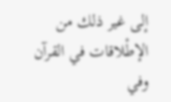إلى غير ذلك من الإطْلاقات في القرآن وفي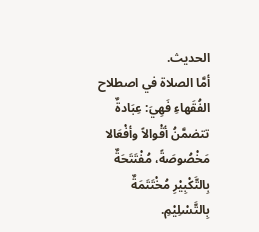الحديث.
أمَّا الصلاة في اصطلاح الفُقَهاءِ فَهِيَ: عِبَادةٌ تتضمَّنُ أقْوالاً وأفْعَالا مَخْصُوصَةً، مُفْتَتَحَةٌ بِالتَّكْبِيْرِ مُخْتَتَمَةٌ بِالتَّسْلِيْمِ.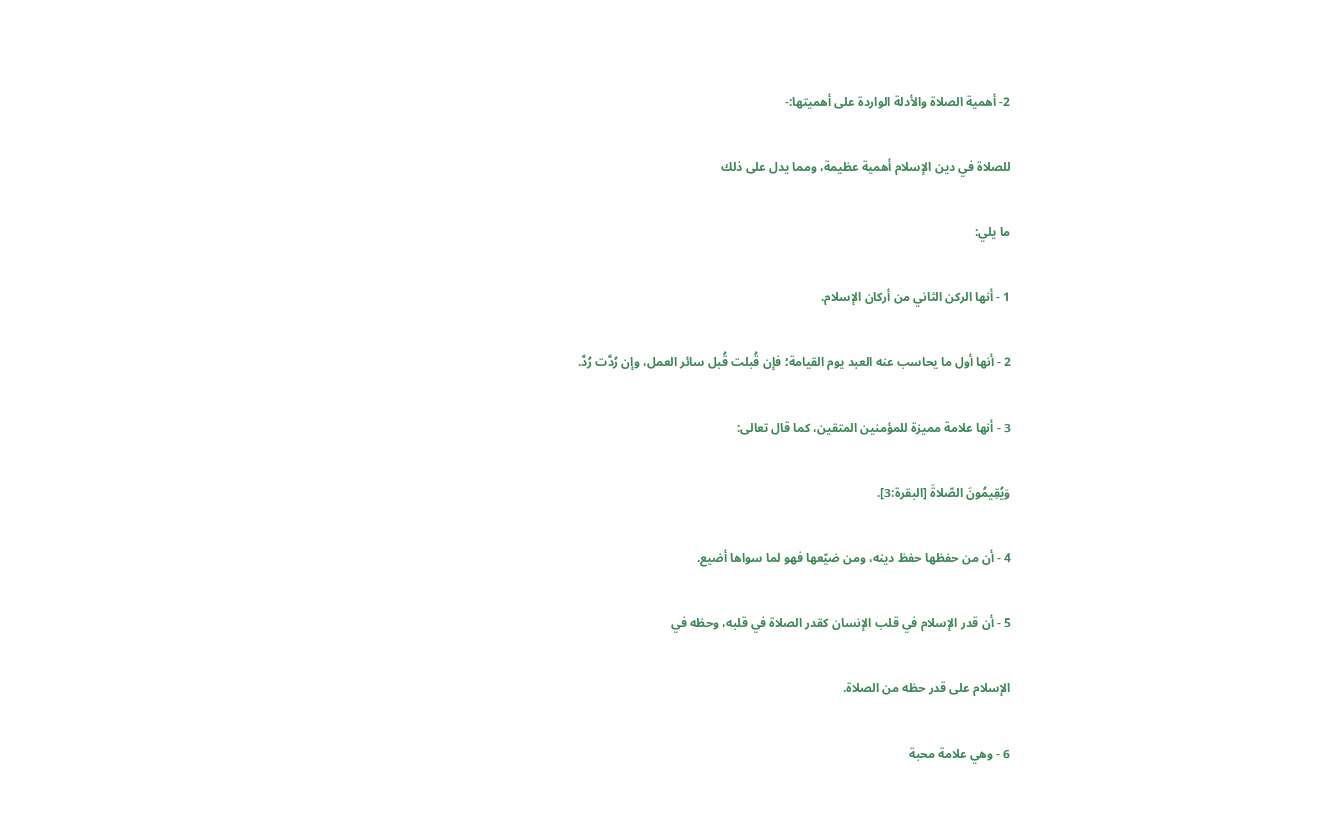2- أهمية الصلاة والأدلة الواردة على أهميتها:-

للصلاة في دين الإسلام أهمية عظيمة، ومما يدل على ذلك

ما يلي:

1 - أنها الركن الثاني من أركان الإسلام.

2 - أنها أول ما يحاسب عنه العبد يوم القيامة؛ فإن قُبلت قُبل سائر العمل، وإن رُدَّت رُدَّ.

3 - أنها علامة مميزة للمؤمنين المتقين، كما قال تعالى:

وَيُقِيمُونَ الصّلاةَ [البقرة:3].

4 - أن من حفظها حفظ دينه، ومن ضيّعها فهو لما سواها أضيع.

5 - أن قدر الإسلام في قلب الإنسان كقدر الصلاة في قلبه، وحظه في

الإسلام على قدر حظه من الصلاة.

6 - وهي علامة محبة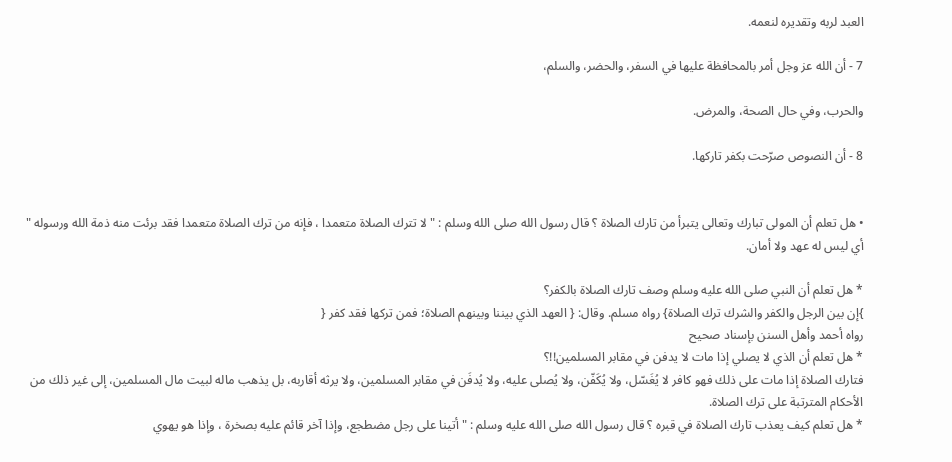العبد لربه وتقديره لنعمه.

7 - أن الله عز وجل أمر بالمحافظة عليها في السفر، والحضر، والسلم،

والحرب، وفي حال الصحة، والمرض.

8 - أن النصوص صرّحت بكفر تاركها.


• هل تعلم أن المولى تبارك وتعالى يتبرأ من تارك الصلاة ؟ قال رسول الله صلى الله وسلم : " لا تترك الصلاة متعمدا ، فإنه من ترك الصلاة متعمدا فقد برئت منه ذمة الله ورسوله " أي ليس له عهد ولا أمان.

* هل تعلم أن النبي صلى الله عليه وسلم وصف تارك الصلاة بالكفر؟
}إن بين الرجل والكفر والشرك ترك الصلاة} رواه مسلم. وقال: { العهد الذي بيننا وبينهم الصلاة؛ فمن تركها فقد كفر {
رواه أحمد وأهل السنن بإسناد صحيح
* هل تعلم أن الذي لا يصلي إذا مات لا يدفن في مقابر المسلمين!!؟
فتارك الصلاة إذا مات على ذلك فهو كافر لا يُغَسّل، ولا يُكَفّن، ولا يُصلى عليه، ولا يُدفَن في مقابر المسلمين، ولا يرثه أقاربه، بل يذهب ماله لبيت مال المسلمين، إلى غير ذلك من الأحكام المترتبة على ترك الصلاة.
* هل تعلم كيف يعذب تارك الصلاة في قبره ؟ قال رسول الله صلى الله عليه وسلم : " أتينا على رجل مضطجع، وإذا آخر قائم عليه بصخرة ، وإذا هو يهوي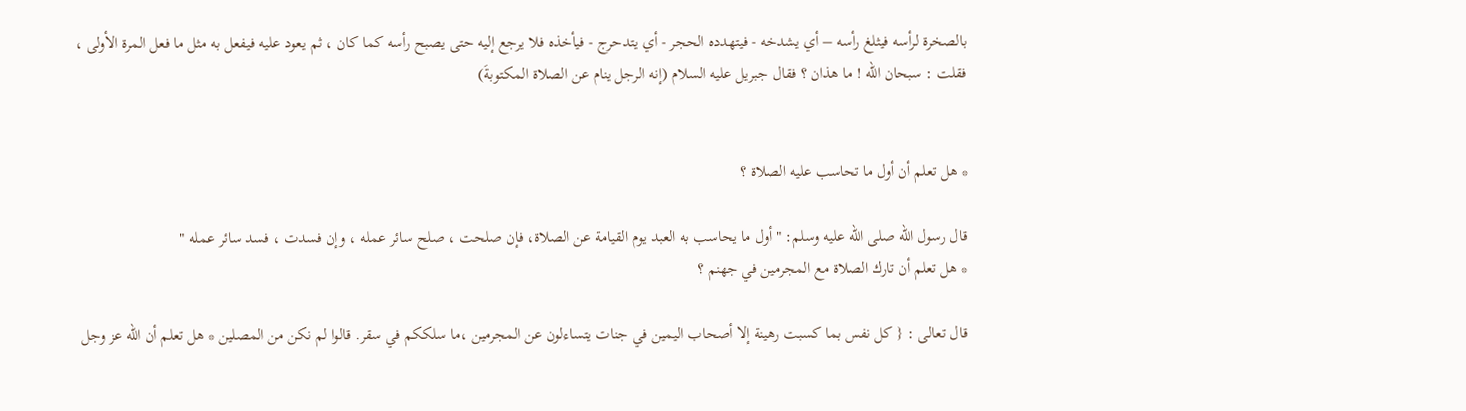بالصخرة لرأسه فيثلغ رأسه – أي يشدخه - فيتهدده الحجر - أي يتدحرج - فيأخذه فلا يرجع إليه حتى يصبح رأسه كما كان ، ثم يعود عليه فيفعل به مثل ما فعل المرة الأولى ، فقلت : سبحان الله ! ما هذان ؟ فقال جبريل عليه السلام (إنه الرجل ينام عن الصلاة المكتوبةَ)


* هل تعلم أن أول ما تحاسب عليه الصلاة ؟

قال رسول الله صلى الله عليه وسلم: " أول ما يحاسب به العبد يوم القيامة عن الصلاة، فإن صلحت ، صلح سائر عمله ، وإن فسدت ، فسد سائر عمله "
* هل تعلم أن تارك الصلاة مع المجرمين في جهنم ؟

قال تعالى : { كل نفس بما كسبت رهينة إلا أصحاب اليمين في جنات يتساءلون عن المجرمين ،ما سلككم في سقر. قالوا لم نكن من المصلين * هل تعلم أن الله عز وجل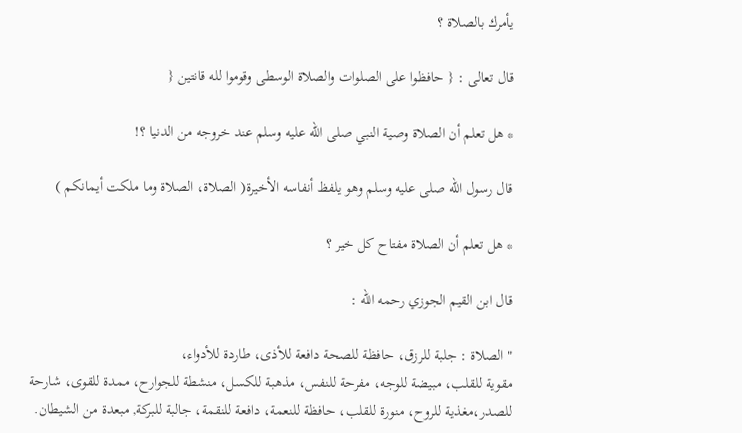يأمرك بالصلاة ؟

قال تعالى : { حافظوا على الصلوات والصلاة الوسطى وقوموا لله قانتين {

* هل تعلم أن الصلاة وصية النبي صلى الله عليه وسلم عند خروجه من الدنيا ؟!

قال رسول الله صلى عليه وسلم وهو يلفظ أنفاسه الأخيرة( الصلاة، الصلاة وما ملكت أيمانكم )

* هل تعلم أن الصلاة مفتاح كل خير ؟

قال ابن القيم الجوزي رحمه الله :

" الصلاة : جلبة للرزق، حافظة للصحة دافعة للأذى، طاردة للأدواء،
مقوية للقلب، مبيضة للوجه، مفرحة للنفس، مذهبة للكسل، منشطة للجوارح، ممدة للقوى، شارحة للصدر،مغذية للروح، منورة للقلب، حافظة للنعمة، دافعة للنقمة، جالبة للبركة, مبعدة من الشيطان.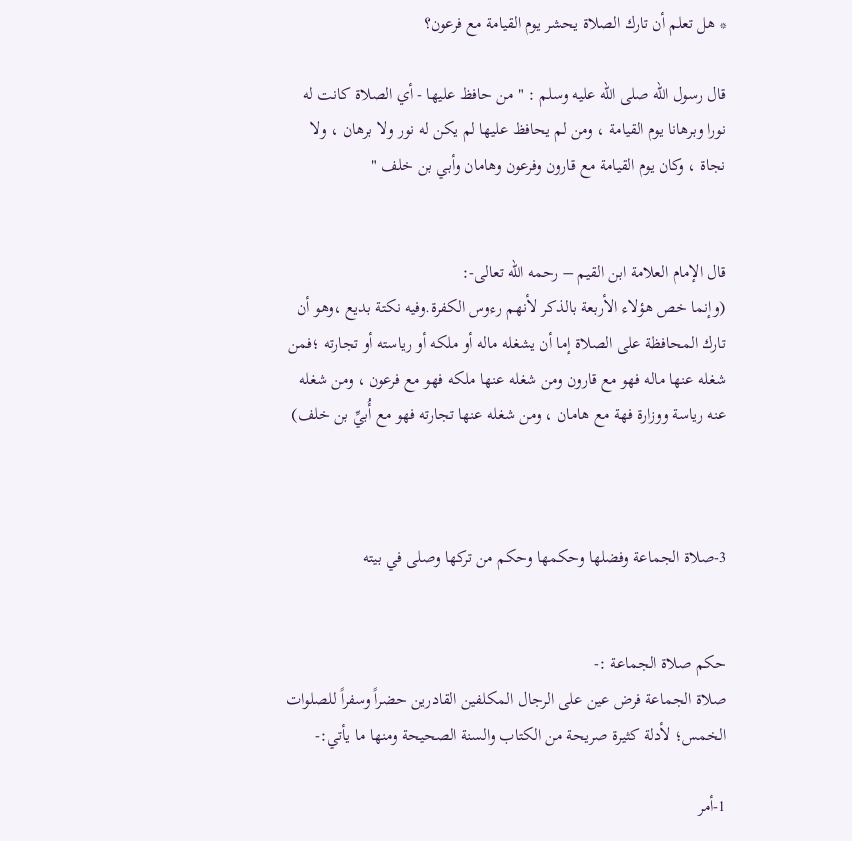* هل تعلم أن تارك الصلاة يحشر يوم القيامة مع فرعون؟

قال رسول الله صلى الله عليه وسلم : " من حافظ عليها - أي الصلاة كانت له نورا وبرهانا يوم القيامة ، ومن لم يحافظ عليها لم يكن له نور ولا برهان ، ولا نجاة ، وكان يوم القيامة مع قارون وفرعون وهامان وأبي بن خلف "


قال الإمام العلامة ابن القيم – رحمه الله تعالى-:
(وإنما خص هؤلاء الأربعة بالذكر لأنهم رءوس الكفرة.وفيه نكتة بديع ،وهو أن تارك المحافظة على الصلاة إما أن يشغله ماله أو ملكه أو رياسته أو تجارته ؛فمن شغله عنها ماله فهو مع قارون ومن شغله عنها ملكه فهو مع فرعون ، ومن شغله عنه رياسة ووزارة فهة مع هامان ، ومن شغله عنها تجارته فهو مع أُبيِّ بن خلف)



3-صلاة الجماعة وفضلها وحكمها وحكم من تركها وصلى في بيته


حكم صلاة الجماعة :-
صلاة الجماعة فرض عين على الرجال المكلفين القادرين حضراً وسفراً للصلوات الخمس؛ لأدلة كثيرة صريحة من الكتاب والسنة الصحيحة ومنها ما يأتي:-

1-أمر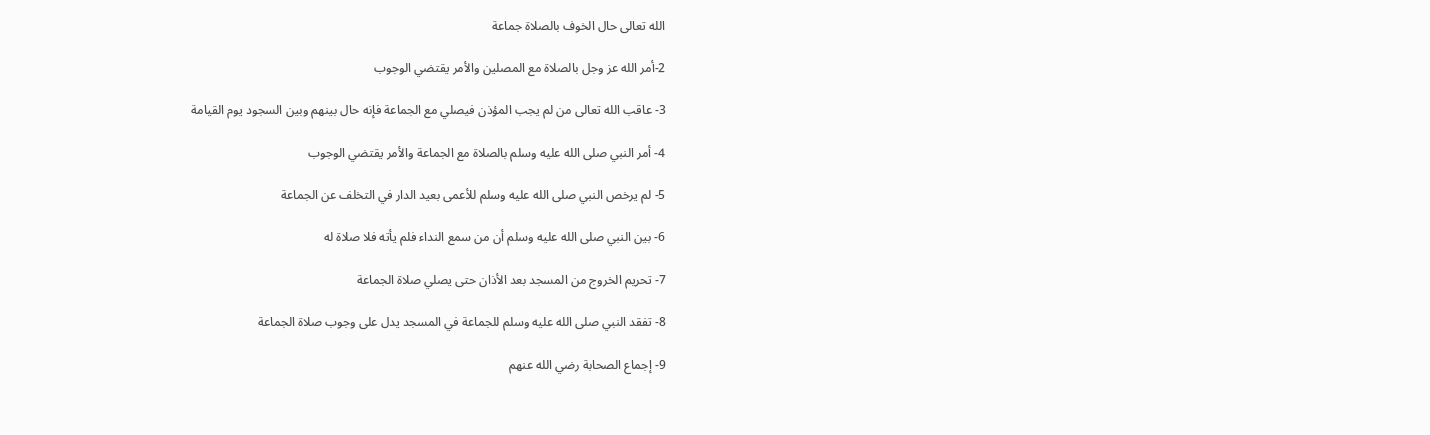الله تعالى حال الخوف بالصلاة جماعة

2-أمر الله عز وجل بالصلاة مع المصلين والأمر يقتضي الوجوب

3- عاقب الله تعالى من لم يجب المؤذن فيصلي مع الجماعة فإنه حال بينهم وبين السجود يوم القيامة

4- أمر النبي صلى الله عليه وسلم بالصلاة مع الجماعة والأمر يقتضي الوجوب

5- لم يرخص النبي صلى الله عليه وسلم للأعمى بعيد الدار في التخلف عن الجماعة

6- بين النبي صلى الله عليه وسلم أن من سمع النداء فلم يأته فلا صلاة له

7- تحريم الخروج من المسجد بعد الأذان حتى يصلي صلاة الجماعة

8- تفقد النبي صلى الله عليه وسلم للجماعة في المسجد يدل على وجوب صلاة الجماعة

9- إجماع الصحابة رضي الله عنهم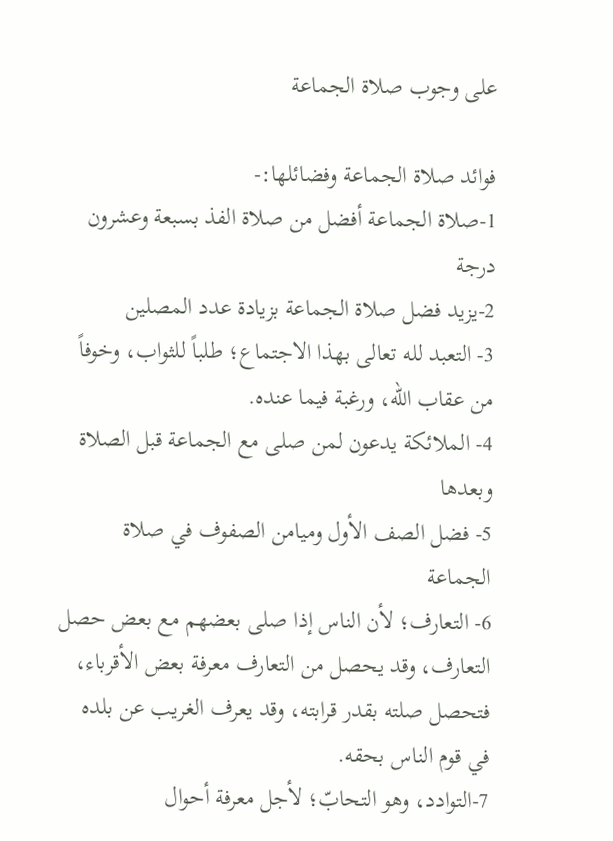على وجوب صلاة الجماعة

فوائد صلاة الجماعة وفضائلها:-
1-صلاة الجماعة أفضل من صلاة الفذ بسبعة وعشرون درجة
2-يزيد فضل صلاة الجماعة بزيادة عدد المصلين
3- التعبد لله تعالى بهذا الاجتماع؛ طلباً للثواب، وخوفاً من عقاب الله، ورغبة فيما عنده.
4- الملائكة يدعون لمن صلى مع الجماعة قبل الصلاة وبعدها
5- فضل الصف الأول وميامن الصفوف في صلاة الجماعة
6- التعارف؛ لأن الناس إذا صلى بعضهم مع بعض حصل التعارف، وقد يحصل من التعارف معرفة بعض الأقرباء، فتحصل صلته بقدر قرابته، وقد يعرف الغريب عن بلده في قوم الناس بحقه.
7-التوادد، وهو التحابّ؛ لأجل معرفة أحوال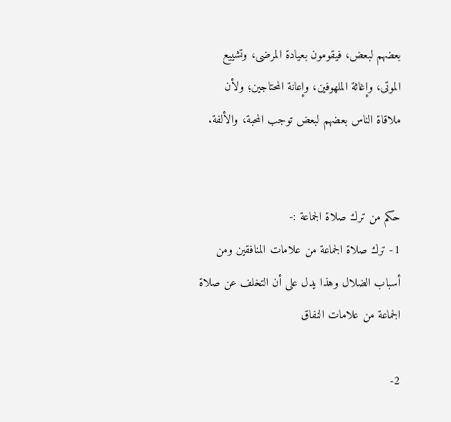بعضهم لبعض، فيقومون بعيادة المرضى، وتشييع الموتى، وإغاثة الملهوفين، وإعانة المحتاجين؛ ولأن ملاقاة الناس بعضهم لبعض توجب المحبة، والألفة.


حكم من ترك صلاة الجماعة :-
1- ترك صلاة الجماعة من علامات المنافقين ومن أسباب الضلال وهذا يدل على أن التخلف عن صلاة الجماعة من علامات النفاق

2-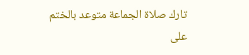تارك صلاة الجماعة متوعد بالختم على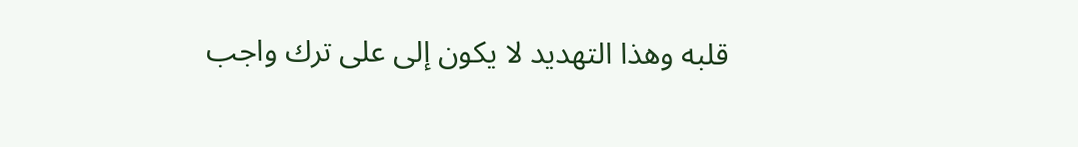قلبه وهذا التهديد لا يكون إلى على ترك واجب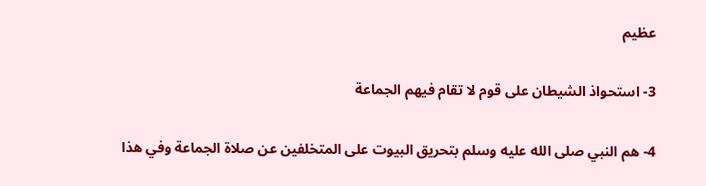عظيم

3- استحواذ الشيطان على قوم لا تقام فيهم الجماعة

4- هم النبي صلى الله عليه وسلم بتحريق البيوت على المتخلفين عن صلاة الجماعة وفي هذا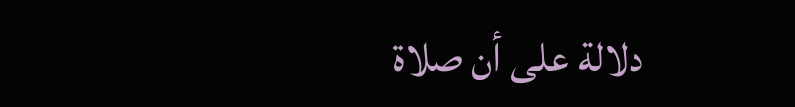دلالة على أن صلاة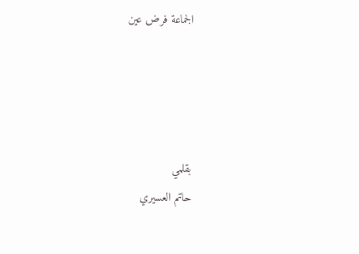الجماعة فرض عين




بقلمي
حاتم العسيري